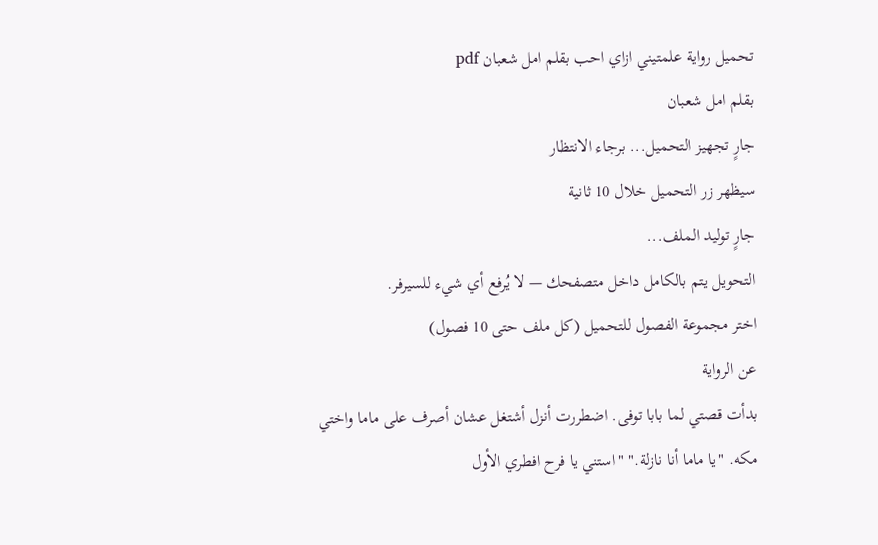تحميل رواية علمتيني ازاي احب بقلم امل شعبان pdf
بقلم امل شعبان
جارٍ تجهيز التحميل... برجاء الانتظار
سيظهر زر التحميل خلال 10 ثانية
جارٍ توليد الملف...
التحويل يتم بالكامل داخل متصفحك — لا يُرفع أي شيء للسيرفر.
اختر مجموعة الفصول للتحميل (كل ملف حتى 10 فصول)
عن الرواية
بدأت قصتي لما بابا توفى. اضطررت أنزل أشتغل عشان أصرف على ماما واختي مكه. "يا ماما أنا نازلة." "استني يا فرح افطري الأول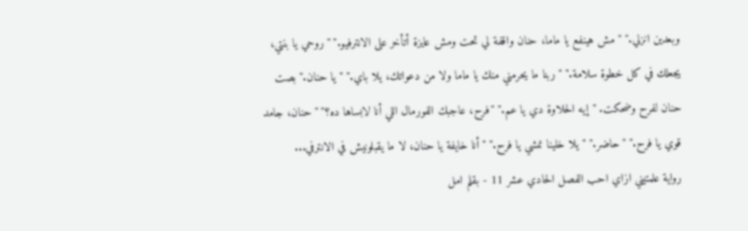وبعدين انزلي." "مش هينفع يا ماما، حنان واقفة لي تحت ومش عايزة أتأخر على الانترفيو." "روحي يا بنتي، يجعلك في كل خطوة سلامة." "ربنا ما يحرمني منك يا ماما ولا من دعواتك، يلا باي." "يا حنان." بصت حنان لفرح وضحكت. "إيه الحلاوة دي يا عم." "فرح، عاجبك الفورمال اللي أنا لابساها ده؟" "حنان، جامد قوي يا فرح." "حاضر." "يلا خلينا نمشي يا فرح." "أنا خايفة يا حنان، لا ما يقبلونيش في الانترفي...
رواية علمتيني ازاي احب الفصل الحادي عشر 11 - بقلم امل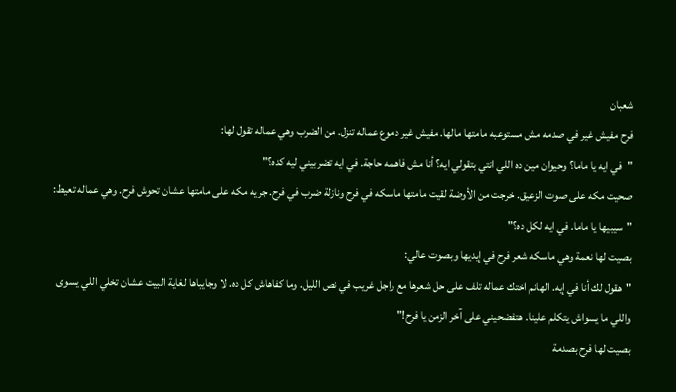شعبان
فرح مفيش غير في صدمه مش مستوعبه مامتها مالها. مفيش غير دموع عماله تنزل. من الضرب وهي عماله تقول لها:
"في ايه يا ماما؟ وحيوان مين ده اللي انتي بتقولي ايه؟ أنا مش فاهمه حاجة. في ايه تضربيني ليه كده؟"
صحيت مكه على صوت الزعيق. خرجت من الأوضة لقيت مامتها ماسكه في فرح ونازلة ضرب في فرح. جريه مكه على مامتها عشان تحوش فرح. وهي عماله تعيط:
"سيبيها يا ماما. في ايه لكل ده؟"
بصيت لها نعمة وهي ماسكه شعر فرح في إيديها وبصوت عالي:
"هقول لك أنا في إيه. الهانم اختك عماله تلف على حل شعرها مع راجل غريب في نص الليل. وما كفاهاش كل ده. لا وجايباها لغاية البيت عشان تخلي اللي يسوى واللي ما يسواش يتكلم علينا. هتفضحيني على آخر الزمن يا فرح!"
بصيت لها فرح بصدمة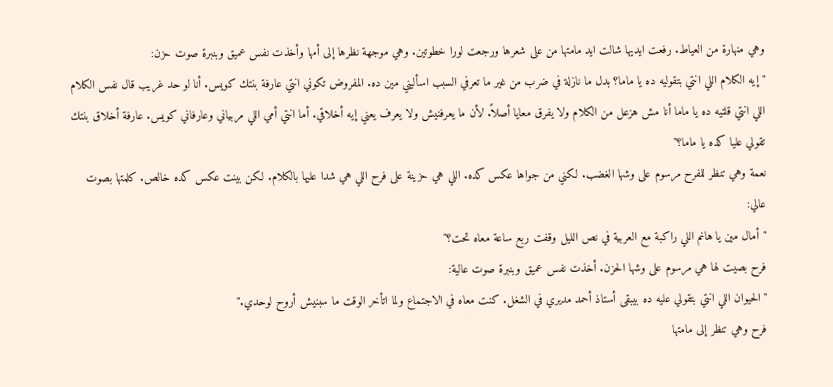وهي منهارة من العياط. رفعت ايديها شالت ايد مامتها من على شعرها ورجعت لورا خطوتين. وهي موجهة نظرها إلى أمها وأخذت نفس عميق وبنبرة صوت حزن:
"إيه الكلام اللي انتي بتقوليه ده يا ماما؟ بدل ما نازلة في ضرب من غير ما تعرفي السبب اسأليني مين ده. المفروض تكوني انتي عارفة بنتك كويس. أنا لو حد غريب قال نفس الكلام اللي انتي قلتيه ده يا ماما أنا مش هزعل من الكلام ولا يفرق معايا أصلاً. لأن ما يعرفنيش ولا يعرف يعني إيه أخلاقي. أما انتي أمي اللي مربياني وعارفاني كويس. عارفة أخلاق بنتك تقولي عليا كده يا ماما؟"
نعمة وهي تنظر للفرح مرسوم على وشها الغضب. لكني من جواها عكس كده. اللي هي حزينة على فرح اللي هي شدا عليها بالكلام. لكن بينت عكس كده خالص. كلمتها بصوت عالي:
"أمال مين يا هانم اللي راكبة مع العربية في نص الليل وقفت ربع ساعة معاه تحت؟"
فرح بصيت لها هي مرسوم على وشها الحزن. أخذت نفس عميق وبنبرة صوت عالية:
"الحيوان اللي انتي بتقولي عليه ده بيبقى أستاذ أحمد مديري في الشغل. كنت معاه في الاجتماع ولما اتأخر الوقت ما سبنيش أروح لوحدي."
فرح وهي تنظر إلى مامتها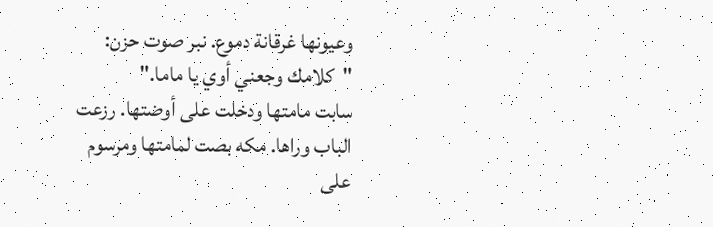وعيونها غرقانة دموع. نبر صوت حزن:
"كلامك وجعني أوي يا ماما."
سابت مامتها ودخلت على أوضتها. رزعت الباب وراها. مكه بصت لمامتها ومرسوم على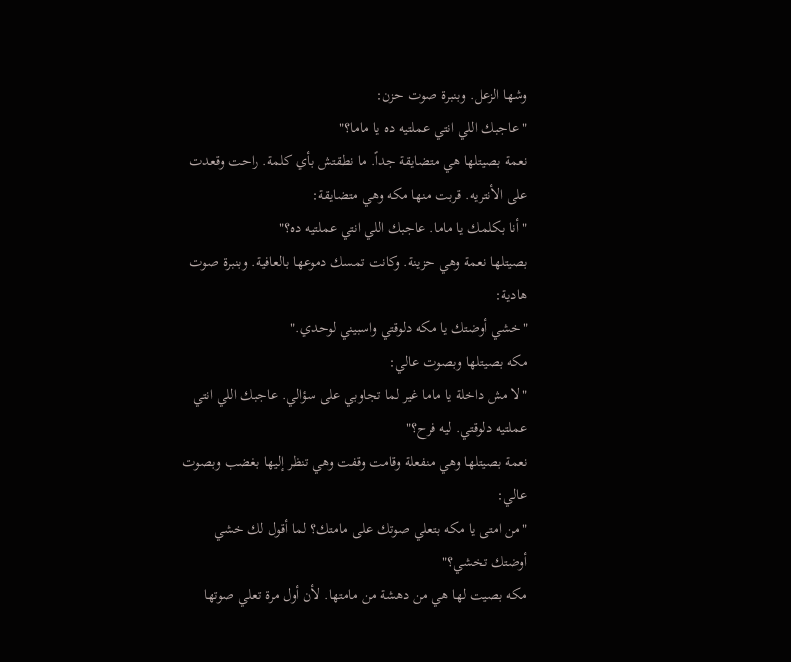وشها الزعل. وبنبرة صوت حزن:
"عاجبك اللي انتي عملتيه ده يا ماما؟"
نعمة بصيتلها هي متضايقة جداً. ما نطقتش بأي كلمة. راحت وقعدت على الأنتريه. قربت منها مكه وهي متضايقة:
"أنا بكلمك يا ماما. عاجبك اللي انتي عملتيه ده؟"
بصيتلها نعمة وهي حزينة. وكانت تمسك دموعها بالعافية. وبنبرة صوت هادية:
"خشي أوضتك يا مكه دلوقتي واسبيني لوحدي."
مكه بصيتلها وبصوت عالي:
"لا مش داخلة يا ماما غير لما تجاوبي على سؤالي. عاجبك اللي انتي عملتيه دلوقتي. ليه فرح؟"
نعمة بصيتلها وهي منفعلة وقامت وقفت وهي تنظر إليها بغضب وبصوت عالي:
"من امتى يا مكه بتعلي صوتك على مامتك؟ لما أقول لك خشي أوضتك تخشي؟"
مكه بصيت لها هي من دهشة من مامتها. لأن أول مرة تعلي صوتها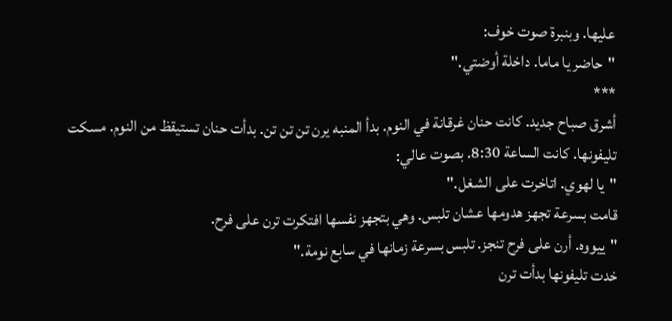عليها. وبنبرة صوت خوف:
"حاضر يا ماما. داخلة أوضتي."
***
أشرق صباح جديد. كانت حنان غرقانة في النوم. بدأ المنبه يرن تن تن تن. بدأت حنان تستيقظ من النوم. مسكت تليفونها. كانت الساعة 8:30. بصوت عالي:
"يا لهوي. اتاخرت على الشغل."
قامت بسرعة تجهز هدومها عشان تلبس. وهي بتجهز نفسها افتكرت ترن على فرح.
"ييووه. أرن على فرح تنجز. تلبس بسرعة زمانها في سابع نومة."
خدت تليفونها بدأت ترن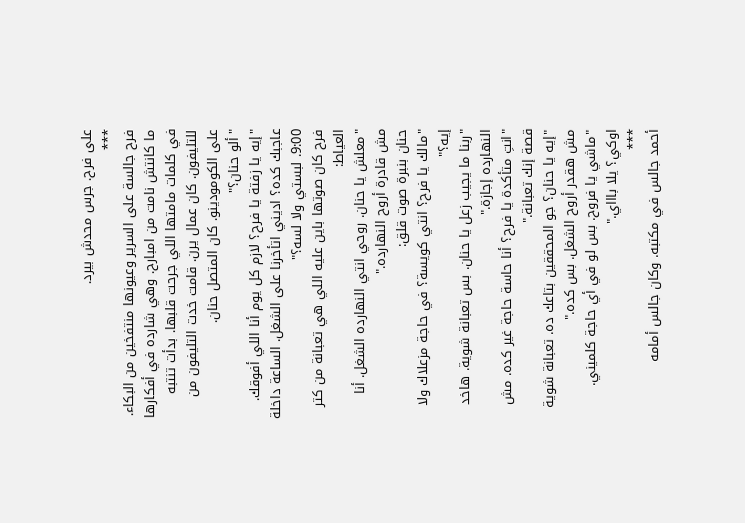على فرح. جرس محدش بيرد.
***
فرح جالسة على السرير وعيونها منتفخين من البكاء. ما كانتش نامت من امبارح. وهي شارده في أفكارها في كلمات مامتها اللي جرحت قلبها. بدأت تنتبه للتليفون. كان عمال يرن. قامت خدت التليفون من على الكومودينو. كان المتصل حنان.
"ألو حنان؟"
"إيه يا زفتة يا فرح؟ لازم كل يوم أنا اللي أفوقك. عاجبك كده؟ اديني اتأخرنا على الشغل. الساعة داخلة 9:00. لبستي ولا لسه؟"
فرح كان صوتها باين عليه اللي هي تعبانة من كتر العياط:
"معلش يا حنان. روحي انتي النهارده الشغل. أنا مش قادرة أروح النهارده."
حنان بنبرة صوت قلق:
"مالك يا فرح؟ انتي كويسة؟ في حاجة مزعلاك ولا إيه؟"
"ربنا ما يجيب زعل يا حنان. بس تعبانة شوية. هاخد النهارده إجازة."
"انتِ متأكدة يا فرح؟ أنا حاسة حاجة غير كده. مش قصة إنك تعبانة."
"إيه يا حنان؟ جو المحققين بتاعك ده. تعبانة شوية مش هقدر أروح الشغل. بس كده."
"ماشي يا فروح. بس لو في أي حاجة كلميني. اوكي؟ يلا باااي."
***
أحمد جالس في مكتبه. وكان جالس أمامه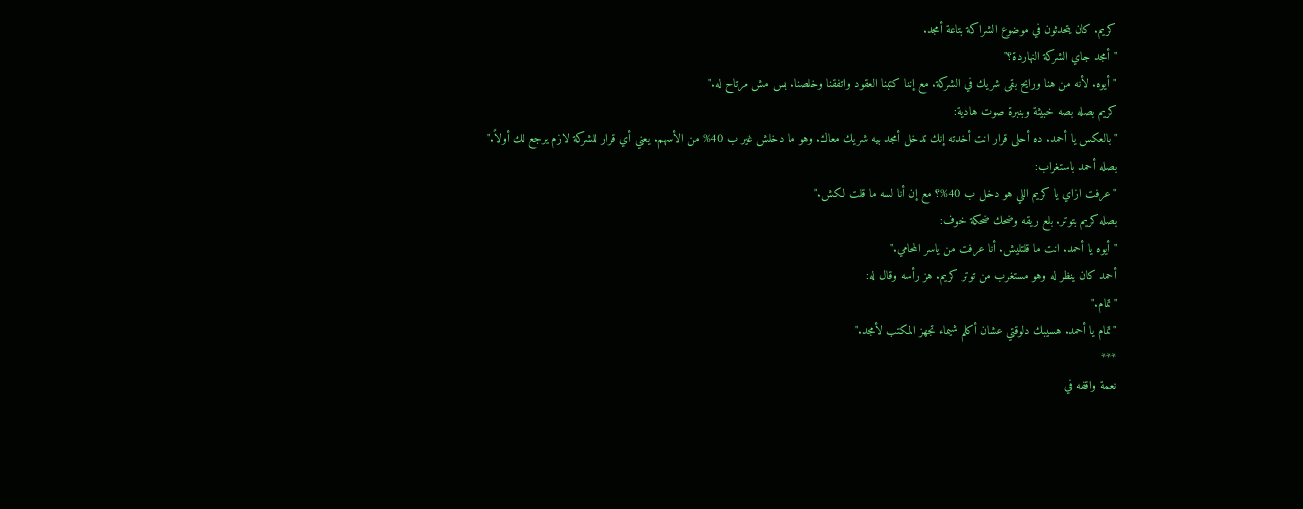كريم. كان يتحدثون في موضوع الشراكة بتاعة أمجد.
"أمجد جاي الشركة النهاردة؟"
"أيوه. لأنه من هنا ورايح بقى شريك في الشركة. مع إننا كتبنا العقود واتفقنا وخلصنا. بس مش مرتاح له."
كريم بصله بصه خبيثة وبنبرة صوت هادية:
"بالعكس يا أحمد. ده أحلى قرار انت أخدته إنك تدخل أمجد بيه شريك معاك. وهو ما دخلش غير ب 40% من الأسهم. يعني أي قرار للشركة لازم يرجع لك أولاً."
بصله أحمد باستغراب:
"عرفت ازاي يا كريم اللي هو دخل ب 40%؟ مع إن أنا لسه ما قلت لكش."
بصله كريم بتوتر. بلع ريقه وضحك ضحكة خوف:
"أيوه يا أحمد. انت ما قلتليش. أنا عرفت من ياسر المحامي."
أحمد كان ينظر له وهو مستغرب من توتر كريم. هز رأسه وقال له:
"تمام."
"تمام يا أحمد. هسيبك دلوقتي عشان أكلم شيماء تجهز المكتب لأمجد."
***
نعمة واقفه في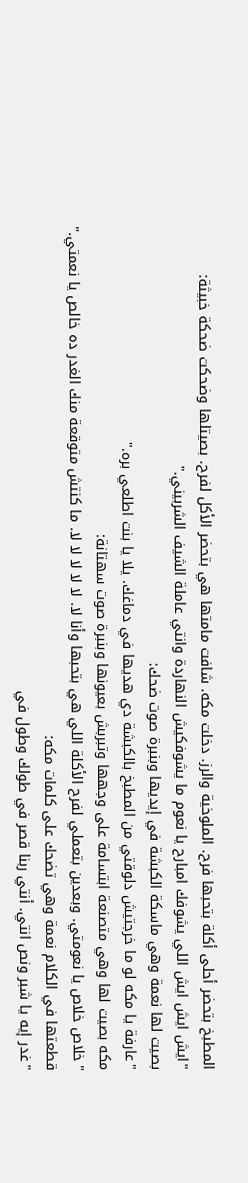المطبخ بتحضر أحلى أكلة بتحبها فرح. الملوخية والرز. دخلت مكه. شافت مامتها هي بتحضر الأكل لفرح. بصيتلها وضحكت ضحكة خبيثة:
"ايش ايش ايش اللي يشوفك امبارح يا نعوم ما يشوفكيش النهاردة وانتي عاملة الشيف الشربيني."
بصيت لها نعمة وهي ماسكة الكبشة في إيديها وبنبرة صوت ضحك:
"عارفة يا مكه لو ما خرجتيش دلوقتي من المطبخ بالكبشة دي هديها في دماغك. يلا يا بنت اطلعي بره."
مكه بصيت لها وهي متصنعة ابتسامة على وجهها وتبربش بعيونها وبنبرة صوت سهتانة:
"خلاص خلاص يا نعومتي. وبعدين بتعملي لفرح الأكلة اللي هي بتحبها وأنا لا. لا لا لا لا لا. ما كنتش متوقعة منك الغدر ده خالص يا نعمتي."
قطعتها في الكلام نعمة وهي تضحك على كلمات مكه:
"غدر إيه يا شبر ونص انتي. أنتي ربنا قصر في طولك وطول في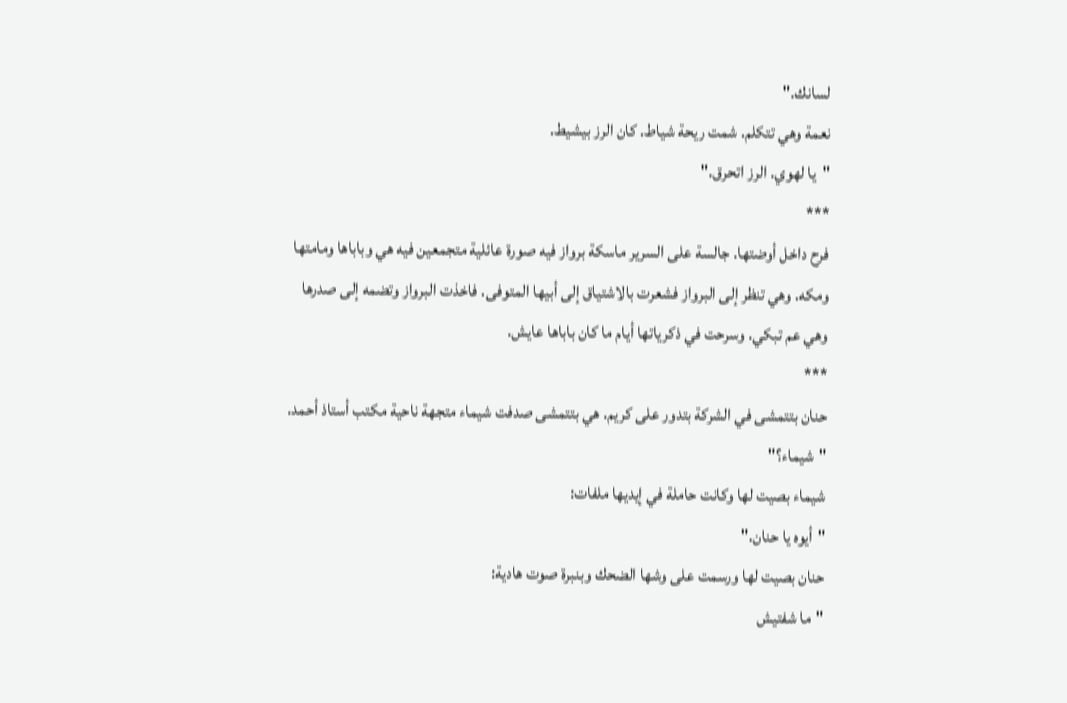لسانك."
نعمة وهي تتكلم. شمت ريحة شياط. كان الرز بيشيط.
"يا لهوي. الرز اتحرق."
***
فرح داخل أوضتها. جالسة على السرير ماسكة برواز فيه صورة عائلية متجمعين فيه هي وباباها ومامتها ومكه. وهي تنظر إلى البرواز فشعرت بالاشتياق إلى أبيها المتوفى. فاخذت البرواز وتضمه إلى صدرها وهي عم تبكي. وسرحت في ذكرياتها أيام ما كان باباها عايش.
***
حنان بتتمشى في الشركة بتدور على كريم. هي بتتمشى صدفت شيماء متجهة ناحية مكتب أستاذ أحمد.
"شيماء؟"
شيماء بصيت لها وكانت حاملة في إيديها ملفات:
"أيوه يا حنان."
حنان بصيت لها ورسمت على وشها الضحك وبنبرة صوت هادية:
"ما شفتيش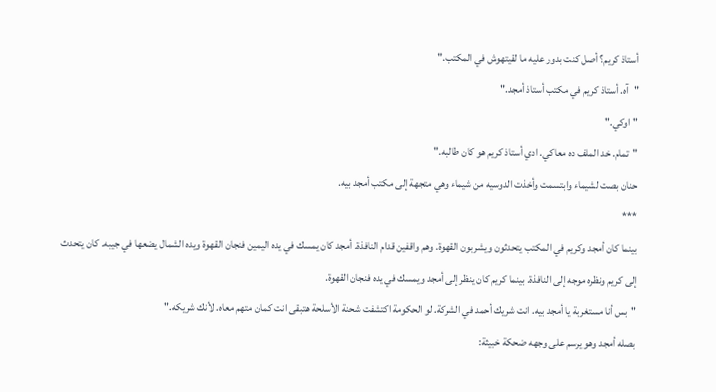أستاذ كريم؟ أصل كنت بدور عليه ما لقيتهوش في المكتب."
"آه. أستاذ كريم في مكتب أستاذ أمجد."
"اوكي."
"تمام. خد الملف ده معاكي. ادي أستاذ كريم هو كان طالبه."
حنان بصت لشيماء وابتسمت وأخذت الدوسيه من شيماء وهي متجهة إلى مكتب أمجد بيه.
***
بينما كان أمجد وكريم في المكتب يتحدثون ويشربون القهوة. وهم واقفين قدام النافذة. أمجد كان يمسك في يده اليمين فنجان القهوة ويده الشمال يضعها في جيبه. كان يتحدث إلى كريم ونظره موجه إلى النافذة. بينما كريم كان ينظر إلى أمجد ويمسك في يده فنجان القهوة.
"بس أنا مستغربة يا أمجد بيه. انت شريك أحمد في الشركة. لو الحكومة اكتشفت شحنة الأسلحة هتبقى انت كمان متهم معاه. لأنك شريكه."
بصله أمجد وهو يرسم على وجهه ضحكة خبيثة: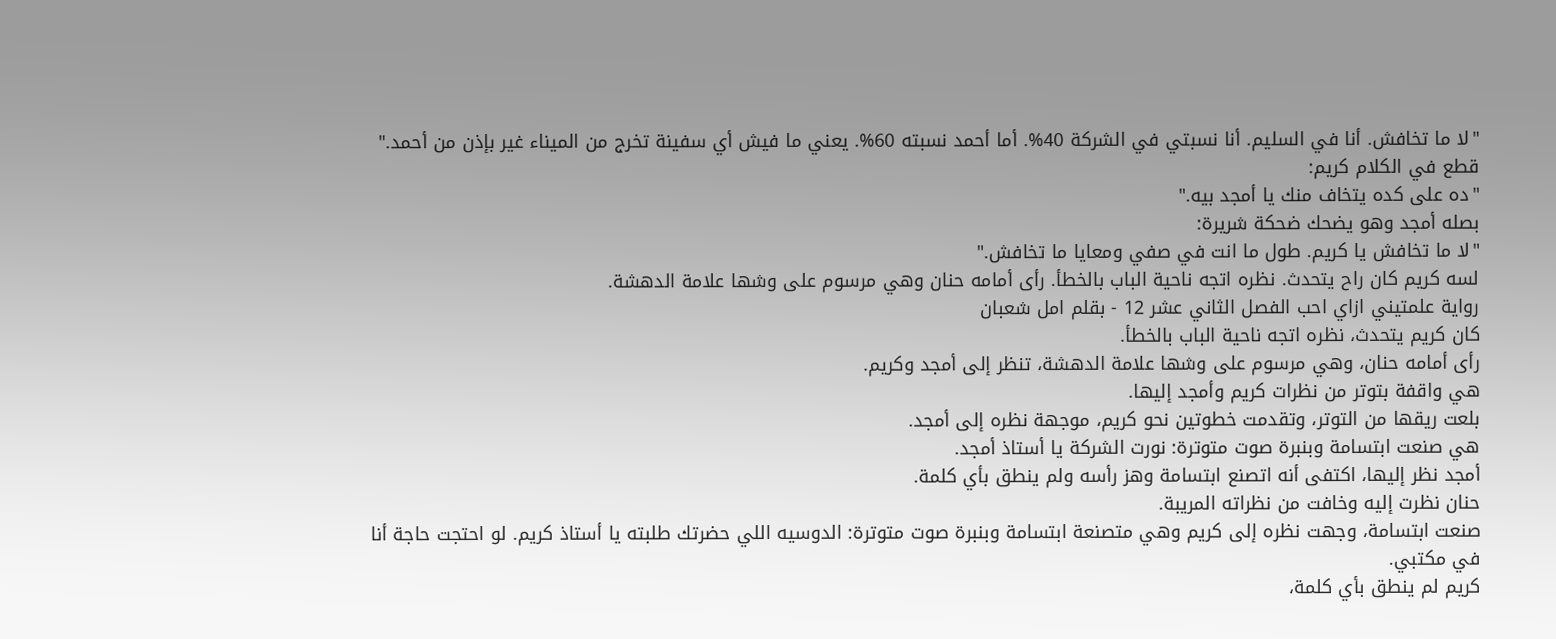"لا ما تخافش. أنا في السليم. أنا نسبتي في الشركة 40%. أما أحمد نسبته 60%. يعني ما فيش أي سفينة تخرج من الميناء غير بإذن من أحمد."
قطع في الكلام كريم:
"ده على كده يتخاف منك يا أمجد بيه."
بصله أمجد وهو يضحك ضحكة شريرة:
"لا ما تخافش يا كريم. طول ما انت في صفي ومعايا ما تخافش."
لسه كريم كان راح يتحدث. نظره اتجه ناحية الباب بالخطأ. رأى أمامه حنان وهي مرسوم على وشها علامة الدهشة.
رواية علمتيني ازاي احب الفصل الثاني عشر 12 - بقلم امل شعبان
كان كريم يتحدث، نظره اتجه ناحية الباب بالخطأ.
رأى أمامه حنان، وهي مرسوم على وشها علامة الدهشة، تنظر إلى أمجد وكريم.
هي واقفة بتوتر من نظرات كريم وأمجد إليها.
بلعت ريقها من التوتر، وتقدمت خطوتين نحو كريم، موجهة نظره إلى أمجد.
هي صنعت ابتسامة وبنبرة صوت متوترة: نورت الشركة يا أستاذ أمجد.
أمجد نظر إليها، اكتفى أنه اتصنع ابتسامة وهز رأسه ولم ينطق بأي كلمة.
حنان نظرت إليه وخافت من نظراته المريبة.
صنعت ابتسامة، وجهت نظره إلى كريم وهي متصنعة ابتسامة وبنبرة صوت متوترة: الدوسيه اللي حضرتك طلبته يا أستاذ كريم. لو احتجت حاجة أنا في مكتبي.
كريم لم ينطق بأي كلمة،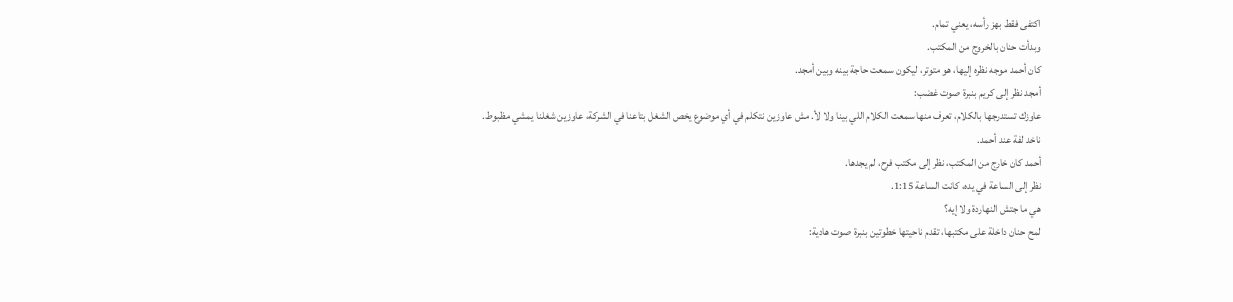اكتفى فقط بهز رأسه، يعني تمام.
وبدأت حنان بالخروج من المكتب.
كان أحمد موجه نظره إليها، هو متوتر، ليكون سمعت حاجة بينه وبين أمجد.
أمجد نظر إلى كريم بنبرة صوت غضب:
عاوزك تستدرجها بالكلام، تعرف منها سمعت الكلام اللي بينا ولا لأ. مش عاوزين نتكلم في أي موضوع يخص الشغل بتاعنا في الشركة، عاوزين شغلنا يمشي مظبوط.
ناخد لفة عند أحمد.
أحمد كان خارج من المكتب، نظر إلى مكتب فرح، لم يجدها.
نظر إلى الساعة في يده، كانت الساعة 1:15.
هي ما جتش النهاردة ولا إيه؟
لمح حنان داخلة على مكتبها، تقدم ناحيتها خطوتين بنبرة صوت هادية: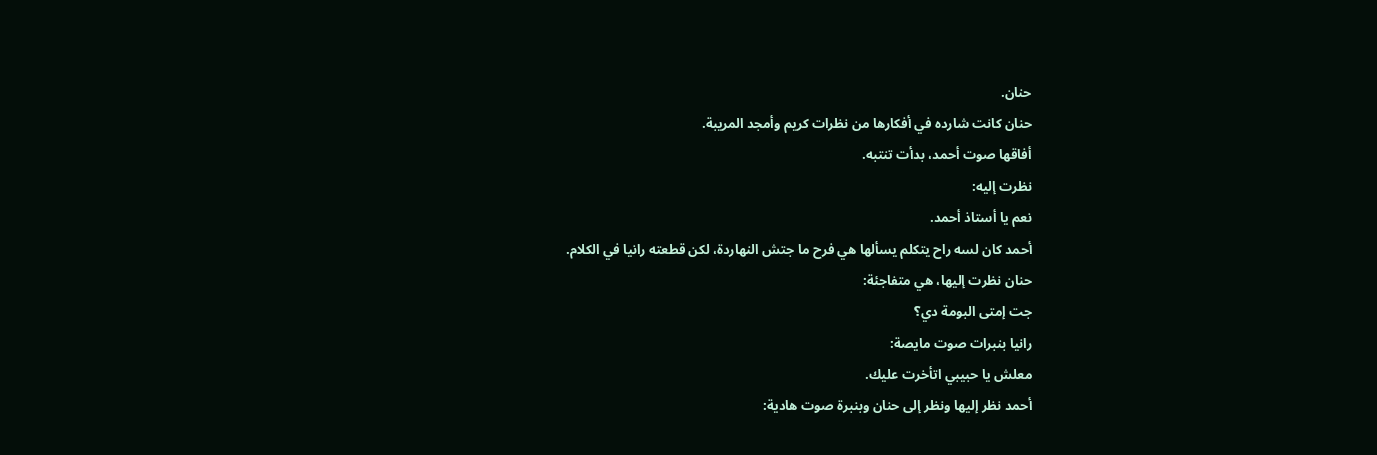حنان.
حنان كانت شارده في أفكارها من نظرات كريم وأمجد المريبة.
أفاقها صوت أحمد، بدأت تنتبه.
نظرت إليه:
نعم يا أستاذ أحمد.
أحمد كان لسه راح يتكلم يسألها هي فرح ما جتش النهاردة، لكن قطعته رانيا في الكلام.
حنان نظرت إليها، هي متفاجئة:
جت إمتى البومة دي؟
رانيا بنبرات صوت مايصة:
معلش يا حبيبي اتأخرت عليك.
أحمد نظر إليها ونظر إلى حنان وبنبرة صوت هادية: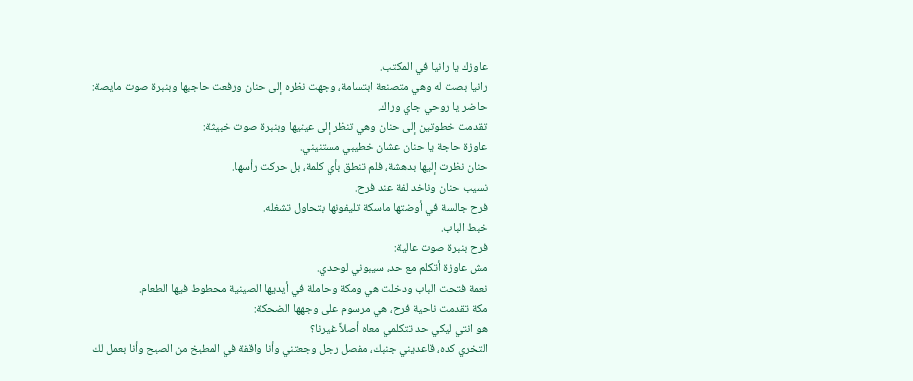عاوزك يا رانيا في المكتب.
رانيا بصت له وهي متصنعة ابتسامة، وجهت نظره إلى حنان ورفعت حاجبها وبنبرة صوت مايصة:
حاضر يا روحي جاي وراك.
تقدمت خطوتين إلى حنان وهي تنظر إلى عينيها وبنبرة صوت خبيثة:
عاوزة حاجة يا حنان عشان خطيبي مستنيني.
حنان نظرت إليها بدهشة، فلم تنطق بأي كلمة، بل حركت رأسها.
نسيب حنان وناخد لفة عند فرح.
فرح جالسة في أوضتها ماسكة تليفونها بتحاول تشغله.
خبط الباب.
فرح بنبرة صوت عالية:
مش عاوزة أتكلم مع حد، سيبوني لوحدي.
نعمة فتحت الباب ودخلت هي ومكة وحاملة في أيديها الصينية محطوط فيها الطعام.
مكة تقدمت ناحية فرح، هي مرسوم على وجهها الضحكة:
هو انتي ليكي حد تتكلمي معاه أصلاً غيرنا؟
التخري كده، قاعديني جنبك، مفصل رجل وجعتني وأنا واقفة في المطبخ من الصبح وأنا بعمل لك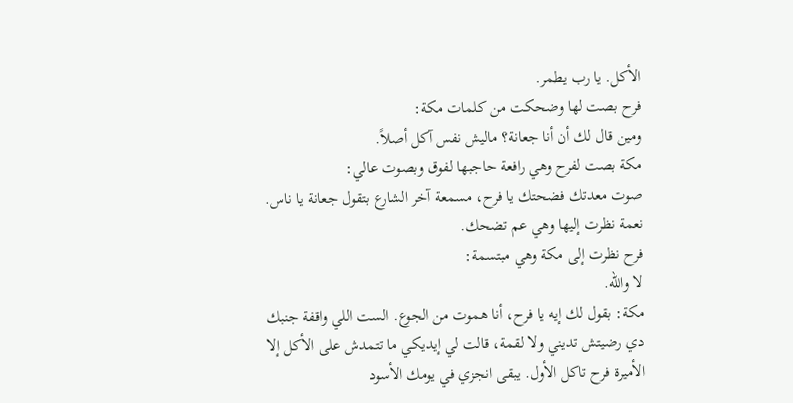الأكل. يا رب يطمر.
فرح بصت لها وضحكت من كلمات مكة:
ومين قال لك أن أنا جعانة؟ ماليش نفس آكل أصلاً.
مكة بصت لفرح وهي رافعة حاجبها لفوق وبصوت عالي:
صوت معدتك فضحتك يا فرح، مسمعة آخر الشارع بتقول جعانة يا ناس.
نعمة نظرت إليها وهي عم تضحك.
فرح نظرت إلى مكة وهي مبتسمة:
لا والله.
مكة: بقول لك إيه يا فرح، أنا هموت من الجوع. الست اللي واقفة جنبك دي رضيتش تديني ولا لقمة، قالت لي إيديكي ما تتمدش على الأكل إلا الأميرة فرح تاكل الأول. يبقى انجزي في يومك الأسود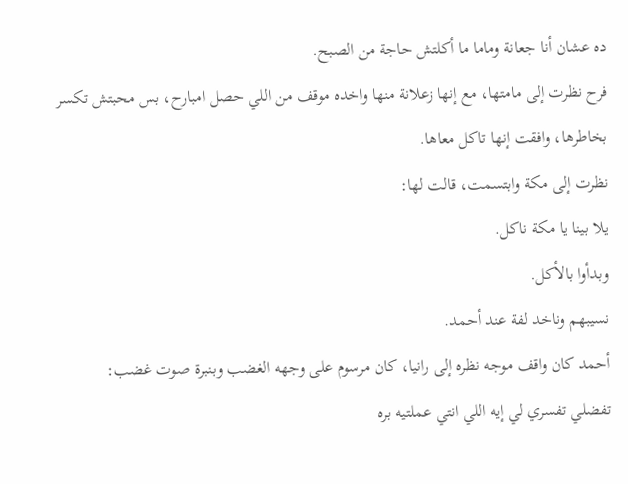ده عشان أنا جعانة وماما ما أكلتش حاجة من الصبح.
فرح نظرت إلى مامتها، مع إنها زعلانة منها واخده موقف من اللي حصل امبارح، بس محبتش تكسر بخاطرها، وافقت إنها تاكل معاها.
نظرت إلى مكة وابتسمت، قالت لها:
يلا بينا يا مكة ناكل.
وبدأوا بالأكل.
نسيبهم وناخد لفة عند أحمد.
أحمد كان واقف موجه نظره إلى رانيا، كان مرسوم على وجهه الغضب وبنبرة صوت غضب:
تفضلي تفسري لي إيه اللي انتي عملتيه بره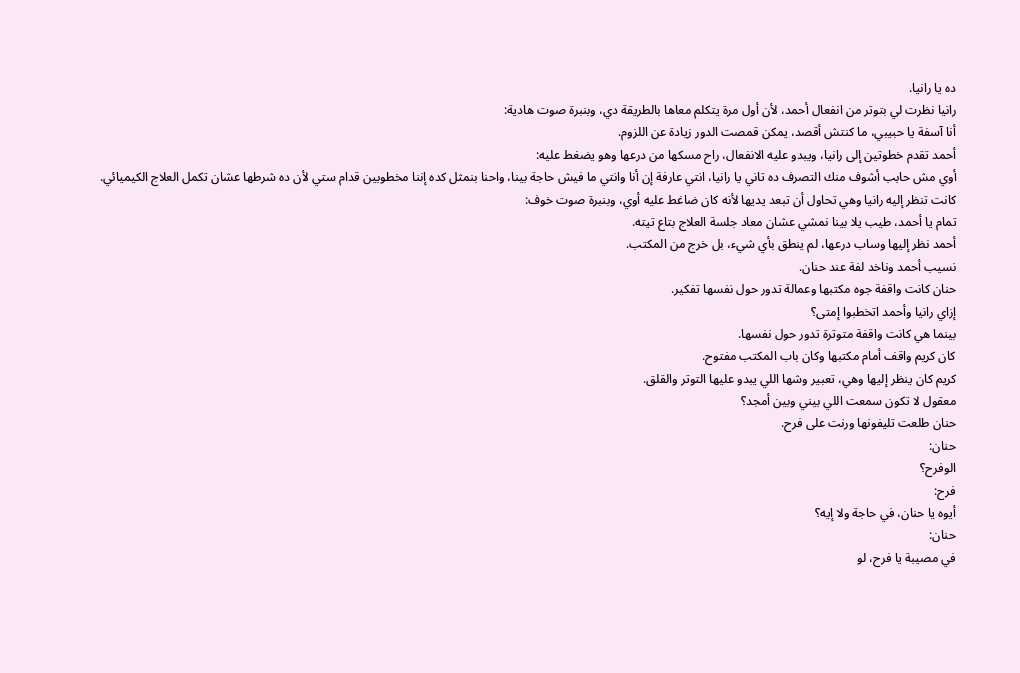ده يا رانيا.
رانيا نظرت لي بتوتر من انفعال أحمد، لأن أول مرة يتكلم معاها بالطريقة دي، وبنبرة صوت هادية:
أنا آسفة يا حبيبي، ما كنتش أقصد، يمكن قمصت الدور زيادة عن اللزوم.
أحمد تقدم خطوتين إلى رانيا، ويبدو عليه الانفعال، راح مسكها من درعها وهو يضغط عليه:
أوي مش حابب أشوف منك التصرف ده تاني يا رانيا، انتي عارفة إن أنا وانتي ما فيش حاجة بينا، واحنا بنمثل كده إننا مخطوبين قدام ستي لأن ده شرطها عشان تكمل العلاج الكيميائي.
كانت تنظر إليه رانيا وهي تحاول أن تبعد يديها لأنه كان ضاغط عليه أوي، وبنبرة صوت خوف:
تمام يا أحمد، طيب يلا بينا نمشي عشان معاد جلسة العلاج بتاع تيته.
أحمد نظر إليها وساب درعها، لم ينطق بأي شيء، بل خرج من المكتب.
نسيب أحمد وناخد لفة عند حنان.
حنان كانت واقفة جوه مكتبها وعمالة تدور حول نفسها تفكير.
إزاي رانيا وأحمد اتخطبوا إمتى؟
بينما هي كانت واقفة متوترة تدور حول نفسها.
كان كريم واقف أمام مكتبها وكان باب المكتب مفتوح.
كريم كان ينظر إليها وهي، تعبير وشها اللي يبدو عليها التوتر والقلق.
معقول لا تكون سمعت اللي بيني وبين أمجد؟
حنان طلعت تليفونها ورنت على فرح.
حنان:
الوفرح؟
فرح:
أيوه يا حنان، في حاجة ولا إيه؟
حنان:
في مصيبة يا فرح، لو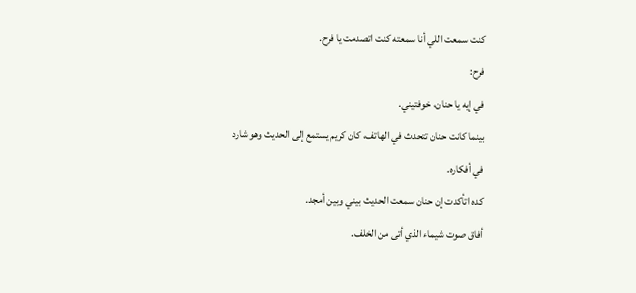كنت سمعت اللي أنا سمعته كنت اتصدمت يا فرح.
فرح:
في إيه يا حنان، خوفتيني.
بينما كانت حنان تتحدث في الهاتف، كان كريم يستمع إلى الحديث وهو شارد في أفكاره.
كده اتأكدت إن حنان سمعت الحديث بيني وبين أمجد.
أفاق صوت شيماء الذي أتى من الخلف.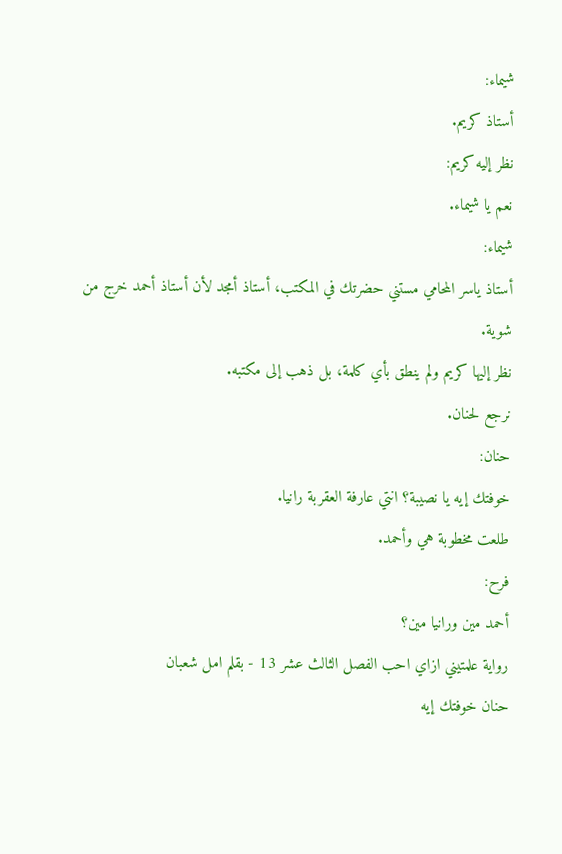شيماء:
أستاذ كريم.
نظر إليه كريم:
نعم يا شيماء.
شيماء:
أستاذ ياسر المحامي مستني حضرتك في المكتب، أستاذ أمجد لأن أستاذ أحمد خرج من شوية.
نظر إليها كريم ولم ينطق بأي كلمة، بل ذهب إلى مكتبه.
نرجع لحنان.
حنان:
خوفتك إيه يا نصيبة؟ انتي عارفة العقربة رانيا.
طلعت مخطوبة هي وأحمد.
فرح:
أحمد مين ورانيا مين؟
رواية علمتيني ازاي احب الفصل الثالث عشر 13 - بقلم امل شعبان
حنان خوفتك إيه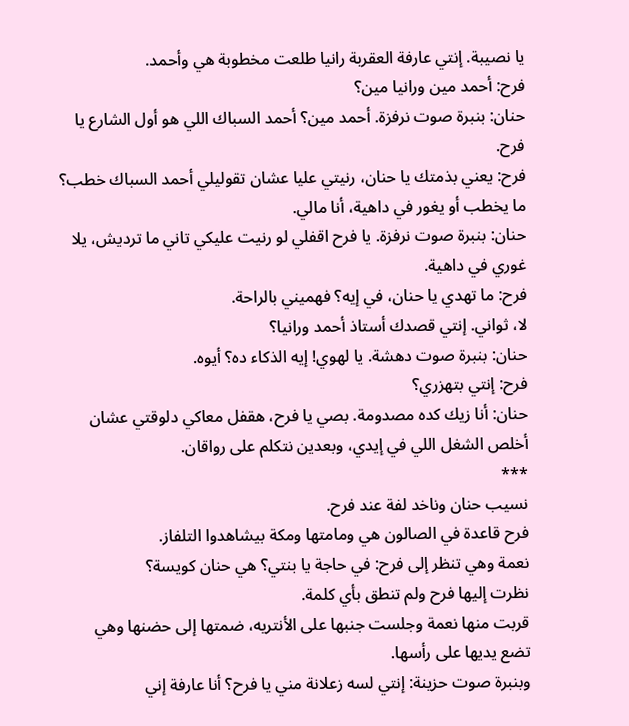يا نصيبة. إنتي عارفة العقربة رانيا طلعت مخطوبة هي وأحمد.
فرح: أحمد مين ورانيا مين؟
حنان: بنبرة صوت نرفزة. أحمد مين؟ أحمد السباك اللي هو أول الشارع يا فرح.
فرح: يعني بذمتك يا حنان، رنيتي عليا عشان تقوليلي أحمد السباك خطب؟ ما يخطب أو يغور في داهية، أنا مالي.
حنان: بنبرة صوت نرفزة. يا فرح اقفلي لو رنيت عليكي تاني ما ترديش، يلا غوري في داهية.
فرح: ما تهدي يا حنان، في إيه؟ فهميني بالراحة.
لا، ثواني. إنتي قصدك أستاذ أحمد ورانيا؟
حنان: بنبرة صوت دهشة. يا لهوي! إيه الذكاء ده؟ أيوه.
فرح: إنتي بتهزري؟
حنان: أنا زيك كده مصدومة. بصي يا فرح، هقفل معاكي دلوقتي عشان أخلص الشغل اللي في إيدي، وبعدين نتكلم على رواقان.
***
نسيب حنان وناخد لفة عند فرح.
فرح قاعدة في الصالون هي ومامتها ومكة بيشاهدوا التلفاز.
نعمة وهي تنظر إلى فرح: في حاجة يا بنتي؟ هي حنان كويسة؟
نظرت إليها فرح ولم تنطق بأي كلمة.
قربت منها نعمة وجلست جنبها على الأنتريه، ضمتها إلى حضنها وهي تضع يديها على رأسها.
وبنبرة صوت حزينة: إنتي لسه زعلانة مني يا فرح؟ أنا عارفة إني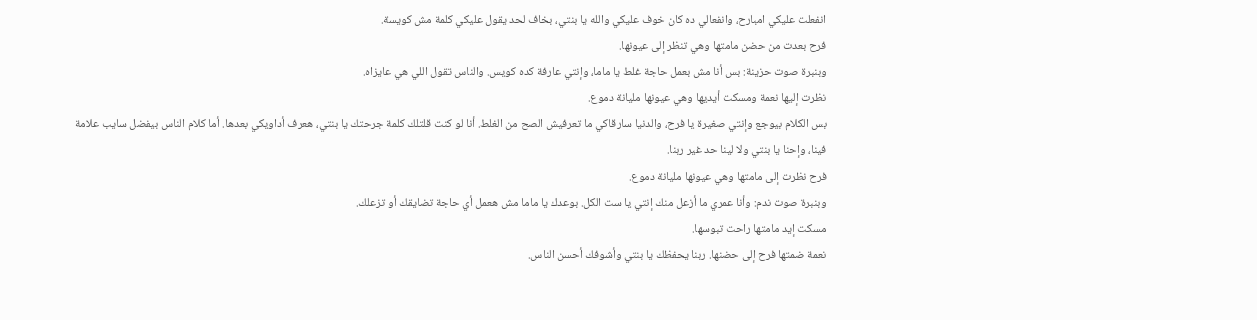انفعلت عليكي امبارح، وانفعالي ده كان خوف عليكي والله يا بنتي، بخاف لحد يقول عليكي كلمة مش كويسة.
فرح بعدت من حضن مامتها وهي تنظر إلى عيونها.
وبنبرة صوت حزينة: بس أنا مش بعمل حاجة غلط يا ماما، وإنتي عارفة كده كويس. والناس تقول اللي هي عايزاه.
نظرت إليها نعمة ومسكت أيديها وهي عيونها مليانة دموع.
بس الكلام بيوجع وإنتي صغيرة يا فرح، والدنيا سارقاكي ما تعرفيش الصح من الغلط. أنا لو كنت قلتلك كلمة جرحتك يا بنتي، هعرف أداويكي بعدها. أما كلام الناس بيفضل سايب علامة فينا، وإحنا يا بنتي ولا لينا حد غير ربنا.
فرح نظرت إلى مامتها وهي عيونها مليانة دموع.
وبنبرة صوت ندم: وأنا عمري ما أزعل منك إنتي يا ست الكل. بوعدك يا ماما مش هعمل أي حاجة تضايقك أو تزعلك.
مسكت إيد مامتها راحت تبوسها.
نعمة ضمتها فرح إلى حضنها. ربنا يحفظك يا بنتي وأشوفك أحسن الناس.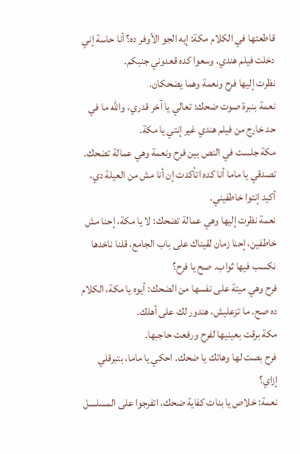قاطعتها في الكلام مكة: إيه الجو الأوفر ده؟ أنا حاسة إني دخلت فيلم هندي. وسعوا كده قعدوني جنبكم.
نظرت إليها فرح ونعمة وهما يضحكان.
نعمة بنبرة صوت ضحك: تعالي يا آخر قدري، والله ما في حد خارج من فيلم هندي غير إنتي يا مكة.
مكة جلست في النص بين فرح ونعمة وهي عمالة تضحك. تصدقي يا ماما أنا كده اتأكدت إن أنا مش من العيلة دي، أكيد إنتوا خاطفيني.
نعمة نظرت إليها وهي عمالة تضحك: لا يا مكة، إحنا مش خاطفين، إحنا زمان لقيناك على باب الجامع، قلنا ناخدها نكسب فيها ثواب. صح يا فرح؟
فرح وهي ميتة على نفسها من الضحك: أيوه يا مكة، الكلام ده صح. ما تزعليش، هندور لك على أهلك.
مكة برقت بعينيها لفرح ورفعت حاجبها.
فرح بصت لها وهاتك يا ضحك. احكي يا ماما، بتبرقلي إزاي؟
نعمة: خلاص يا بنات كفاية ضحك، اتفرجوا على المسلسل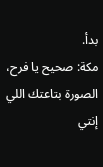بدأ.
مكة: صحيح يا فرح، الصورة بتاعتك اللي إنتي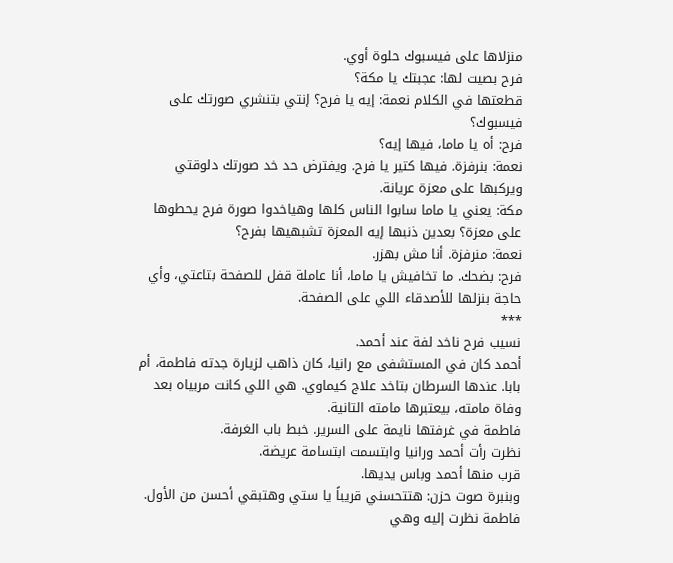منزلاها على فيسبوك حلوة أوي.
فرح بصيت لها: عجبتك يا مكة؟
قطعتها في الكلام نعمة: إيه يا فرح؟ إنتي بتنشري صورتك على فيسبوك؟
فرح: أه يا ماما، فيها إيه؟
نعمة: بنرفزة. فيها كتير يا فرح. ويفترض حد خد صورتك دلوقتي ويركبها على معزة عريانة.
مكة: يعني يا ماما سابوا الناس كلها وهياخدوا صورة فرح يحطوها على معزة؟ بعدين ذنبها إيه المعزة تشبهيها بفرح؟
نعمة: منرفزة. أنا مش بهزر.
فرح: بضحك. ما تخافيش يا ماما، أنا عاملة قفل للصفحة بتاعتي، وأي حاجة بنزلها للأصدقاء اللي على الصفحة.
***
نسيب فرح ناخد لفة عند أحمد.
أحمد كان في المستشفى مع رانيا، كان ذاهب لزيارة جدته فاطمة، أم بابا. عندها السرطان بتاخد علاج كيماوي. هي اللي كانت مربياه بعد وفاة مامته، بيعتبرها مامته التانية.
فاطمة في غرفتها نايمة على السرير. خبط باب الغرفة.
نظرت رأت أحمد ورانيا وابتسمت ابتسامة عريضة.
قرب منها أحمد وباس يديها.
وبنبرة صوت حزن: هتتحسني قريباً يا ستي وهتبقي أحسن من الأول.
فاطمة نظرت إليه وهي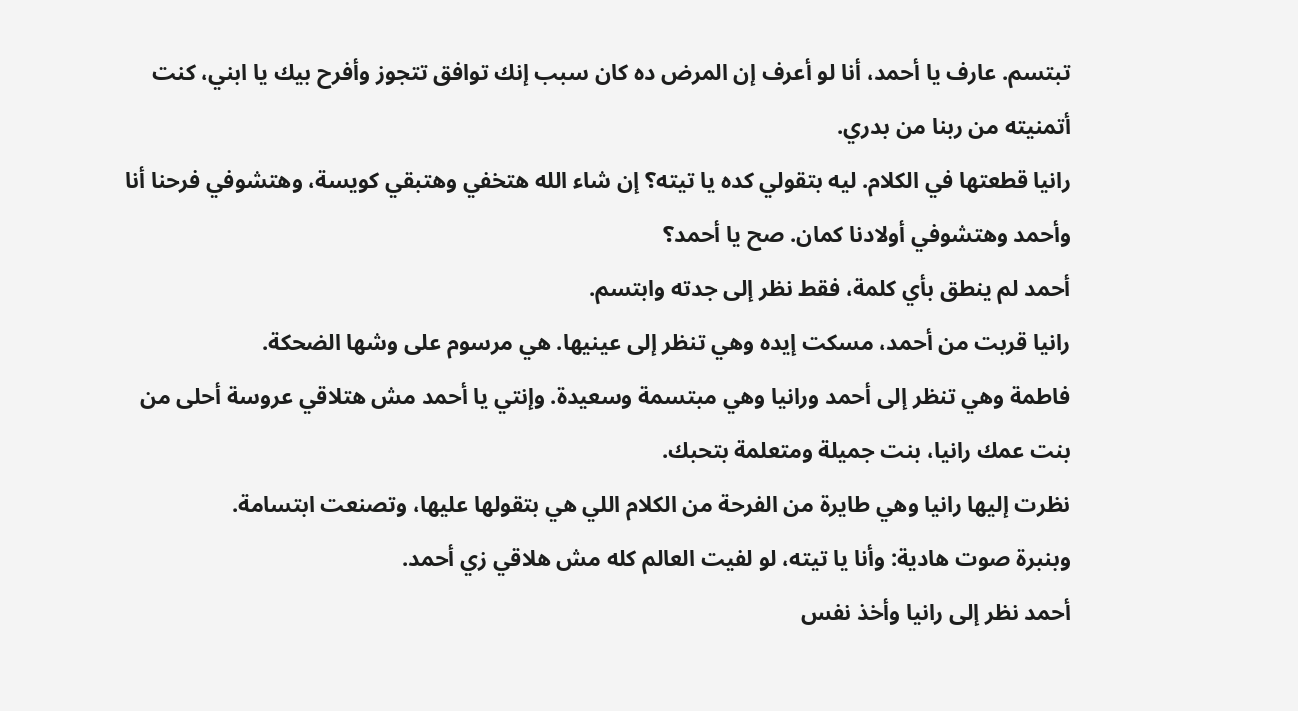تبتسم. عارف يا أحمد، أنا لو أعرف إن المرض ده كان سبب إنك توافق تتجوز وأفرح بيك يا ابني، كنت أتمنيته من ربنا من بدري.
رانيا قطعتها في الكلام. ليه بتقولي كده يا تيته؟ إن شاء الله هتخفي وهتبقي كويسة، وهتشوفي فرحنا أنا وأحمد وهتشوفي أولادنا كمان. صح يا أحمد؟
أحمد لم ينطق بأي كلمة، فقط نظر إلى جدته وابتسم.
رانيا قربت من أحمد، مسكت إيده وهي تنظر إلى عينيها. هي مرسوم على وشها الضحكة.
فاطمة وهي تنظر إلى أحمد ورانيا وهي مبتسمة وسعيدة. وإنتي يا أحمد مش هتلاقي عروسة أحلى من بنت عمك رانيا، بنت جميلة ومتعلمة بتحبك.
نظرت إليها رانيا وهي طايرة من الفرحة من الكلام اللي هي بتقولها عليها، وتصنعت ابتسامة.
وبنبرة صوت هادية: وأنا يا تيته، لو لفيت العالم كله مش هلاقي زي أحمد.
أحمد نظر إلى رانيا وأخذ نفس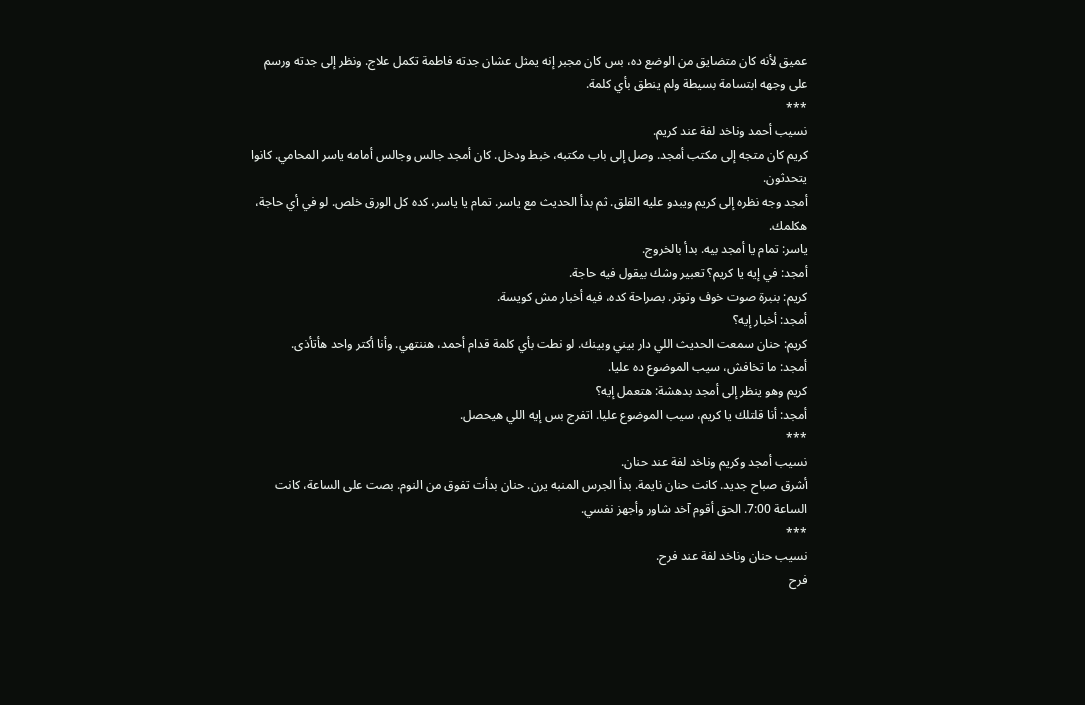عميق لأنه كان متضايق من الوضع ده، بس كان مجبر إنه يمثل عشان جدته فاطمة تكمل علاج. ونظر إلى جدته ورسم على وجهه ابتسامة بسيطة ولم ينطق بأي كلمة.
***
نسيب أحمد وناخد لفة عند كريم.
كريم كان متجه إلى مكتب أمجد. وصل إلى باب مكتبه، خبط ودخل. كان أمجد جالس وجالس أمامه ياسر المحامي. كانوا يتحدثون.
أمجد وجه نظره إلى كريم ويبدو عليه القلق. ثم بدأ الحديث مع ياسر. تمام يا ياسر، كده كل الورق خلص. لو في أي حاجة، هكلمك.
ياسر: تمام يا أمجد بيه. بدأ بالخروج.
أمجد: في إيه يا كريم؟ تعبير وشك بيقول فيه حاجة.
كريم: بنبرة صوت خوف وتوتر. بصراحة كده، فيه أخبار مش كويسة.
أمجد: أخبار إيه؟
كريم: حنان سمعت الحديث اللي دار بيني وبينك. لو نطت بأي كلمة قدام أحمد، هننتهي. وأنا أكتر واحد هأتأذى.
أمجد: ما تخافش، سيب الموضوع ده عليا.
كريم وهو ينظر إلى أمجد بدهشة: هتعمل إيه؟
أمجد: أنا قلتلك يا كريم، سيب الموضوع عليا. اتفرج بس إيه اللي هيحصل.
***
نسيب أمجد وكريم وناخد لفة عند حنان.
أشرق صباح جديد. كانت حنان نايمة. بدأ الجرس المنبه يرن. حنان بدأت تفوق من النوم. بصت على الساعة، كانت الساعة 7:00. الحق أقوم آخد شاور وأجهز نفسي.
***
نسيب حنان وناخد لفة عند فرح.
فرح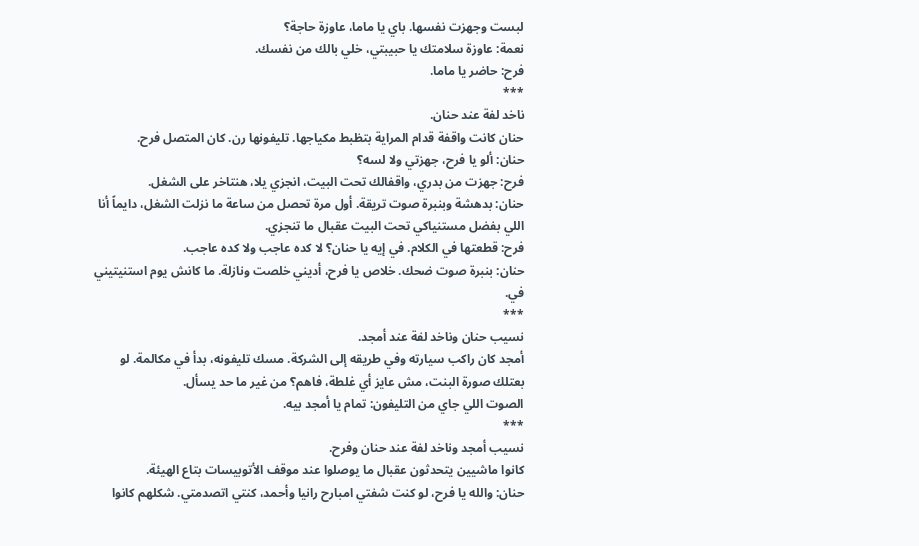لبست وجهزت نفسها. باي يا ماما، عاوزة حاجة؟
نعمة: عاوزة سلامتك يا حبيبتي، خلي بالك من نفسك.
فرح: حاضر يا ماما.
***
ناخد لفة عند حنان.
حنان كانت واقفة قدام المراية بتظبط مكياجها. تليفونها رن. كان المتصل فرح.
حنان: ألو يا فرح، جهزتي ولا لسه؟
فرح: جهزت من بدري، واقفالك تحت البيت، انجزي يلا، هنتاخر على الشغل.
حنان: بدهشة وبنبرة صوت تريقة. أول مرة تحصل من ساعة ما نزلت الشغل، دايماً أنا اللي بفضل مستنياكي تحت البيت عقبال ما تنجزي.
فرح: قطعتها في الكلام. في إيه يا حنان؟ لا كده عاجب ولا كده عاجب.
حنان: بنبرة صوت ضحك. خلاص يا فرح، أديني خلصت ونازلة. ما كانش يوم استنيتيني في.
***
نسيب حنان وناخد لفة عند أمجد.
أمجد كان راكب سيارته وفي طريقه إلى الشركة. مسك تليفونه، بدأ في مكالمة. لو بعتلك صورة البنت، مش عايز أي غلطة، فاهم؟ من غير ما حد يسأل.
الصوت اللي جاي من التليفون: تمام يا أمجد بيه.
***
نسيب أمجد وناخد لفة عند حنان وفرح.
كانوا ماشيين يتحدثون عقبال ما يوصلوا عند موقف الأتوبيسات بتاع الهيئة.
حنان: والله يا فرح، لو كنت شفتي امبارح رانيا وأحمد، كنتي اتصدمتي. شكلهم كانوا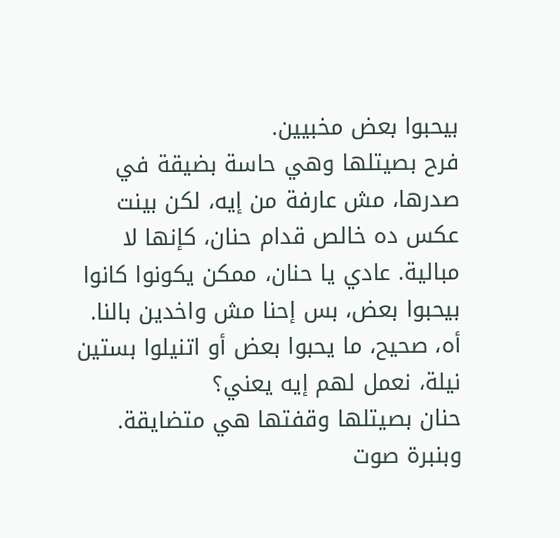بيحبوا بعض مخبيين.
فرح بصيتلها وهي حاسة بضيقة في صدرها، مش عارفة من إيه، لكن بينت عكس ده خالص قدام حنان، كإنها لا مبالية. عادي يا حنان، ممكن يكونوا كانوا بيحبوا بعض، بس إحنا مش واخدين بالنا. أه، صحيح، ما يحبوا بعض أو اتنيلوا بستين نيلة، نعمل لهم إيه يعني؟
حنان بصيتلها وقفتها هي متضايقة.
وبنبرة صوت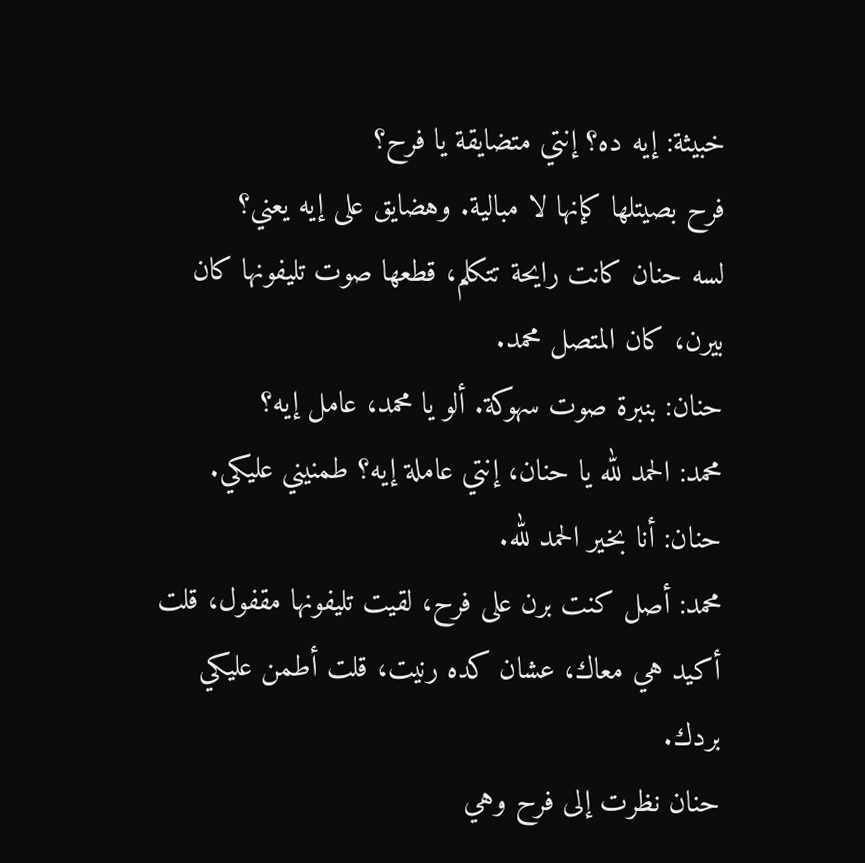خبيثة: إيه ده؟ إنتي متضايقة يا فرح؟
فرح بصيتلها كإنها لا مبالية. وهضايق على إيه يعني؟
لسه حنان كانت رايحة تتكلم، قطعها صوت تليفونها كان بيرن، كان المتصل محمد.
حنان: بنبرة صوت سهوكة. ألو يا محمد، عامل إيه؟
محمد: الحمد لله يا حنان، إنتي عاملة إيه؟ طمنيني عليكي.
حنان: أنا بخير الحمد لله.
محمد: أصل كنت برن على فرح، لقيت تليفونها مقفول، قلت أكيد هي معاك، عشان كده رنيت، قلت أطمن عليكي بردك.
حنان نظرت إلى فرح وهي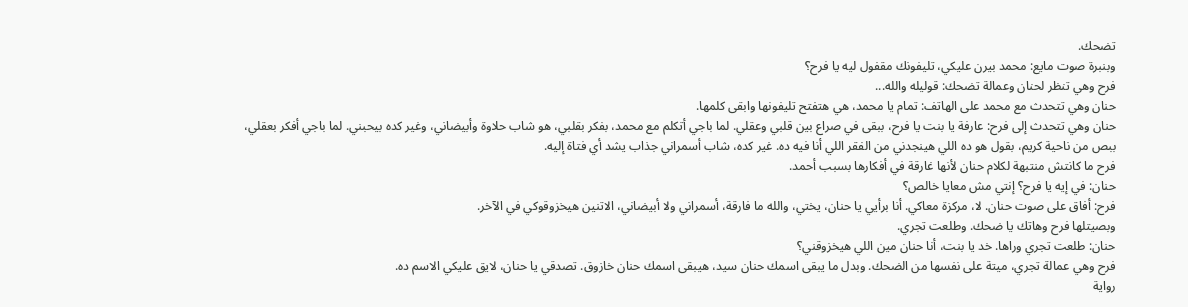تضحك.
وبنبرة صوت مايع: محمد بيرن عليكي، تليفونك مقفول ليه يا فرح؟
فرح وهي تنظر لحنان وعمالة تضحك: قوليله والله...
حنان وهي تتحدث مع محمد على الهاتف: تمام يا محمد، هي هتفتح تليفونها وابقى كلمها.
حنان وهي تتحدث إلى فرح: عارفة يا بنت يا فرح، ببقى في صراع بين قلبي وعقلي. لما باجي أتكلم مع محمد، بفكر بقلبي، هو شاب حلاوة وأبيضاني، وغير كده بيحبني. لما باجي أفكر بعقلي، ببص من ناحية كريم، بقول هو ده اللي هينجدني من الفقر اللي أنا فيه ده. غير كده، شاب أسمراني جذاب يشد أي فتاة إليه.
فرح ما كانتش منتبهة لكلام حنان لأنها غارقة في أفكارها بسبب أحمد.
حنان: في إيه يا فرح؟ إنتي مش معايا خالص؟
فرح: أفاق على صوت حنان. لا، مركزة معاكي. أنا برأيي يا حنان، يختي، والله ما فارقة، أسمراني ولا أبيضاني، الاتنين هيخزوقوكي في الآخر.
وبصيتلها فرح وهاتك يا ضحك. وطلعت تجري.
حنان: طلعت تجري وراها. خد يا بنت، أنا حنان مين اللي هيخزوقني؟
فرح وهي عمالة تجري، ميتة على نفسها من الضحك. وبدل ما يبقى اسمك حنان سيد، هيبقى اسمك حنان خازوق. تصدقي يا حنان، لايق عليكي الاسم ده.
رواية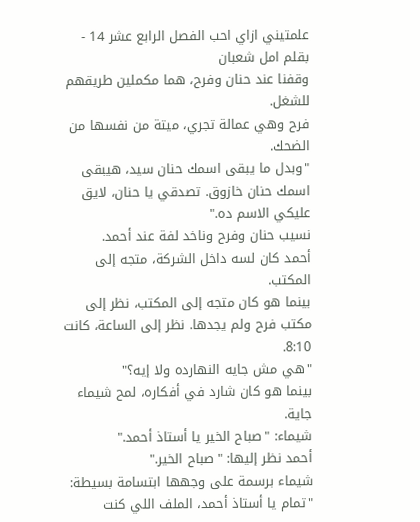علمتيني ازاي احب الفصل الرابع عشر 14 - بقلم امل شعبان
وقفنا عند حنان وفرح، هما مكملين طريقهم للشغل.
فرح وهي عمالة تجري، ميتة من نفسها من الضحك.
"وبدل ما يبقى اسمك حنان سيد، هيبقى اسمك حنان خازوق. تصدقي يا حنان، لايق عليكي الاسم ده."
نسيب حنان وفرح وناخد لفة عند أحمد.
أحمد كان لسه داخل الشركة، متجه إلى المكتب.
بينما هو كان متجه إلى المكتب، نظر إلى مكتب فرح ولم يجدها. نظر إلى الساعة، كانت 8:10.
"هي مش جايه النهارده ولا إيه؟"
بينما هو كان شارد في أفكاره، لمح شيماء جاية.
شيماء: "صباح الخير يا أستاذ أحمد."
أحمد نظر إليها: "صباح الخير."
شيماء برسمة على وجهها ابتسامة بسيطة: "تمام يا أستاذ أحمد، الملف اللي كنت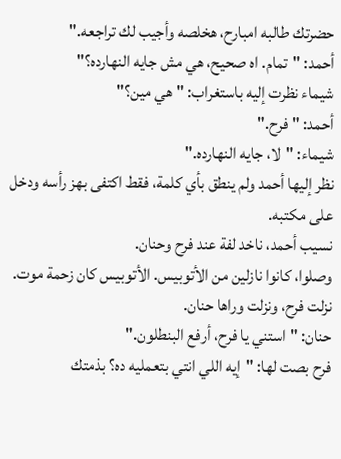حضرتك طالبه امبارح، هخلصه وأجيب لك تراجعه."
أحمد: "تمام. اه صحيح، هي مش جايه النهارده؟"
شيماء نظرت إليه باستغراب: "هي مين؟"
أحمد: "فرح."
شيماء: "لا، جايه النهارده."
نظر إليها أحمد ولم ينطق بأي كلمة، فقط اكتفى بهز رأسه ودخل على مكتبه.
نسيب أحمد، ناخد لفة عند فرح وحنان.
وصلوا، كانوا نازلين من الأتوبيس. الأتوبيس كان زحمة موت.
نزلت فرح، ونزلت وراها حنان.
حنان: "استني يا فرح، أرفع البنطلون."
فرح بصت لها: "إيه اللي انتي بتعمليه ده؟ بذمتك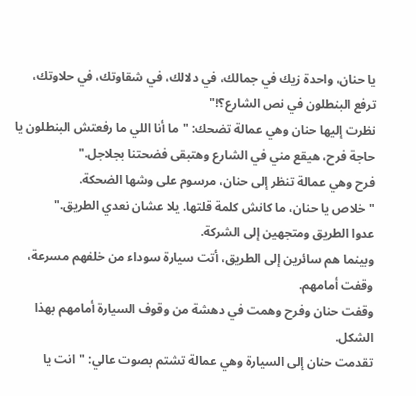يا حنان، واحدة زيك في جمالك، في دلالك، في شقاوتك، في حلاوتك، ترفع البنطلون في نص الشارع؟!"
نظرت إليها حنان وهي عمالة تضحك: "ما أنا اللي ما رفعتش البنطلون يا حاجة فرح، هيقع مني في الشارع وهتبقى فضحتنا بجلاجل."
فرح وهي عمالة تنظر إلى حنان، مرسوم على وشها الضحكة.
"خلاص يا حنان، ما كانش كلمة قلتها. يلا عشان نعدي الطريق."
عدوا الطريق ومتجهين إلى الشركة.
وبينما هم سائرين إلى الطريق، أتت سيارة سوداء من خلفهم مسرعة، وقفت أمامهم.
وقفت حنان وفرح وهمت في دهشة من وقوف السيارة أمامهم بهذا الشكل.
تقدمت حنان إلى السيارة وهي عمالة تشتم بصوت عالي: "انت يا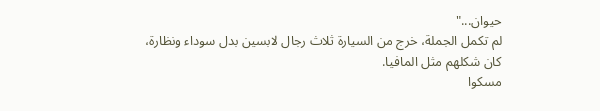حيوان..."
لم تكمل الجملة، خرج من السيارة ثلاث رجال لابسين بدل سوداء ونظارة، كان شكلهم مثل المافيا.
مسكوا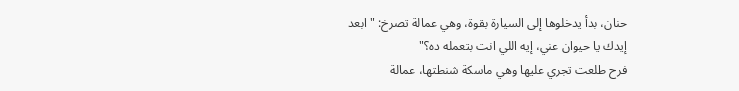حنان، بدأ يدخلوها إلى السيارة بقوة، وهي عمالة تصرخ: "ابعد إيدك يا حيوان عني، إيه اللي انت بتعمله ده؟"
فرح طلعت تجري عليها وهي ماسكة شنطتها، عمالة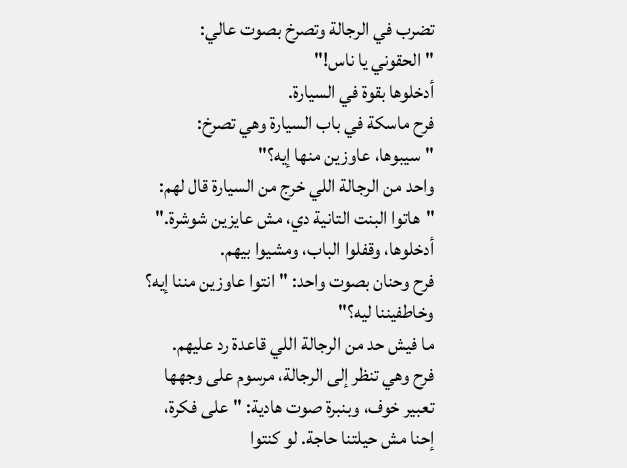تضرب في الرجالة وتصرخ بصوت عالي: "الحقوني يا ناس!"
أدخلوها بقوة في السيارة.
فرح ماسكة في باب السيارة وهي تصرخ: "سيبوها، عاوزين منها إيه؟"
واحد من الرجالة اللي خرج من السيارة قال لهم: "هاتوا البنت التانية دي، مش عايزين شوشرة."
أدخلوها، وقفلوا الباب، ومشيوا بيهم.
فرح وحنان بصوت واحد: "انتوا عاوزين مننا إيه؟ وخاطفيننا ليه؟"
ما فيش حد من الرجالة اللي قاعدة رد عليهم.
فرح وهي تنظر إلى الرجالة، مرسوم على وجهها تعبير خوف، وبنبرة صوت هادية: "على فكرة، إحنا مش حيلتنا حاجة. لو كنتوا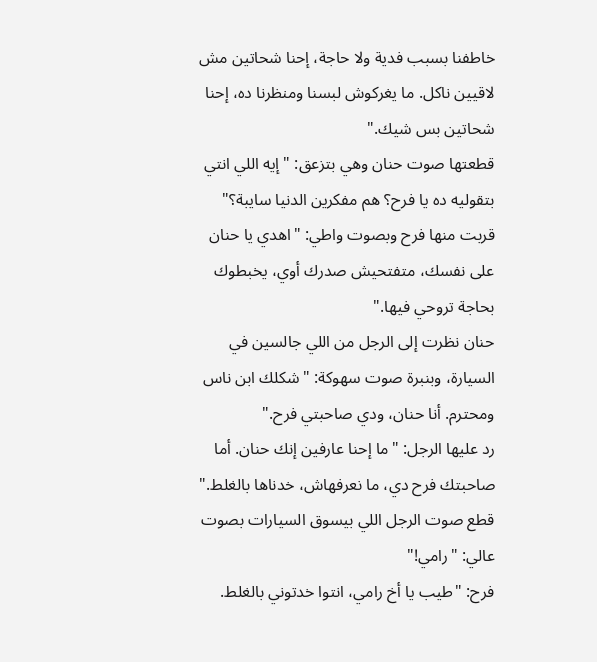خاطفنا بسبب فدية ولا حاجة، إحنا شحاتين مش لاقيين ناكل. ما يغركوش لبسنا ومنظرنا ده، إحنا شحاتين بس شيك."
قطعتها صوت حنان وهي بتزعق: "إيه اللي انتي بتقوليه ده يا فرح؟ هم مفكرين الدنيا سايبة؟"
قربت منها فرح وبصوت واطي: "اهدي يا حنان على نفسك، متفتحيش صدرك أوي، يخبطوك بحاجة تروحي فيها."
حنان نظرت إلى الرجل من اللي جالسين في السيارة، وبنبرة صوت سهوكة: "شكلك ابن ناس ومحترم. أنا حنان، ودي صاحبتي فرح."
رد عليها الرجل: "ما إحنا عارفين إنك حنان. أما صاحبتك فرح دي، ما نعرفهاش، خدناها بالغلط."
قطع صوت الرجل اللي بيسوق السيارات بصوت عالي: "رامي!"
فرح: "طيب يا أخ رامي، انتوا خدتوني بالغلط.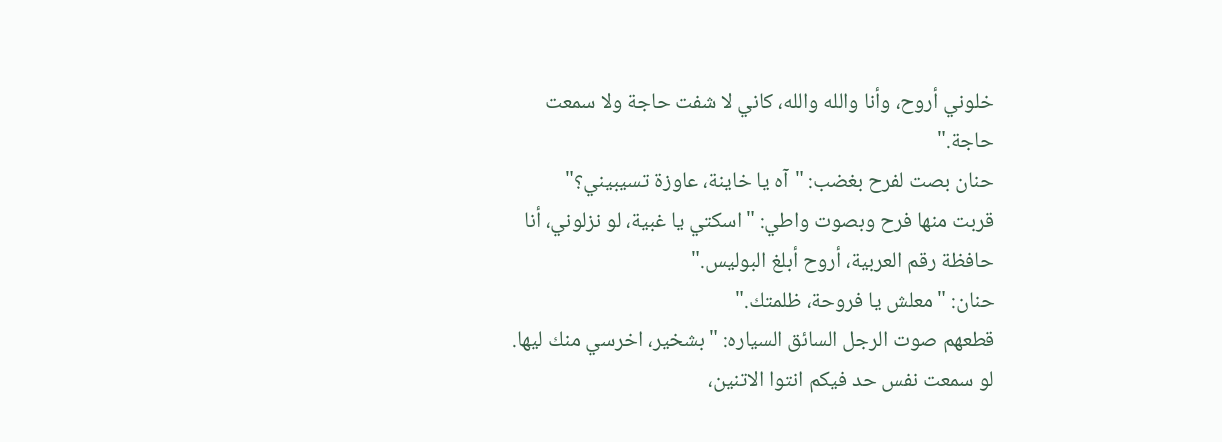خلوني أروح، وأنا والله والله، كاني لا شفت حاجة ولا سمعت حاجة."
حنان بصت لفرح بغضب: "آه يا خاينة، عاوزة تسيبيني؟"
قربت منها فرح وبصوت واطي: "اسكتي يا غبية، لو نزلوني، أنا حافظة رقم العربية، أروح أبلغ البوليس."
حنان: "معلش يا فروحة، ظلمتك."
قطعهم صوت الرجل السائق السياره: "بشخير، اخرسي منك ليها. لو سمعت نفس حد فيكم انتوا الاتنين،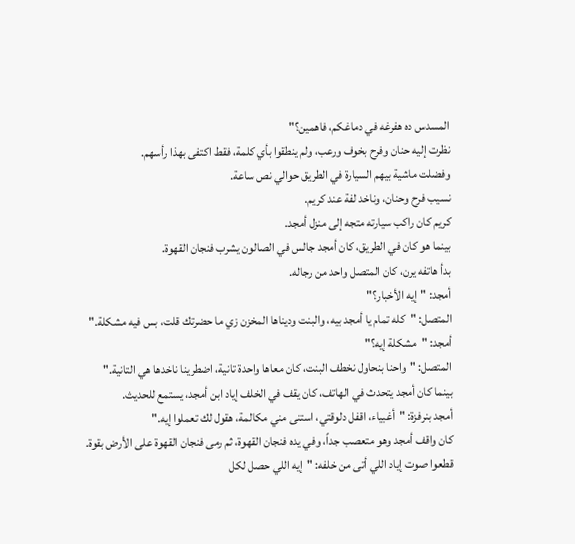المسدس ده هفرغه في دماغكم، فاهمين؟"
نظرت إليه حنان وفرح بخوف ورعب، ولم ينطقوا بأي كلمة، فقط اكتفى بهذا رأسهم.
وفضلت ماشية بيهم السيارة في الطريق حوالي نص ساعة.
نسيب فرح وحنان، وناخد لفة عند كريم.
كريم كان راكب سيارته متجه إلى منزل أمجد.
بينما هو كان في الطريق، كان أمجد جالس في الصالون يشرب فنجان القهوة.
بدأ هاتفه يرن، كان المتصل واحد من رجاله.
أمجد: "إيه الأخبار؟"
المتصل: "كله تمام يا أمجد بيه، والبنت وديناها المخزن زي ما حضرتك قلت، بس فيه مشكلة."
أمجد: "مشكلة إيه؟"
المتصل: "واحنا بنحاول نخطف البنت، كان معاها واحدة تانية، اضطرينا ناخدها هي التانية."
بينما كان أمجد يتحدث في الهاتف، كان يقف في الخلف إياد ابن أمجد، يستمع للحديث.
أمجد بنرفزة: "أغبياء، اقفل دلوقتي، استنى مني مكالمة، هقول لك تعملوا إيه."
كان واقف أمجد وهو متعصب جداً، وفي يده فنجان القهوة، ثم رمى فنجان القهوة على الأرض بقوة.
قطعوا صوت إياد اللي أتى من خلفه: "إيه اللي حصل لكل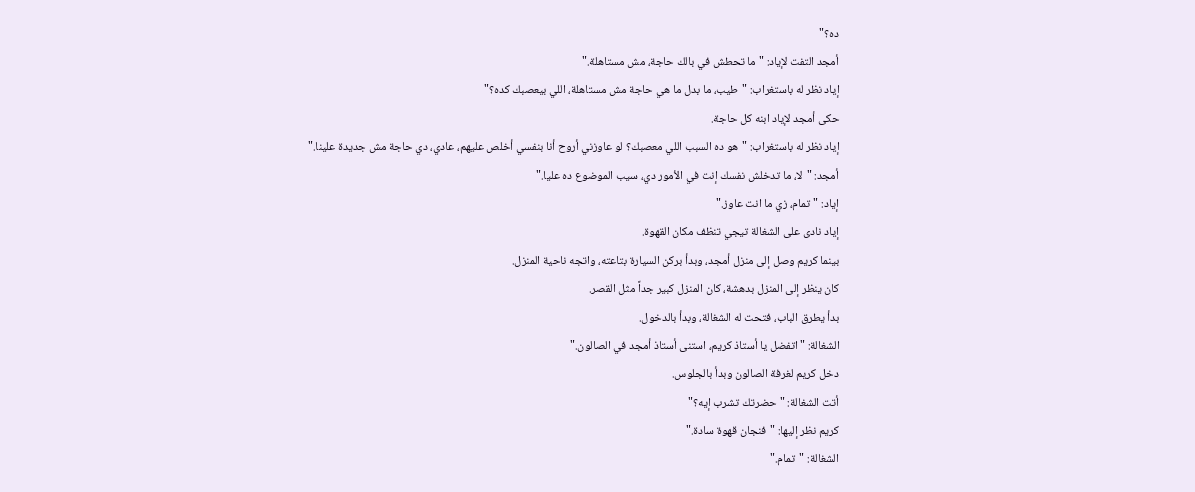ده؟"
أمجد التفت لإياد: "ما تحطش في بالك حاجة، مش مستاهلة."
إياد نظر له باستغراب: "طيب، ما بدل ما هي حاجة مش مستاهلة، اللي بيعصبك كده؟"
حكى أمجد لإياد ابنه كل حاجة.
إياد نظر له باستغراب: "هو ده السبب اللي معصبك؟ لو عاوزني أروح أنا بنفسي أخلص عليهم، عادي، دي حاجة مش جديدة علينا."
أمجد: "لا، ما تدخلش نفسك إنت في الأمور دي، سيب الموضوع ده عليا."
إياد: "تمام، زي ما انت عاوز."
إياد نادى على الشغالة تيجي تنظف مكان القهوة.
بينما كريم وصل إلى منزل أمجد، وبدأ بركن السيارة بتاعته، واتجه ناحية المنزل.
كان ينظر إلى المنزل بدهشة، كان المنزل كبير جداً مثل القصر.
بدأ يطرق الباب، فتحت له الشغالة، وبدأ بالدخول.
الشغالة: "اتفضل يا أستاذ كريم، استنى أستاذ أمجد في الصالون."
دخل كريم لغرفة الصالون وبدأ بالجلوس.
أتت الشغالة: "حضرتك تشرب إيه؟"
كريم نظر إليها: "فنجان قهوة سادة."
الشغالة: "تمام."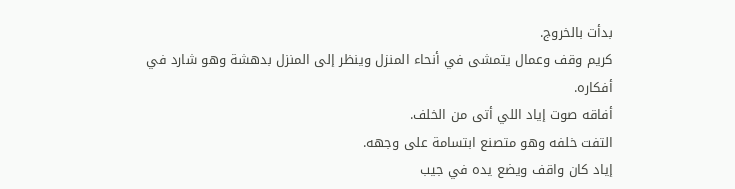بدأت بالخروج.
كريم وقف وعمال يتمشى في أنحاء المنزل وينظر إلى المنزل بدهشة وهو شارد في أفكاره.
أفاقه صوت إياد اللي أتى من الخلف.
التفت خلفه وهو متصنع ابتسامة على وجهه.
إياد كان واقف ويضع يده في جيب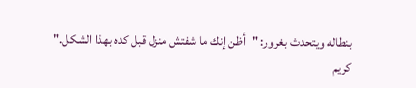بنطاله ويتحدث بغرور: "أظن إنك ما شفتش منزل قبل كده بهذا الشكل."
كريم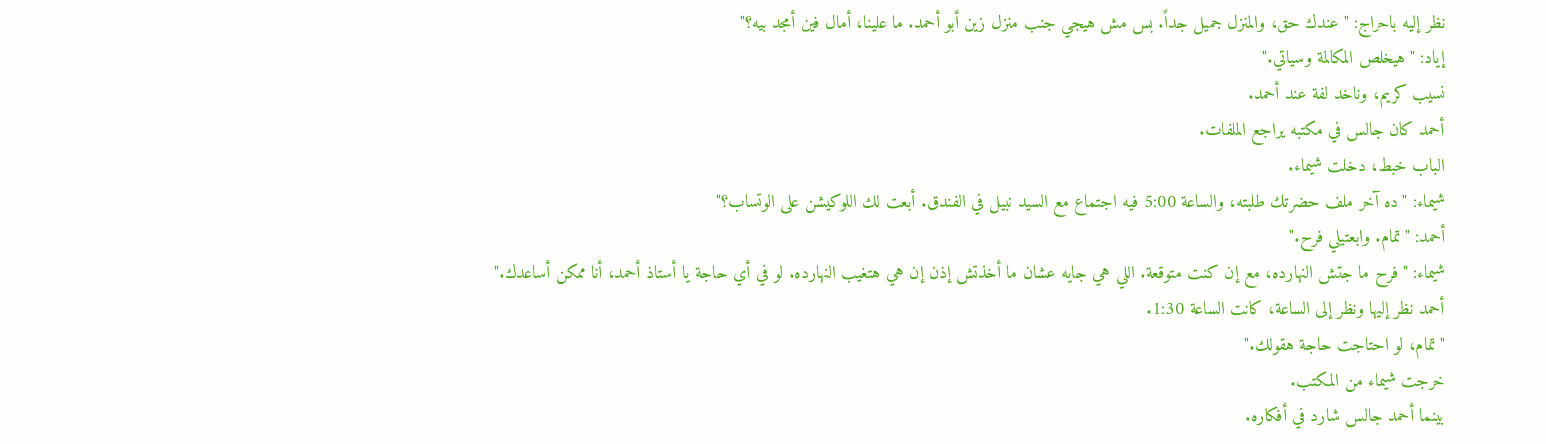نظر إليه باحراج: "عندك حق، والمنزل جميل جداً. بس مش هيجي جنب منزل زين أبو أحمد. ما علينا، أمال فين أمجد بيه؟"
إياد: "هيخلص المكالمة وسياتي."
نسيب كريم، وناخد لفة عند أحمد.
أحمد كان جالس في مكتبه يراجع الملفات.
الباب خبط، دخلت شيماء.
شيماء: "ده آخر ملف حضرتك طلبته، والساعة 5:00 فيه اجتماع مع السيد نبيل في الفندق. أبعت لك اللوكيشن على الوتساب؟"
أحمد: "تمام. وابعتيلي فرح."
شيماء: "فرح ما جتش النهارده، مع إن كنت متوقعة. اللي هي جايه عشان ما أخذتش إذن إن هي هتغيب النهارده. لو في أي حاجة يا أستاذ أحمد، أنا ممكن أساعدك."
أحمد نظر إليها ونظر إلى الساعة، كانت الساعة 1:30.
"تمام، لو احتاجت حاجة هقولك."
خرجت شيماء من المكتب.
بينما أحمد جالس شارد في أفكاره.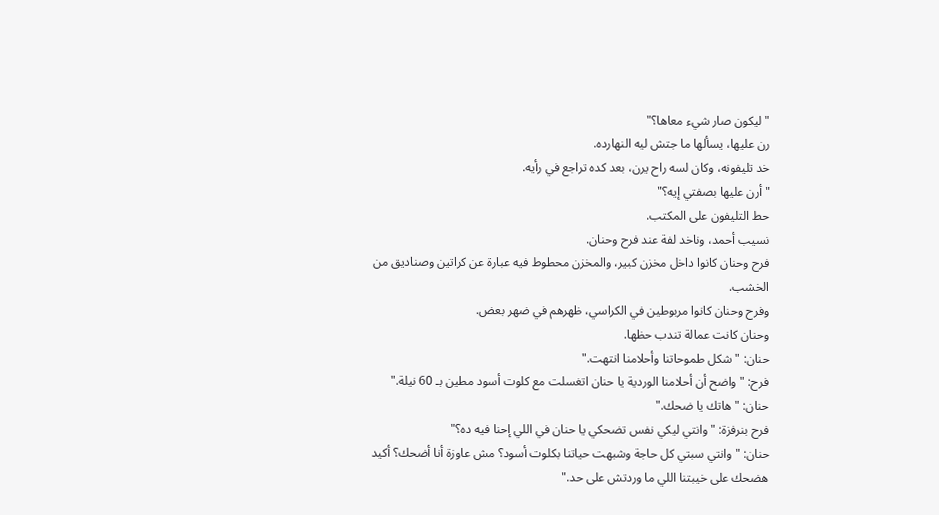"ليكون صار شيء معاها؟"
رن عليها، يسألها ما جتش ليه النهارده.
خد تليفونه، وكان لسه راح يرن، بعد كده تراجع في رأيه.
"أرن عليها بصفتي إيه؟"
حط التليفون على المكتب.
نسيب أحمد، وناخد لفة عند فرح وحنان.
فرح وحنان كانوا داخل مخزن كبير، والمخزن محطوط فيه عبارة عن كراتين وصناديق من الخشب.
وفرح وحنان كانوا مربوطين في الكراسي، ظهرهم في ضهر بعض.
وحنان كانت عمالة تندب حظها.
حنان: "شكل طموحاتنا وأحلامنا انتهت."
فرح: "واضح أن أحلامنا الوردية يا حنان اتغسلت مع كلوت أسود مطين بـ 60 نيلة."
حنان: "هاتك يا ضحك."
فرح بنرفزة: "وانتي ليكي نفس تضحكي يا حنان في اللي إحنا فيه ده؟"
حنان: "وانتي سبتي كل حاجة وشبهت حياتنا بكلوت أسود؟ مش عاوزة أنا أضحك؟ أكيد هضحك على خيبتنا اللي ما وردتش على حد."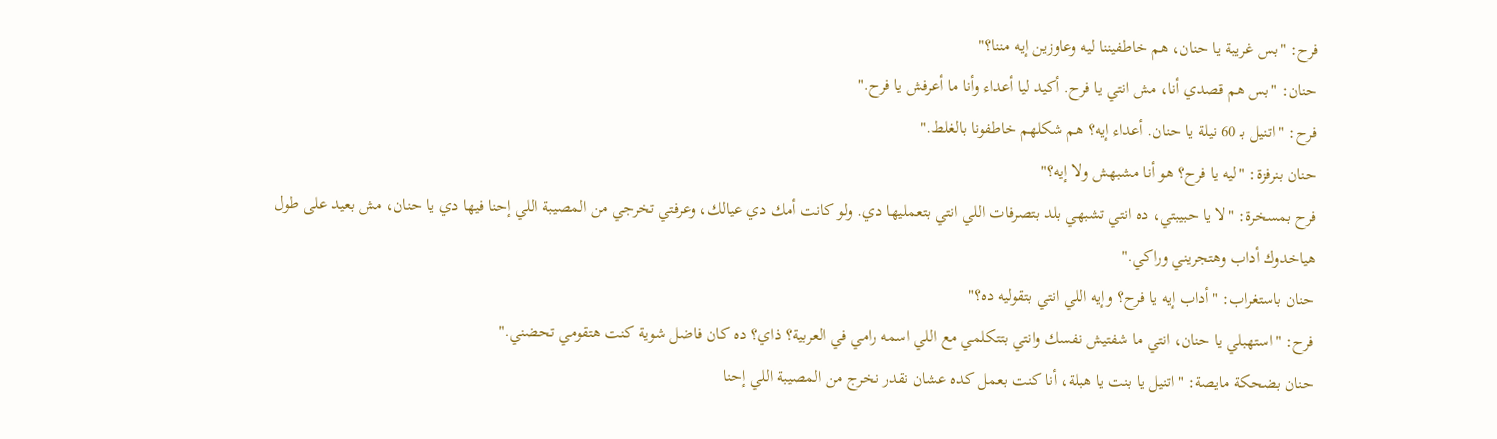فرح: "بس غريبة يا حنان، هم خاطفيننا ليه وعاوزين إيه مننا؟"
حنان: "بس هم قصدي أنا، مش انتي يا فرح. أكيد ليا أعداء وأنا ما أعرفش يا فرح."
فرح: "اتنيل بـ 60 نيلة يا حنان. أعداء إيه؟ هم شكلهم خاطفونا بالغلط."
حنان بنرفزة: "ليه يا فرح؟ هو أنا مشبهش ولا إيه؟"
فرح بمسخرة: "لا يا حبيبتي، ده انتي تشبهي بلد بتصرفات اللي انتي بتعمليها دي. ولو كانت أمك دي عيالك، وعرفتي تخرجي من المصيبة اللي إحنا فيها دي يا حنان، مش بعيد على طول هياخدوك أداب وهتجريني وراكي."
حنان باستغراب: "أداب إيه يا فرح؟ وإيه اللي انتي بتقوليه ده؟"
فرح: "استهبلي يا حنان، انتي ما شفتيش نفسك وانتي بتتكلمي مع اللي اسمه رامي في العربية؟ ذاي؟ ده كان فاضل شوية كنت هتقومي تحضني."
حنان بضحكة مايصة: "اتنيل يا بنت يا هبلة، أنا كنت بعمل كده عشان نقدر نخرج من المصيبة اللي إحنا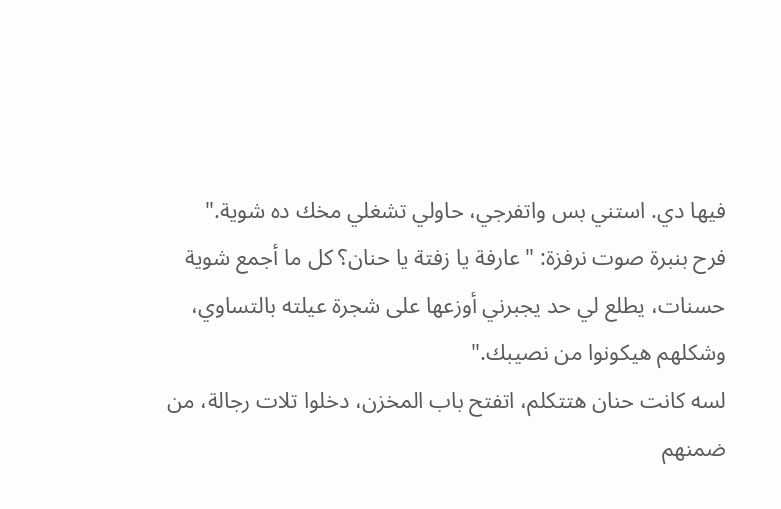فيها دي. استني بس واتفرجي، حاولي تشغلي مخك ده شوية."
فرح بنبرة صوت نرفزة: "عارفة يا زفتة يا حنان؟ كل ما أجمع شوية حسنات، يطلع لي حد يجبرني أوزعها على شجرة عيلته بالتساوي، وشكلهم هيكونوا من نصيبك."
لسه كانت حنان هتتكلم، اتفتح باب المخزن، دخلوا تلات رجالة، من ضمنهم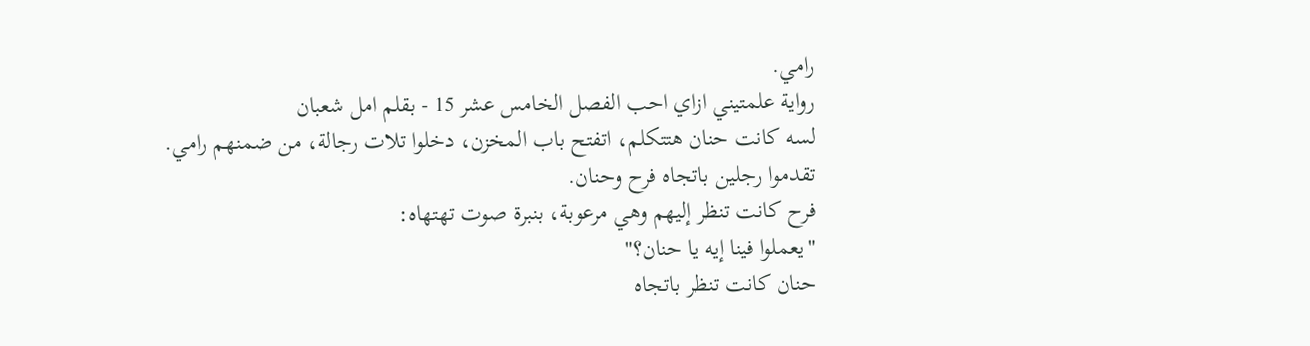رامي.
رواية علمتيني ازاي احب الفصل الخامس عشر 15 - بقلم امل شعبان
لسه كانت حنان هتتكلم، اتفتح باب المخزن، دخلوا تلات رجالة، من ضمنهم رامي.
تقدموا رجلين باتجاه فرح وحنان.
فرح كانت تنظر إليهم وهي مرعوبة، بنبرة صوت تهتهاه:
"يعملوا فينا إيه يا حنان؟"
حنان كانت تنظر باتجاه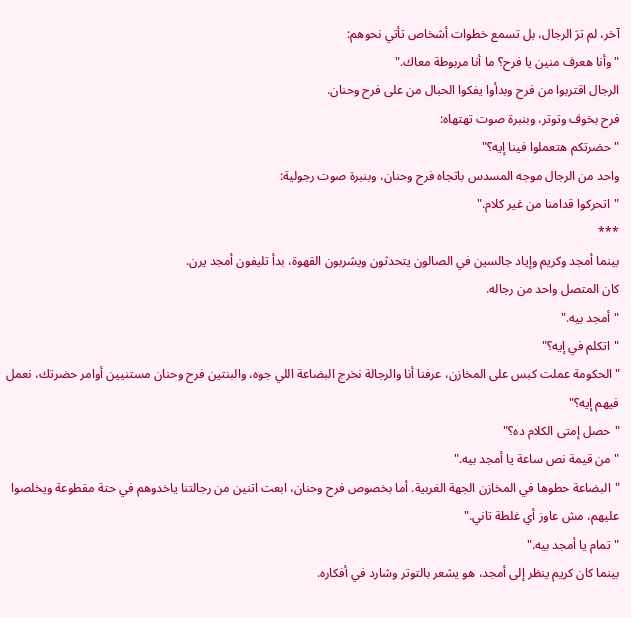آخر، لم ترَ الرجال، بل تسمع خطوات أشخاص تأتي نحوهم:
"وأنا هعرف منين يا فرح؟ ما أنا مربوطة معاك."
الرجال اقتربوا من فرح وبدأوا يفكوا الحبال من على فرح وحنان.
فرح بخوف وتوتر، وبنبرة صوت تهتهاه:
"حضرتكم هتعملوا فينا إيه؟"
واحد من الرجال موجه المسدس باتجاه فرح وحنان، وبنبرة صوت رجولية:
"اتحركوا قدامنا من غير كلام."
***
بينما أمجد وكريم وإياد جالسين في الصالون يتحدثون ويشربون القهوة، بدأ تليفون أمجد يرن.
كان المتصل واحد من رجاله.
"أمجد بيه."
"اتكلم في إيه؟"
"الحكومة عملت كبس على المخازن، عرفنا أنا والرجالة نخرج البضاعة اللي جوه، والبنتين فرح وحنان مستنيين أوامر حضرتك، نعمل فيهم إيه؟"
"حصل إمتى الكلام ده؟"
"من قيمة نص ساعة يا أمجد بيه."
"البضاعة حطوها في المخازن الجهة الغربية. أما بخصوص فرح وحنان، ابعت اتنين من رجالتنا ياخدوهم في حتة مقطوعة ويخلصوا عليهم، مش عاوز أي غلطة تاني."
"تمام يا أمجد بيه."
بينما كان كريم ينظر إلى أمجد، هو يشعر بالتوتر وشارد في أفكاره.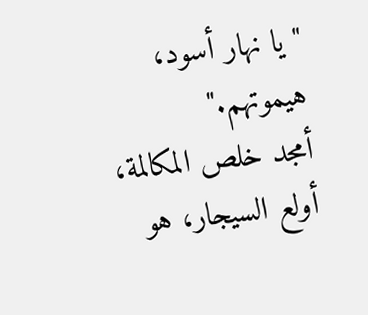"يا نهار أسود، هيموتهم."
أمجد خلص المكالمة، أولع السيجار، هو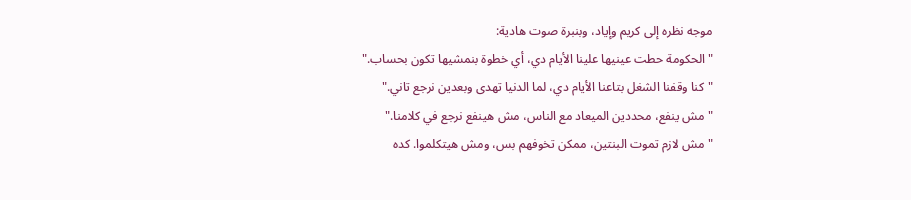موجه نظره إلى كريم وإياد، وبنبرة صوت هادية:
"الحكومة حطت عينيها علينا الأيام دي، أي خطوة بنمشيها تكون بحساب."
"كنا وقفنا الشغل بتاعنا الأيام دي، لما الدنيا تهدى وبعدين نرجع تاني."
"مش ينفع، محددين الميعاد مع الناس، مش هينفع نرجع في كلامنا."
"مش لازم تموت البنتين، ممكن تخوفهم بس، ومش هيتكلموا. كده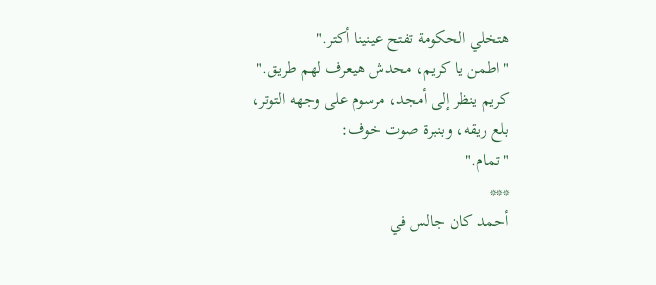هتخلي الحكومة تفتح عينينا أكتر."
"اطمن يا كريم، محدش هيعرف لهم طريق."
كريم ينظر إلى أمجد، مرسوم على وجهه التوتر، بلع ريقه، وبنبرة صوت خوف:
"تمام."
***
أحمد كان جالس في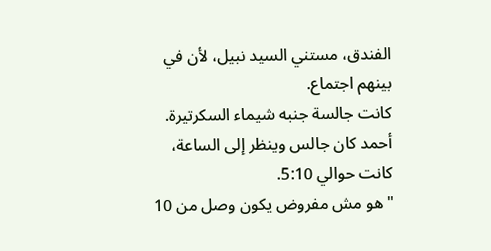الفندق، مستني السيد نبيل، لأن في بينهم اجتماع.
كانت جالسة جنبه شيماء السكرتيرة.
أحمد كان جالس وينظر إلى الساعة، كانت حوالي 5:10.
"هو مش مفروض يكون وصل من 10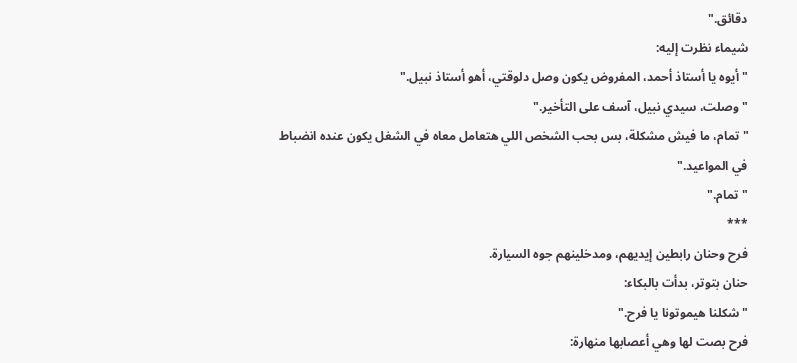دقائق."
شيماء نظرت إليه:
"أيوه يا أستاذ أحمد، المفروض يكون وصل دلوقتي، أهو أستاذ نبيل."
"وصلت، سيدي نبيل، آسف على التأخير."
"تمام، ما فيش مشكلة، بس بحب الشخص اللي هتعامل معاه في الشغل يكون عنده انضباط في المواعيد."
"تمام."
***
فرح وحنان رابطين إيديهم، ومدخلينهم جوه السيارة.
حنان بتوتر، بدأت بالبكاء:
"شكلنا هيموتونا يا فرح."
فرح بصت لها وهي أعصابها منهارة: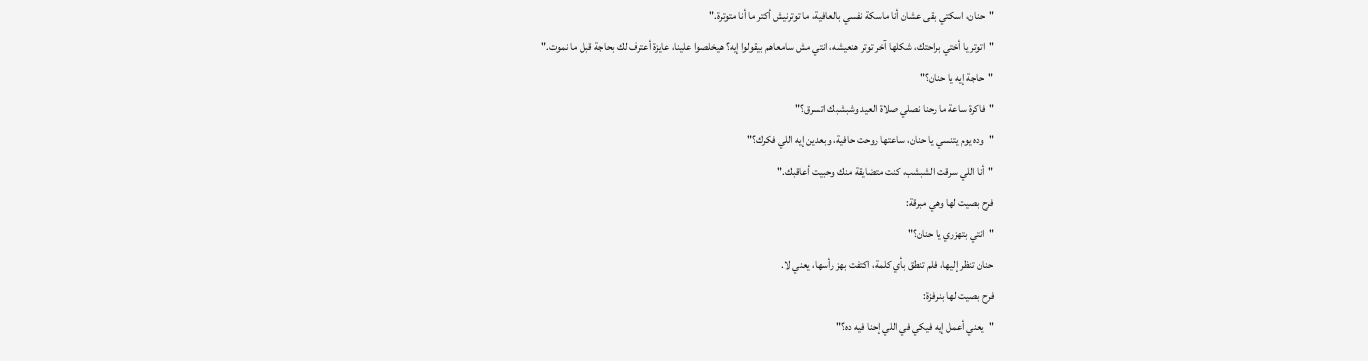"حنان، اسكتي بقى عشان أنا ماسكة نفسي بالعافية، ما توترنيش أكتر ما أنا متوترة."
"اتوتر يا أختي براحتك، شكلها آخر توتر هنعيشه، انتي مش سامعاهم بيقولوا إيه؟ هيخلصوا علينا، عايزة أعترف لك بحاجة قبل ما نموت."
"حاجة إيه يا حنان؟"
"فاكرة ساعة ما رحنا نصلي صلاة العيد وشبشبك اتسرق؟"
"وده يوم يتنسي يا حنان، ساعتها روحت حافية، وبعدين إيه اللي فكرك؟"
"أنا اللي سرقت الشبشب، كنت متضايقة منك وحبيت أعاقبك."
فرح بصيت لها وهي مبرقة:
"انتي بتهزري يا حنان؟"
حنان تنظر إليها، فلم تنطق بأي كلمة، اكتفت بهز رأسها، يعني لا.
فرح بصيت لها بنرفزة:
"يعني أعمل إيه فيكي في اللي إحنا فيه ده؟"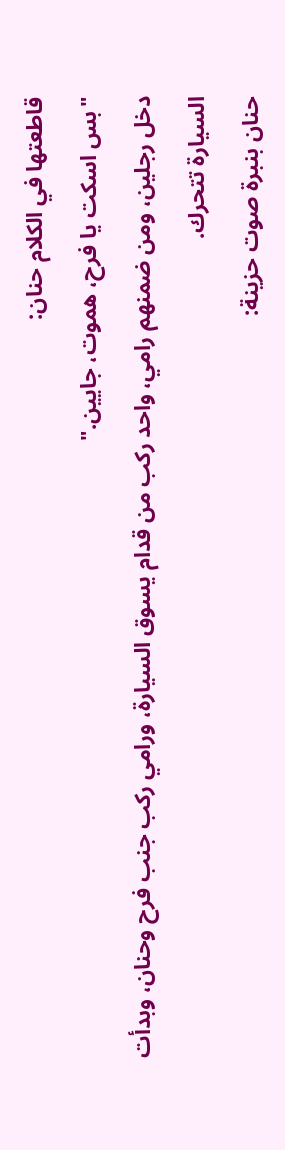قاطعتها في الكلام حنان:
"بس اسكت يا فرح، هموت، جايين."
دخل رجلين، ومن ضمنهم رامي، واحد ركب من قدام يسوق السيارة، ورامي ركب جنب فرح وحنان، وبدأت السيارة تتحرك.
حنان بنبرة صوت حزينة: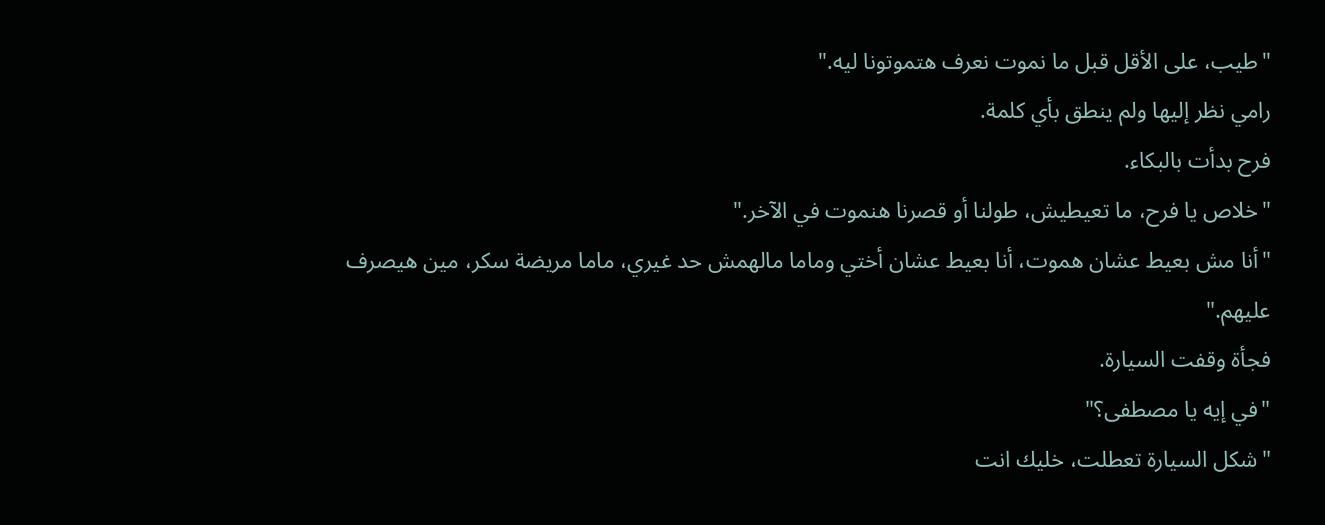"طيب، على الأقل قبل ما نموت نعرف هتموتونا ليه."
رامي نظر إليها ولم ينطق بأي كلمة.
فرح بدأت بالبكاء.
"خلاص يا فرح، ما تعيطيش، طولنا أو قصرنا هنموت في الآخر."
"أنا مش بعيط عشان هموت، أنا بعيط عشان أختي وماما مالهمش حد غيري، ماما مريضة سكر، مين هيصرف عليهم."
فجأة وقفت السيارة.
"في إيه يا مصطفى؟"
"شكل السيارة تعطلت، خليك انت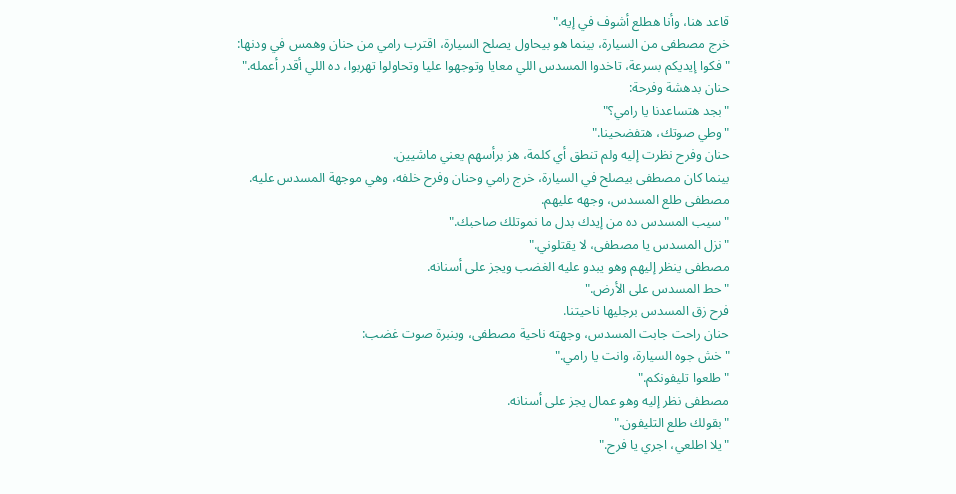قاعد هنا، وأنا هطلع أشوف في إيه."
خرج مصطفى من السيارة، بينما هو بيحاول يصلح السيارة، اقترب رامي من حنان وهمس في ودنها:
"فكوا إيديكم بسرعة، تاخدوا المسدس اللي معايا وتوجهوا عليا وتحاولوا تهربوا، ده اللي أقدر أعمله."
حنان بدهشة وفرحة:
"بجد هتساعدنا يا رامي؟"
"وطي صوتك، هتفضحينا."
حنان وفرح نظرت إليه ولم تنطق أي كلمة، هز برأسهم يعني ماشيين.
بينما كان مصطفى بيصلح في السيارة، خرج رامي وحنان وفرح خلفه، وهي موجهة المسدس عليه.
مصطفى طلع المسدس، وجهه عليهم.
"سيب المسدس ده من إيدك بدل ما نموتلك صاحبك."
"نزل المسدس يا مصطفى، لا يقتلوني."
مصطفى ينظر إليهم وهو يبدو عليه الغضب ويجز على أسنانه.
"حط المسدس على الأرض."
فرح زق المسدس برجليها ناحيتنا.
حنان راحت جابت المسدس، وجهته ناحية مصطفى، وبنبرة صوت غضب:
"خش جوه السيارة، وانت يا رامي."
"طلعوا تليفونكم."
مصطفى نظر إليه وهو عمال يجز على أسنانه.
"بقولك طلع التليفون."
"يلا اطلعي، اجري يا فرح."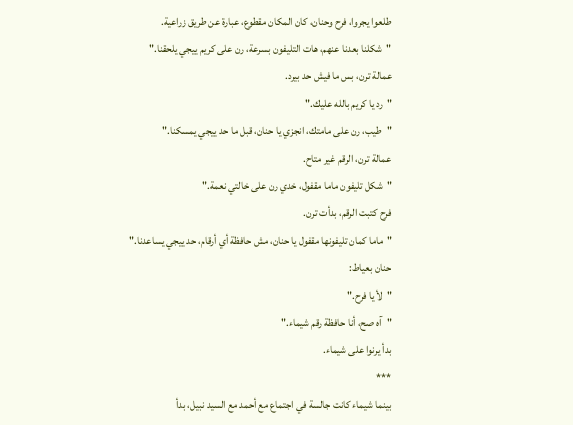طلعوا يجروا، فرح وحنان، كان المكان مقطوع، عبارة عن طريق زراعية.
"شكلنا بعدنا عنهم، هات التليفون بسرعة، رن على كريم ييجي يلحقنا."
عمالة ترن، بس ما فيش حد بيرد.
"رد يا كريم بالله عليك."
"طيب، رن على مامتك، انجزي يا حنان، قبل ما حد ييجي يمسكنا."
عمالة ترن، الرقم غير متاح.
"شكل تليفون ماما مقفول، خدي رن على خالتي نعمة."
فرح كتبت الرقم، بدأت ترن.
"ماما كمان تليفونها مقفول يا حنان، مش حافظة أي أرقام، حد ييجي يساعدنا."
حنان بعياط:
"لأ يا فرح."
"آه صح، أنا حافظة رقم شيماء."
بدأ يرنوا على شيماء.
***
بينما شيماء كانت جالسة في اجتماع مع أحمد مع السيد نبيل، بدأ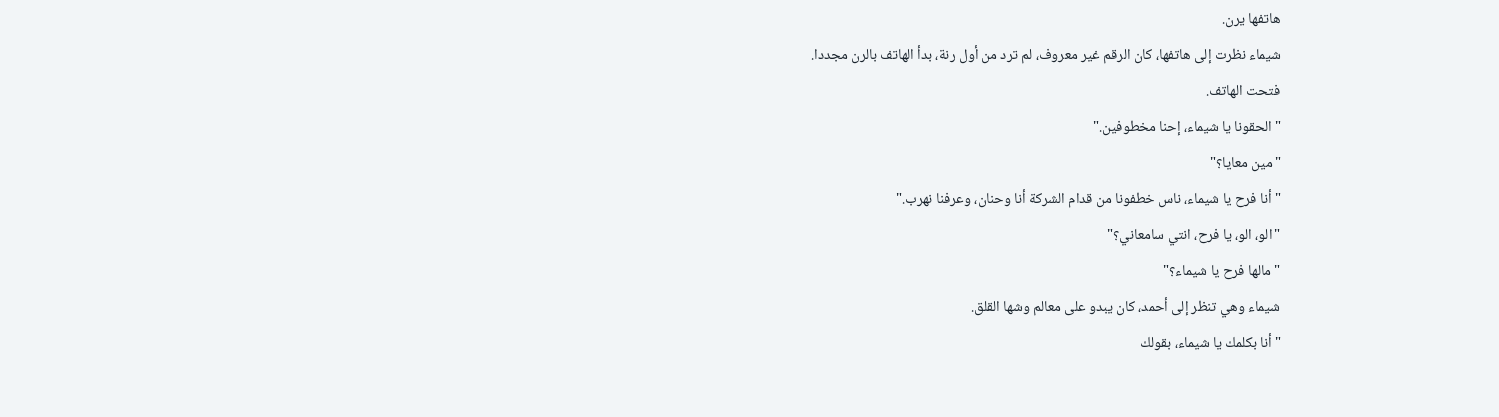هاتفها يرن.
شيماء نظرت إلى هاتفها، كان الرقم غير معروف، لم ترد من أول رنة، بدأ الهاتف بالرن مجددا.
فتحت الهاتف.
"الحقونا يا شيماء، إحنا مخطوفين."
"مين معايا؟"
"أنا فرح يا شيماء، ناس خطفونا من قدام الشركة أنا وحنان، وعرفنا نهرب."
"الو، الو، يا فرح، انتي سامعاني؟"
"مالها فرح يا شيماء؟"
شيماء وهي تنظر إلى أحمد، كان يبدو على معالم وشها القلق.
"أنا بكلمك يا شيماء، بقولك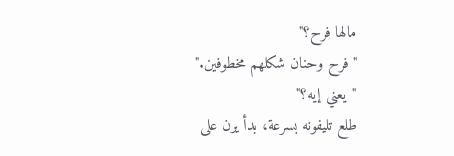مالها فرح؟"
"فرح وحنان شكلهم مخطوفين."
"يعني إيه؟"
طلع تليفونه بسرعة، بدأ يرن على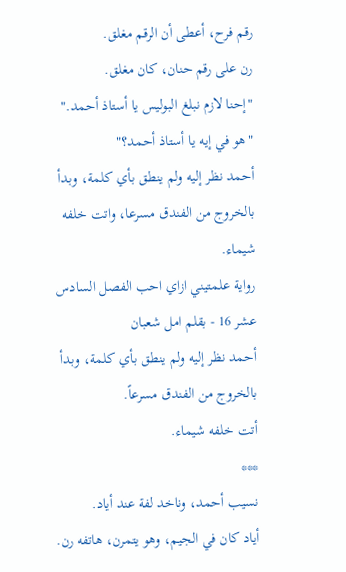رقم فرح، أعطى أن الرقم مغلق.
رن على رقم حنان، كان مغلق.
"إحنا لازم نبلغ البوليس يا أستاذ أحمد."
"هو في إيه يا أستاذ أحمد؟"
أحمد نظر إليه ولم ينطق بأي كلمة، وبدأ بالخروج من الفندق مسرعا، واتت خلفه شيماء.
رواية علمتيني ازاي احب الفصل السادس عشر 16 - بقلم امل شعبان
أحمد نظر إليه ولم ينطق بأي كلمة، وبدأ بالخروج من الفندق مسرعاً.
أتت خلفه شيماء.
***
نسيب أحمد، وناخد لفة عند أياد.
أياد كان في الجيم، وهو يتمرن، هاتفه رن.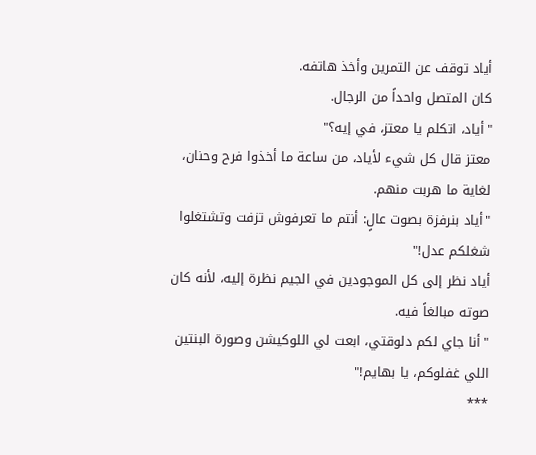أياد توقف عن التمرين وأخذ هاتفه.
كان المتصل واحداً من الرجال.
"أياد، اتكلم يا معتز، في إيه؟"
معتز قال كل شيء لأياد، من ساعة ما أخذوا فرح وحنان، لغاية ما هربت منهم.
"أياد بنرفزة بصوت عالٍ: أنتم ما تعرفوش تزفت وتشتغلوا شغلكم عدل!"
أياد نظر إلى كل الموجودين في الجيم نظرة إليه، لأنه كان صوته مبالغاً فيه.
"أنا جاي لكم دلوقتي، ابعت لي اللوكيشن وصورة البنتين اللي غفلوكم، يا بهايم!"
***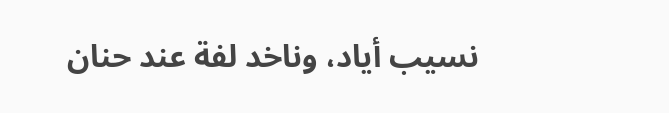نسيب أياد، وناخد لفة عند حنان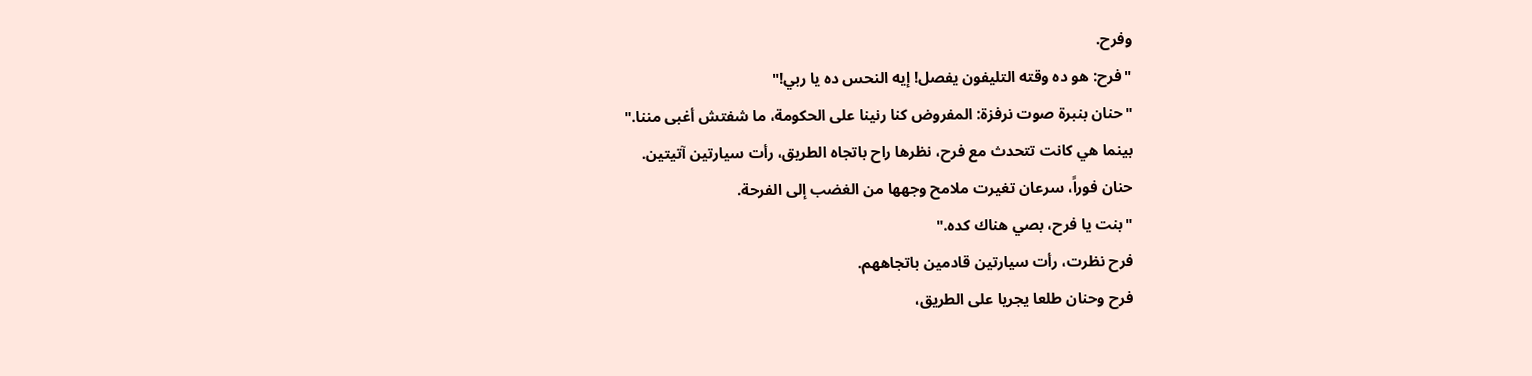وفرح.
"فرح: هو ده وقته التليفون يفصل! إيه النحس ده يا ربي!"
"حنان بنبرة صوت نرفزة: المفروض كنا رنينا على الحكومة، ما شفتش أغبى مننا."
بينما هي كانت تتحدث مع فرح، نظرها راح باتجاه الطريق، رأت سيارتين آتيتين.
حنان فوراً، سرعان تغيرت ملامح وجهها من الغضب إلى الفرحة.
"بنت يا فرح، بصي هناك كده."
فرح نظرت، رأت سيارتين قادمين باتجاههم.
فرح وحنان طلعا يجريا على الطريق،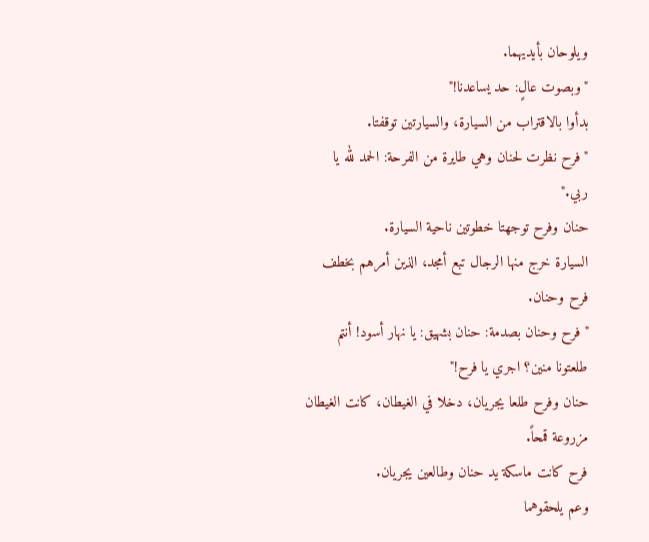ويلوحان بأيديهما.
"وبصوت عالٍ: حد يساعدنا!"
بدأوا بالاقتراب من السيارة، والسيارتين توقفتا.
"فرح نظرت لحنان وهي طايرة من الفرحة: الحمد لله يا ربي."
حنان وفرح توجهتا خطوتين ناحية السيارة.
السيارة خرج منها الرجال تبع أمجد، الذين أمرهم بخطف فرح وحنان.
"فرح وحنان بصدمة: حنان بشهيق: يا نهار أسود! أنتم طلعتونا منين؟ اجري يا فرح!"
حنان وفرح طلعا يجريان، دخلا في الغيطان، كانت الغيطان مزروعة قمحاً.
فرح كانت ماسكة يد حنان وطالعين يجريان.
وعم يلحقوهما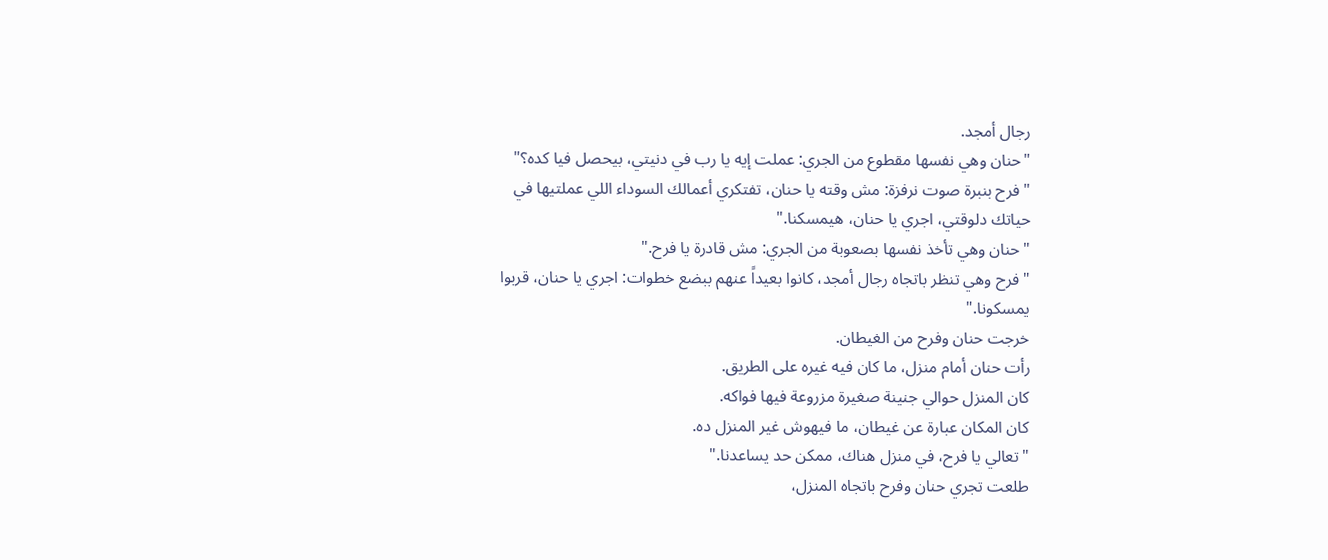رجال أمجد.
"حنان وهي نفسها مقطوع من الجري: عملت إيه يا رب في دنيتي، بيحصل فيا كده؟"
"فرح بنبرة صوت نرفزة: مش وقته يا حنان، تفتكري أعمالك السوداء اللي عملتيها في حياتك دلوقتي، اجري يا حنان، هيمسكنا."
"حنان وهي تأخذ نفسها بصعوبة من الجري: مش قادرة يا فرح."
"فرح وهي تنظر باتجاه رجال أمجد، كانوا بعيداً عنهم ببضع خطوات: اجري يا حنان، قربوا يمسكونا."
خرجت حنان وفرح من الغيطان.
رأت حنان أمام منزل، ما كان فيه غيره على الطريق.
كان المنزل حوالي جنينة صغيرة مزروعة فيها فواكه.
كان المكان عبارة عن غيطان، ما فيهوش غير المنزل ده.
"تعالي يا فرح، في منزل هناك، ممكن حد يساعدنا."
طلعت تجري حنان وفرح باتجاه المنزل،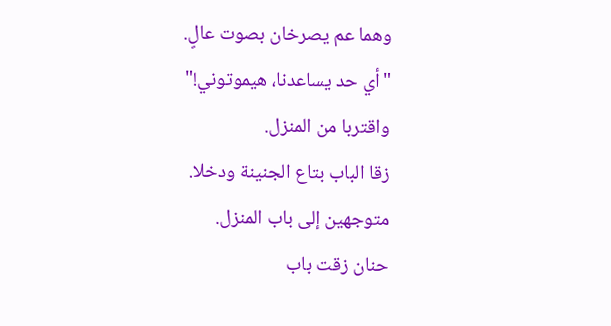وهما عم يصرخان بصوت عالٍ.
"أي حد يساعدنا، هيموتوني!"
واقتربا من المنزل.
زقا الباب بتاع الجنينة ودخلا.
متوجهين إلى باب المنزل.
حنان زقت باب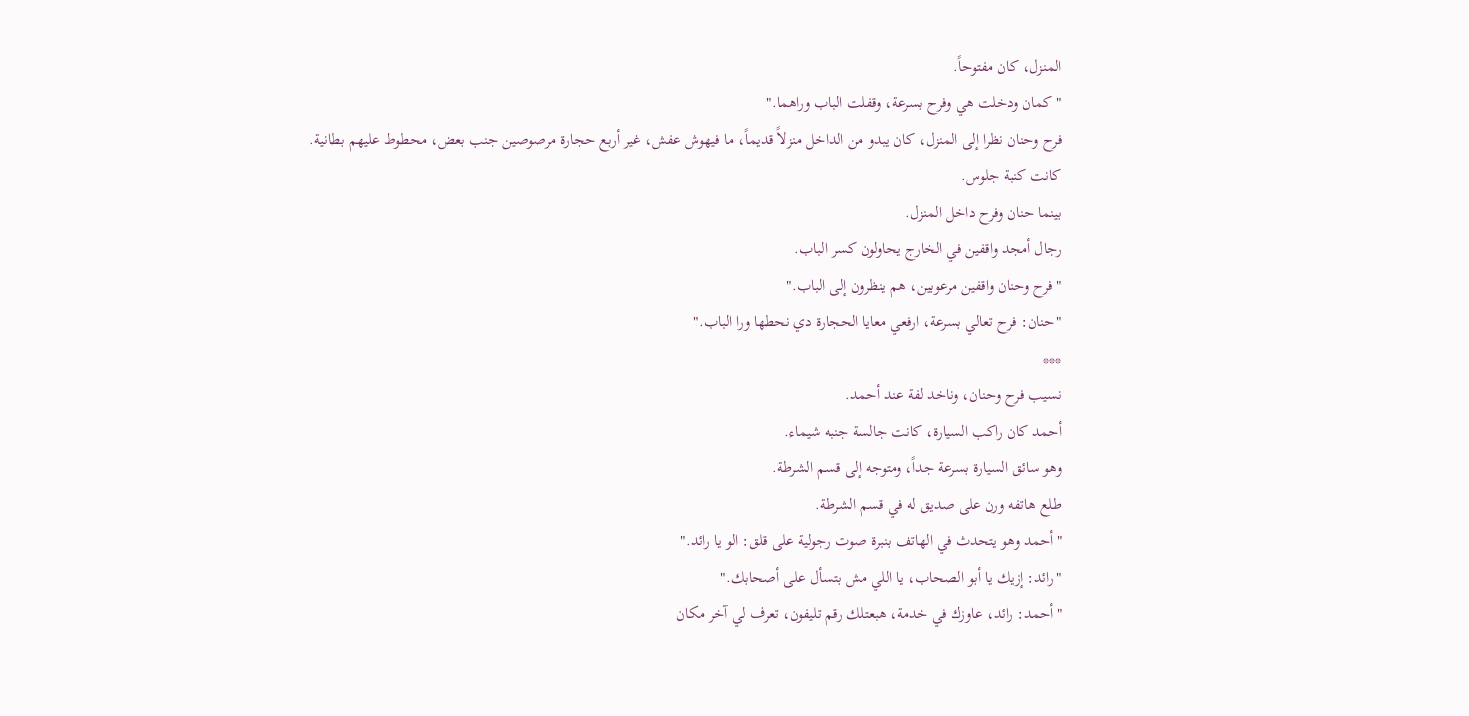المنزل، كان مفتوحاً.
"كمان ودخلت هي وفرح بسرعة، وقفلت الباب وراهما."
فرح وحنان نظرا إلى المنزل، كان يبدو من الداخل منزلاً قديماً، ما فيهوش عفش، غير أربع حجارة مرصوصين جنب بعض، محطوط عليهم بطانية.
كانت كنبة جلوس.
بينما حنان وفرح داخل المنزل.
رجال أمجد واقفين في الخارج يحاولون كسر الباب.
"فرح وحنان واقفين مرعوبين، هم ينظرون إلى الباب."
"حنان: فرح تعالي بسرعة، ارفعي معايا الحجارة دي نحطها ورا الباب."
***
نسيب فرح وحنان، وناخد لفة عند أحمد.
أحمد كان راكب السيارة، كانت جالسة جنبه شيماء.
وهو سائق السيارة بسرعة جداً، ومتوجه إلى قسم الشرطة.
طلع هاتفه ورن على صديق له في قسم الشرطة.
"أحمد وهو يتحدث في الهاتف بنبرة صوت رجولية على قلق: الو يا رائد."
"رائد: إزيك يا أبو الصحاب، يا اللي مش بتسأل على أصحابك."
"أحمد: رائد، عاوزك في خدمة، هبعتلك رقم تليفون، تعرف لي آخر مكان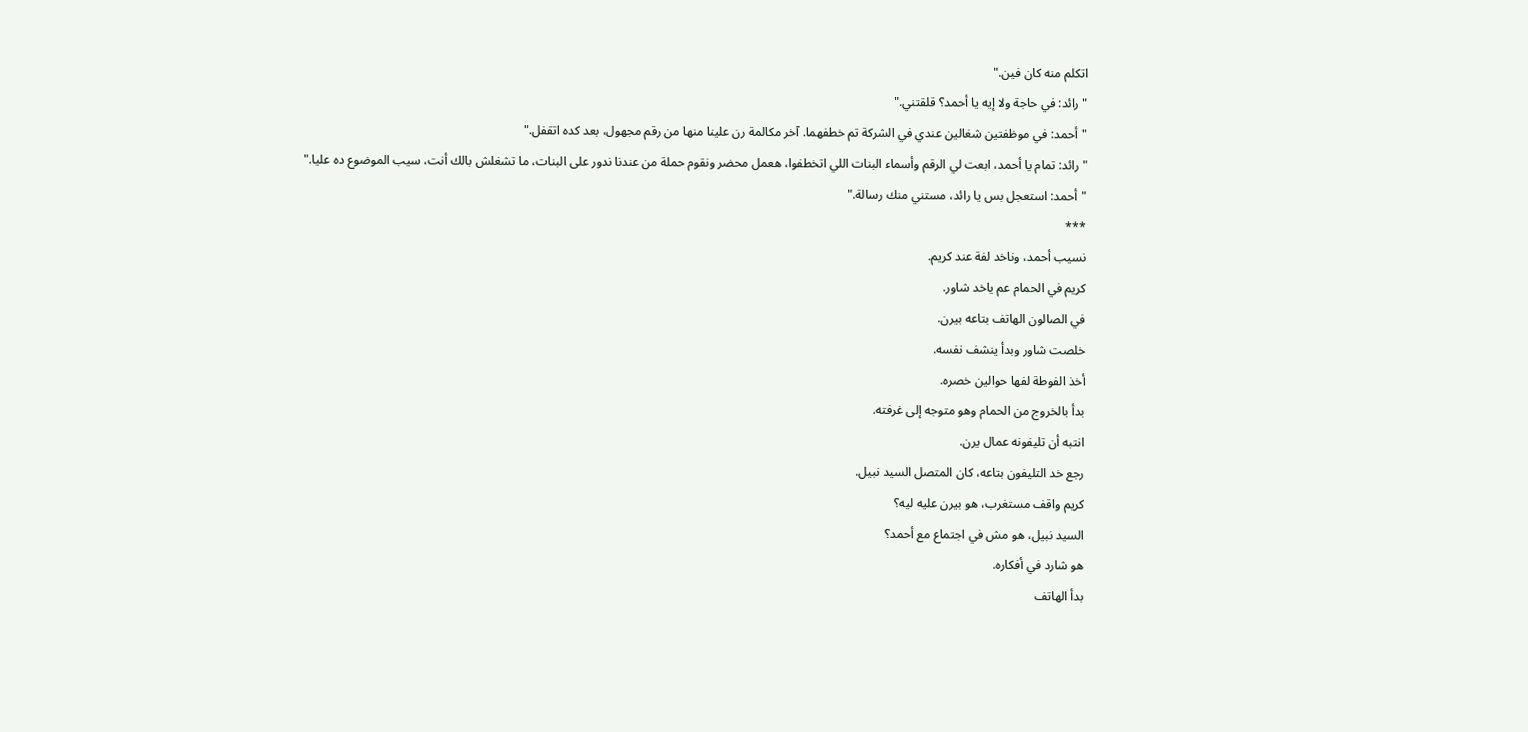اتكلم منه كان فين."
"رائد: في حاجة ولا إيه يا أحمد؟ قلقتني."
"أحمد: في موظفتين شغالين عندي في الشركة تم خطفهما. آخر مكالمة رن علينا منها من رقم مجهول، بعد كده اتقفل."
"رائد: تمام يا أحمد، ابعت لي الرقم وأسماء البنات اللي اتخطفوا، هعمل محضر ونقوم حملة من عندنا ندور على البنات، ما تشغلش بالك أنت، سيب الموضوع ده عليا."
"أحمد: استعجل بس يا رائد، مستني منك رسالة."
***
نسيب أحمد، وناخد لفة عند كريم.
كريم في الحمام عم ياخد شاور.
في الصالون الهاتف بتاعه بيرن.
خلصت شاور وبدأ ينشف نفسه.
أخذ الفوطة لفها حوالين خصره.
بدأ بالخروج من الحمام وهو متوجه إلى غرفته.
انتبه أن تليفونه عمال يرن.
رجع خد التليفون بتاعه، كان المتصل السيد نبيل.
كريم واقف مستغرب، هو بيرن عليه ليه؟
السيد نبيل، هو مش في اجتماع مع أحمد؟
هو شارد في أفكاره.
بدأ الهاتف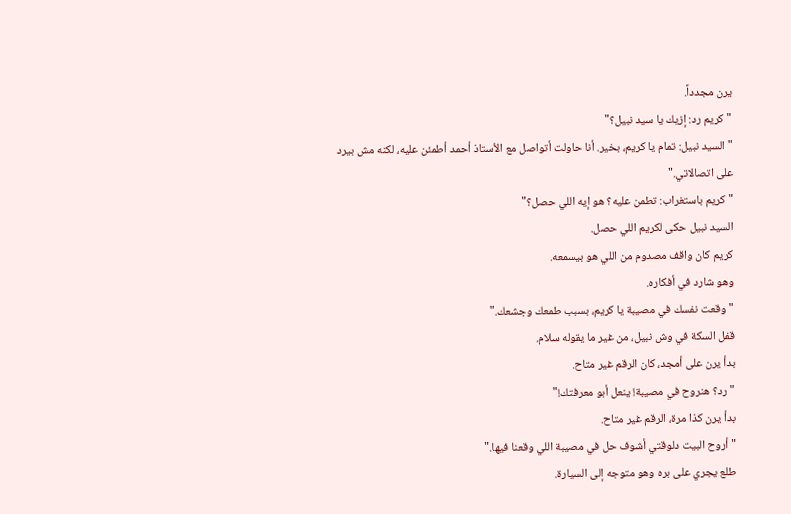يرن مجدداً.
"كريم رد: إزيك يا سيد نبيل؟"
"السيد نبيل: تمام يا كريم، بخير. أنا حاولت أتواصل مع الأستاذ أحمد أطمئن عليه، لكنه مش بيرد على اتصالاتي."
"كريم باستغراب: تطمن عليه؟ هو إيه اللي حصل؟"
السيد نبيل حكى لكريم اللي حصل.
كريم كان واقف مصدوم من اللي هو بيسمعه.
وهو شارد في أفكاره.
"وقعت نفسك في مصيبة يا كريم، بسبب طمعك وجشعك."
قفل السكة في وش نبيل، من غير ما يقوله سلام.
بدأ يرن على أمجد، كان الرقم غير متاح.
"رد؟ هنروح في مصيبة! ينعل أبو معرفتك!"
بدأ يرن كذا مرة، الرقم غير متاح.
"أروح البيت دلوقتي أشوف حل في مصيبة اللي وقعنا فيها."
طلع يجري على بره وهو متوجه إلى السيارة.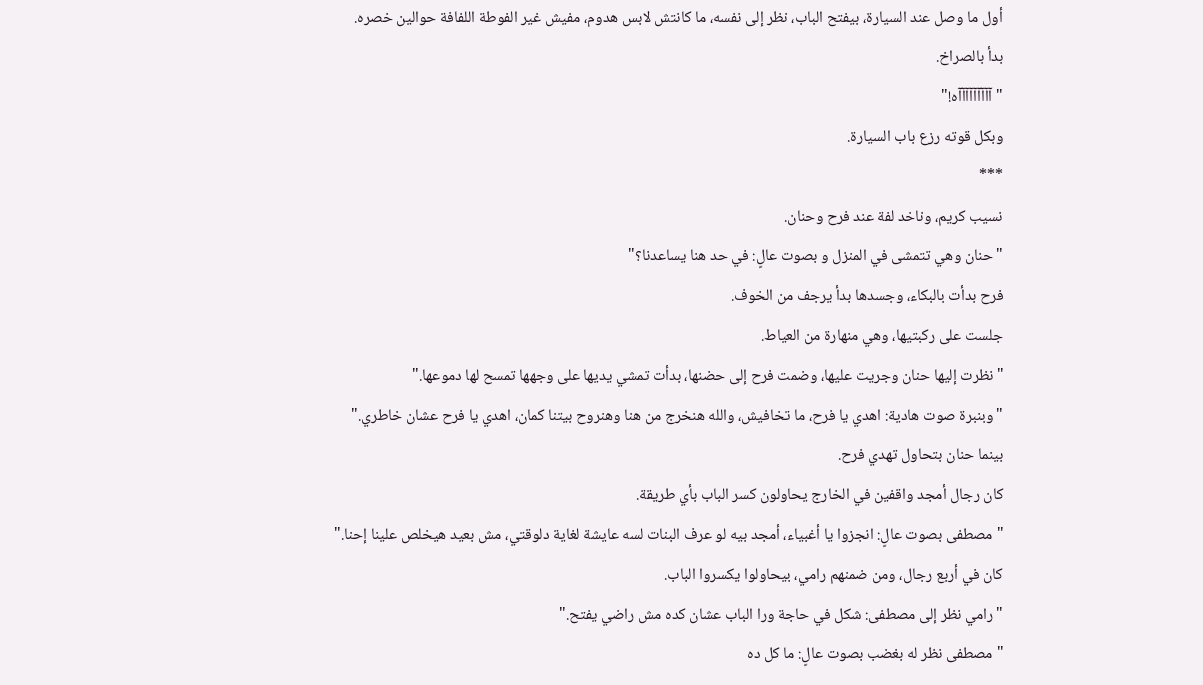أول ما وصل عند السيارة، بيفتح الباب، نظر إلى نفسه، ما كانتش لابس هدوم، مفيش غير الفوطة اللفافة حوالين خصره.
بدأ بالصراخ.
"آآآآآآآآآه!"
وبكل قوته رزع باب السيارة.
***
نسيب كريم، وناخد لفة عند فرح وحنان.
"حنان وهي تتمشى في المنزل و بصوت عالٍ: في حد هنا يساعدنا؟"
فرح بدأت بالبكاء، وجسدها بدأ يرجف من الخوف.
جلست على ركبتيها، وهي منهارة من العياط.
"نظرت إليها حنان وجريت عليها، وضمت فرح إلى حضنها، بدأت تمشي يديها على وجهها تمسح لها دموعها."
"وبنبرة صوت هادية: اهدي يا فرح، ما تخافيش، والله هنخرج من هنا وهنروح بيتنا كمان، اهدي يا فرح عشان خاطري."
بينما حنان بتحاول تهدي فرح.
كان رجال أمجد واقفين في الخارج يحاولون كسر الباب بأي طريقة.
"مصطفى بصوت عالٍ: انجزوا يا أغبياء، أمجد بيه لو عرف البنات لسه عايشة لغاية دلوقتي، مش بعيد هيخلص علينا إحنا."
كان في أربع رجال، ومن ضمنهم رامي، بيحاولوا يكسروا الباب.
"رامي نظر إلى مصطفى: شكل في حاجة ورا الباب عشان كده مش راضي يفتح."
"مصطفى نظر له بغضب بصوت عالٍ: ما كل ده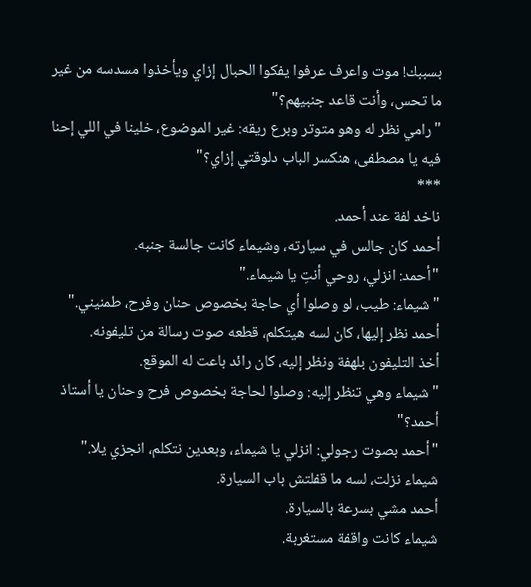بسببك! موت واعرف عرفوا يفكوا الحبال إزاي ويأخذوا مسدسه من غير ما تحس، وأنت قاعد جنبيهم؟"
"رامي نظر له وهو متوتر وبرع ريقه: غير الموضوع، خلينا في اللي إحنا فيه يا مصطفى، هنكسر الباب دلوقتي إزاي؟"
***
ناخد لفة عند أحمد.
أحمد كان جالس في سيارته، وشيماء كانت جالسة جنبه.
"أحمد: انزلي، روحي أنتِ يا شيماء."
"شيماء: طيب، لو وصلوا أي حاجة بخصوص حنان وفرح، طمنيني."
أحمد نظر إليها، كان لسه هيتكلم، قطعه صوت رسالة من تليفونه.
أخذ التليفون بلهفة ونظر إليه، كان رائد باعت له الموقع.
"شيماء وهي تنظر إليه: وصلوا لحاجة بخصوص فرح وحنان يا أستاذ أحمد؟"
"أحمد بصوت رجولي: انزلي يا شيماء، وبعدين نتكلم، انجزي يلا."
شيماء نزلت، لسه ما قفلتش باب السيارة.
أحمد مشي بسرعة بالسيارة.
شيماء كانت واقفة مستغربة.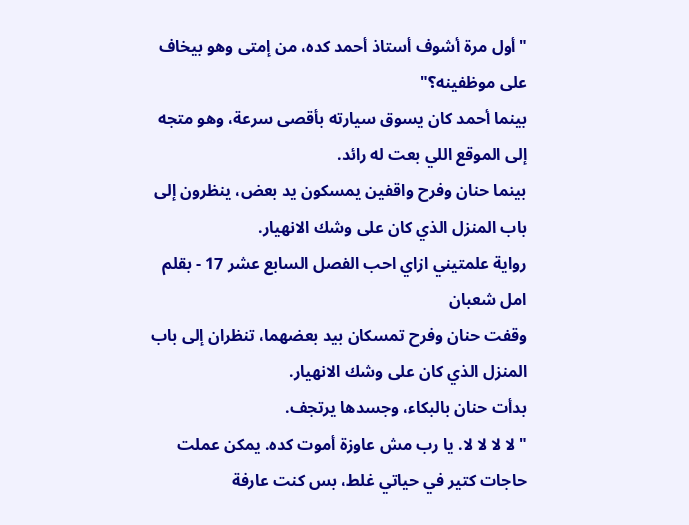"أول مرة أشوف أستاذ أحمد كده، من إمتى وهو بيخاف على موظفينه؟"
بينما أحمد كان يسوق سيارته بأقصى سرعة، وهو متجه إلى الموقع اللي بعت له رائد.
بينما حنان وفرح واقفين يمسكون يد بعض، ينظرون إلى باب المنزل الذي كان على وشك الانهيار.
رواية علمتيني ازاي احب الفصل السابع عشر 17 - بقلم امل شعبان
وقفت حنان وفرح تمسكان بيد بعضهما، تنظران إلى باب المنزل الذي كان على وشك الانهيار.
بدأت حنان بالبكاء، وجسدها يرتجف.
"لا لا لا لا. يا رب مش عاوزة أموت كده. يمكن عملت حاجات كتير في حياتي غلط، بس كنت عارفة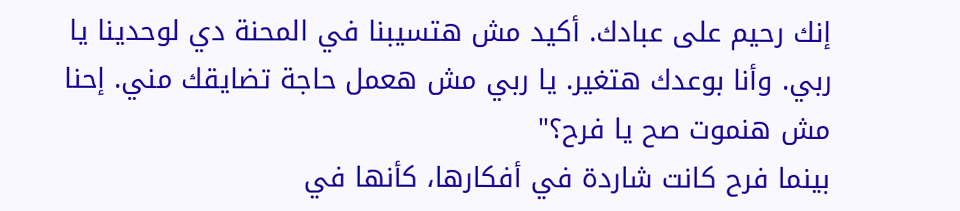إنك رحيم على عبادك. أكيد مش هتسيبنا في المحنة دي لوحدينا يا ربي. وأنا بوعدك هتغير. يا ربي مش هعمل حاجة تضايقك مني. إحنا مش هنموت صح يا فرح؟"
بينما فرح كانت شاردة في أفكارها، كأنها في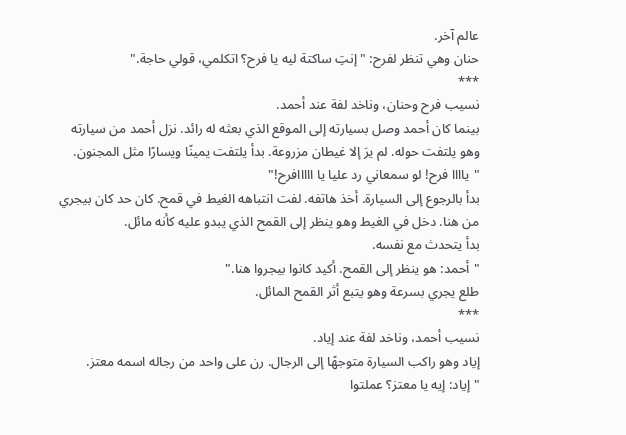عالم آخر.
حنان وهي تنظر لفرح: "إنتِ ساكتة ليه يا فرح؟ اتكلمي، قولي حاجة."
***
نسيب فرح وحنان، وناخد لفة عند أحمد.
بينما كان أحمد وصل بسيارته إلى الموقع الذي بعثه له رائد. نزل أحمد من سيارته وهو يلتفت حوله. لم يرَ إلا غيطان مزروعة. بدأ يلتفت يمينًا ويسارًا مثل المجنون.
"ياااا فرح! لو سمعاني رد عليا يا ااااافرح!"
بدأ بالرجوع إلى السيارة. أخذ هاتفه. لفت انتباهه الغيط في قمح. كان حد كان بيجري من هنا. دخل في الغيط وهو ينظر إلى القمح الذي يبدو عليه كأنه مائل.
بدأ يتحدث مع نفسه.
"أحمد: هو ينظر إلى القمح. أكيد كانوا بيجروا هنا."
طلع يجري بسرعة وهو يتبع أثر القمح المائل.
***
نسيب أحمد، وناخد لفة عند إياد.
إياد وهو راكب السيارة متوجهًا إلى الرجال. رن على واحد من رجاله اسمه معتز.
"إياد: إيه يا معتز؟ عملتوا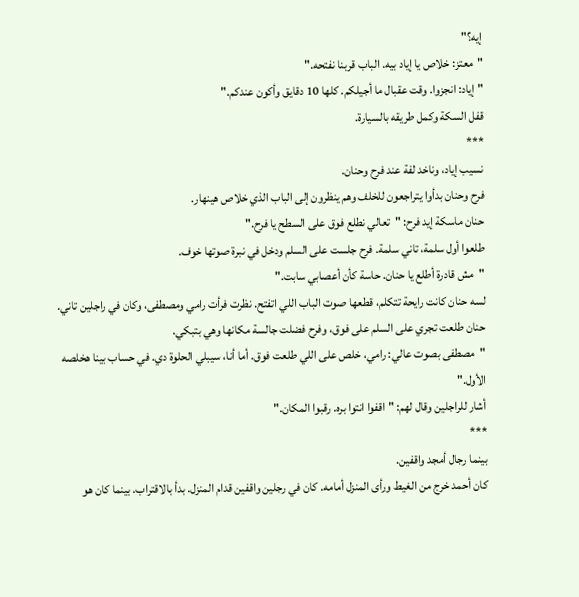إيه؟"
"معتز: خلاص يا إياد بيه. الباب قربنا نفتحه."
"إياد: انجزوا. وقت عقبال ما أجيلكم. كلها 10 دقايق وأكون عندكم."
قفل السكة وكمل طريقه بالسيارة.
***
نسيب إياد، وناخد لفة عند فرح وحنان.
فرح وحنان بدأوا يتراجعون للخلف وهم ينظرون إلى الباب الذي خلاص هينهار.
حنان ماسكة إيد فرح: "تعالي نطلع فوق على السطح يا فرح."
طلعوا أول سلمة، تاني سلمة. فرح جلست على السلم ودخل في نبرة صوتها خوف.
"مش قادرة أطلع يا حنان. حاسة كأن أعصابي سابت."
لسه حنان كانت رايحة تتكلم، قطعها صوت الباب اللي اتفتح. نظرت فرأت رامي ومصطفى، وكان في راجلين تاني.
حنان طلعت تجري على السلم على فوق، وفرح فضلت جالسة مكانها وهي بتبكي.
"مصطفى بصوت عالي: رامي، خلص على اللي طلعت فوق. أما أنا، سيبلي الحلوة دي. في حساب بينا هخلصه الأول."
أشار للراجلين وقال لهم: "اقفوا انتوا بره. رقبوا المكان."
***
بينما رجال أمجد واقفين.
كان أحمد خرج من الغيط ورأى المنزل أمامه. كان في رجلين واقفين قدام المنزل. بدأ بالاقتراب. بينما كان هو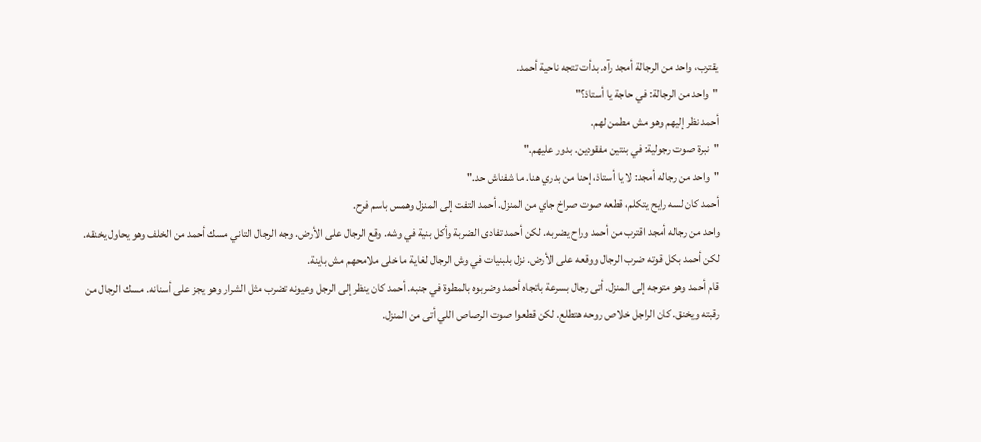يقترب، واحد من الرجالة أمجد رآه. بدأت تتجه ناحية أحمد.
"واحد من الرجالة: في حاجة يا أستاذ؟"
أحمد نظر إليهم وهو مش مطمن لهم.
"نبرة صوت رجولية: في بنتين مفقودين. بدور عليهم."
"واحد من رجاله أمجد: لا يا أستاذ، إحنا من بدري هنا. ما شفناش حد."
أحمد كان لسه رايح يتكلم، قطعه صوت صراخ جاي من المنزل. أحمد التفت إلى المنزل وهمس باسم فرح.
واحد من رجاله أمجد اقترب من أحمد وراح يضربه. لكن أحمد تفادى الضربة وأكل بنية في وشه. وقع الرجال على الأرض. وجه الرجال التاني مسك أحمد من الخلف وهو يحاول يخنقه. لكن أحمد بكل قوته ضرب الرجال ووقعه على الأرض. نزل بلبنيات في وش الرجال لغاية ما خلى ملامحهم مش باينة.
قام أحمد وهو متوجه إلى المنزل. أتى رجال بسرعة باتجاه أحمد وضربوه بالمطوة في جنبه. أحمد كان ينظر إلى الرجل وعيونه تضرب مثل الشرار وهو يجز على أسنانه. مسك الرجال من رقبته ويخنق. كان الراجل خلاص روحه هتطلع. لكن قطعوا صوت الرصاص اللي أتى من المنزل.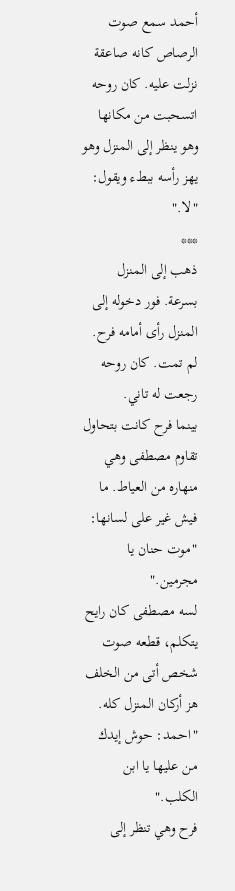أحمد سمع صوت الرصاص كانه صاعقة نزلت عليه. كان روحه اتسحبت من مكانها وهو ينظر إلى المنزل وهو يهز رأسه ببطء ويقول: "لا."
***
ذهب إلى المنزل بسرعة. فور دخوله إلى المنزل رأى أمامه فرح. لم تمت. كان روحه رجعت له تاني.
بينما فرح كانت بتحاول تقاوم مصطفى وهي منهاره من العياط. ما فيش غير على لسانها: "موت حنان يا مجرمين."
لسه مصطفى كان رايح يتكلم، قطعه صوت شخص أتى من الخلف هز أركان المنزل كله.
"احمد: حوش إيدك من عليها يا ابن الكلب."
فرح وهي تنظر إلى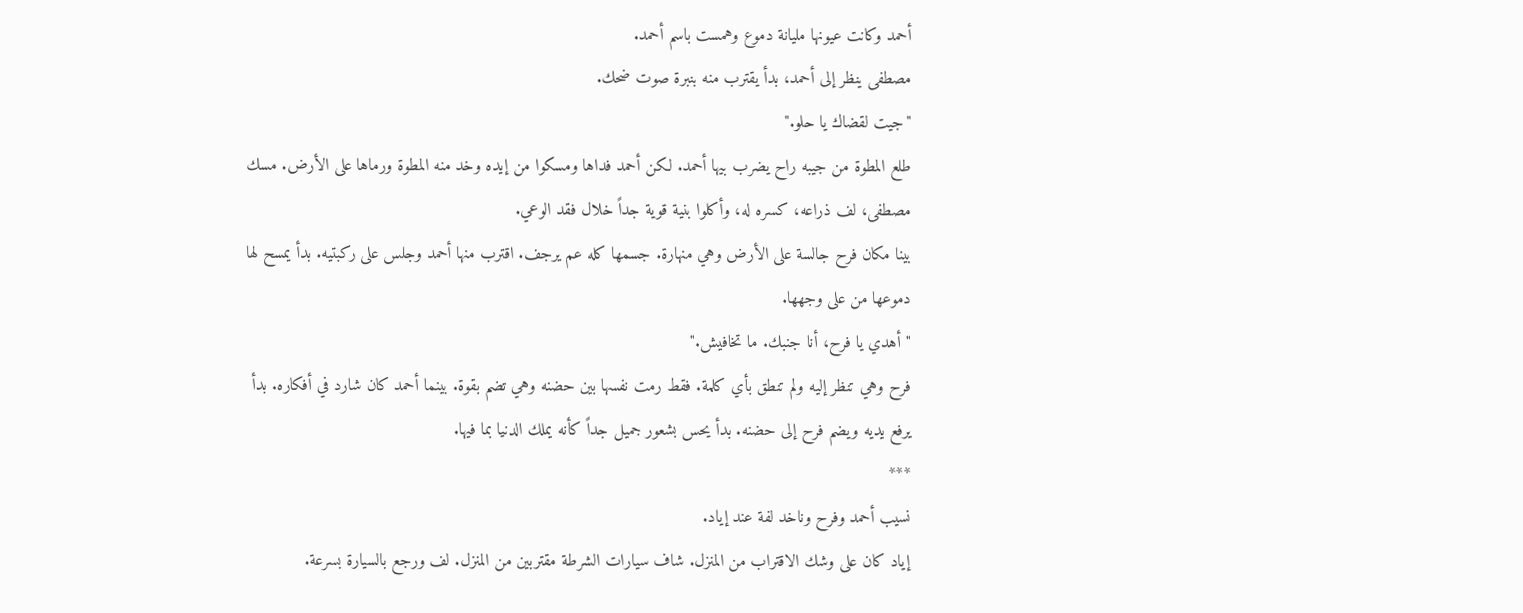أحمد وكانت عيونها مليانة دموع وهمست باسم أحمد.
مصطفى ينظر إلى أحمد، بدأ يقترب منه بنبرة صوت ضحك.
"جيت لقضاك يا حلو."
طلع المطوة من جيبه راح يضرب بيها أحمد. لكن أحمد فداها ومسكوا من إيده وخد منه المطوة ورماها على الأرض. مسك مصطفى، لف ذراعه، كسره له، وأكلوا بنية قوية جداً خلال فقد الوعي.
بينا مكان فرح جالسة على الأرض وهي منهارة. جسمها كله عم يرجف. اقترب منها أحمد وجلس على ركبتيه. بدأ يمسح لها دموعها من على وجهها.
"أهدي يا فرح، أنا جنبك. ما تخافيش."
فرح وهي تنظر إليه ولم تنطق بأي كلمة. فقط رمت نفسها بين حضنه وهي تضم بقوة. بينما أحمد كان شارد في أفكاره. بدأ يرفع يديه ويضم فرح إلى حضنه. بدأ يحس بشعور جميل جداً كأنه يملك الدنيا بما فيها.
***
نسيب أحمد وفرح وناخد لفة عند إياد.
إياد كان على وشك الاقتراب من المنزل. شاف سيارات الشرطة مقتربين من المنزل. لف ورجع بالسيارة بسرعة.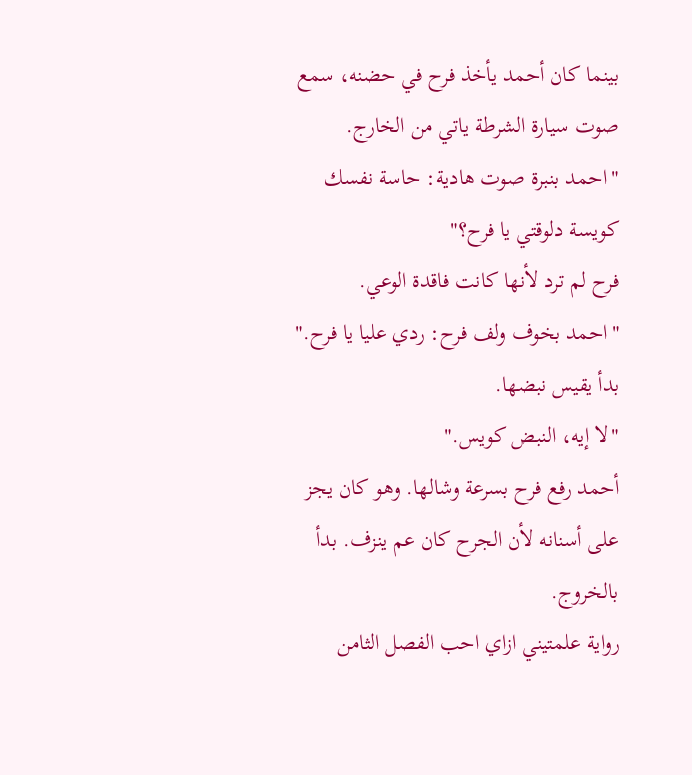بينما كان أحمد يأخذ فرح في حضنه، سمع صوت سيارة الشرطة ياتي من الخارج.
"احمد بنبرة صوت هادية: حاسة نفسك كويسة دلوقتي يا فرح؟"
فرح لم ترد لأنها كانت فاقدة الوعي.
"احمد بخوف ولف فرح: ردي عليا يا فرح."
بدأ يقيس نبضها.
"لا إيه، النبض كويس."
أحمد رفع فرح بسرعة وشالها. وهو كان يجز على أسنانه لأن الجرح كان عم ينزف. بدأ بالخروج.
رواية علمتيني ازاي احب الفصل الثامن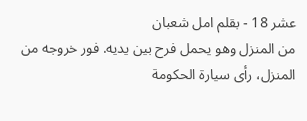عشر 18 - بقلم امل شعبان
من المنزل وهو يحمل فرح بين يديه. فور خروجه من المنزل، رأى سيارة الحكومة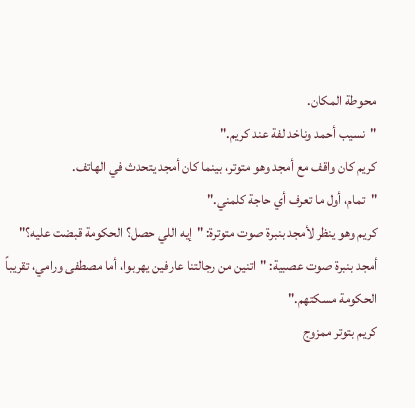محوطة المكان.
"نسيب أحمد وناخد لفة عند كريم."
كريم كان واقف مع أمجد وهو متوتر، بينما كان أمجد يتحدث في الهاتف.
"تمام، أول ما تعرف أي حاجة كلمني."
كريم وهو ينظر لأمجد بنبرة صوت متوترة: "إيه اللي حصل؟ الحكومة قبضت عليه؟"
أمجد بنبرة صوت عصبية: "اتنين من رجالتنا عارفين يهربوا، أما مصطفى ورامي، تقريباً الحكومة مسكتهم."
كريم بتوتر ممزوج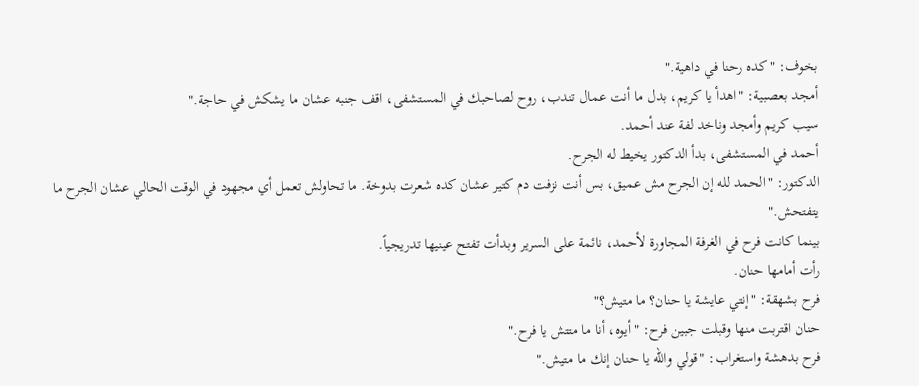بخوف: "كده رحنا في داهية."
أمجد بعصبية: "اهدأ يا كريم، بدل ما أنت عمال تندب، روح لصاحبك في المستشفى، اقف جنبه عشان ما يشكش في حاجة."
سيب كريم وأمجد وناخد لفة عند أحمد.
أحمد في المستشفى، بدأ الدكتور يخيط له الجرح.
الدكتور: "الحمد لله إن الجرح مش عميق، بس أنت نزفت دم كتير عشان كده شعرت بدوخة. ما تحاولش تعمل أي مجهود في الوقت الحالي عشان الجرح ما يتفتحش."
بينما كانت فرح في الغرفة المجاورة لأحمد، نائمة على السرير وبدأت تفتح عينيها تدريجياً.
رأت أمامها حنان.
فرح بشهقة: "إنتي عايشة يا حنان؟ ما متيش؟"
حنان اقتربت منها وقبلت جبين فرح: "أيوه، أنا ما متتش يا فرح."
فرح بدهشة واستغراب: "قولي والله يا حنان إنك ما متيش."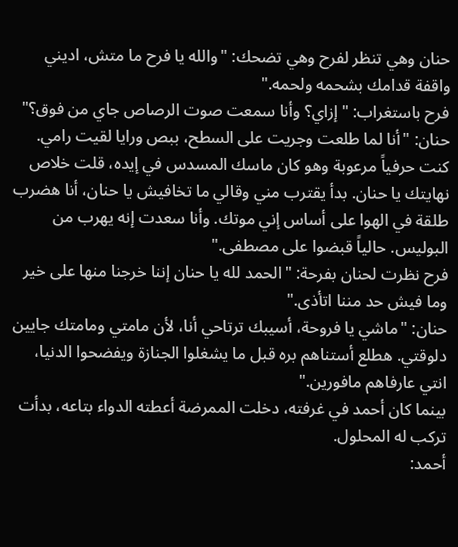حنان وهي تنظر لفرح وهي تضحك: "والله يا فرح ما متش، اديني واقفة قدامك بشحمه ولحمه."
فرح باستغراب: "إزاي؟ وأنا سمعت صوت الرصاص جاي من فوق؟"
حنان: "أنا لما طلعت وجريت على السطح، ببص ورايا لقيت رامي. كنت حرفياً مرعوبة وهو كان ماسك المسدس في إيده، قلت خلاص نهايتك يا حنان. بدأ يقترب مني وقالي ما تخافيش يا حنان، أنا هضرب طلقة في الهوا على أساس إني موتك. وأنا سعدت إنه يهرب من البوليس. حالياً قبضوا على مصطفى."
فرح نظرت لحنان بفرحة: "الحمد لله يا حنان إننا خرجنا منها على خير وما فيش حد مننا اتأذى."
حنان: "ماشي يا فروحة، أسيبك ترتاحي أنا، لأن مامتي ومامتك جايين دلوقتي. هطلع أستناهم بره قبل ما يشغلوا الجنازة ويفضحوا الدنيا، انتي عارفاهم مافورين."
بينما كان أحمد في غرفته، دخلت الممرضة أعطته الدواء بتاعه، بدأت تركب له المحلول.
أحمد: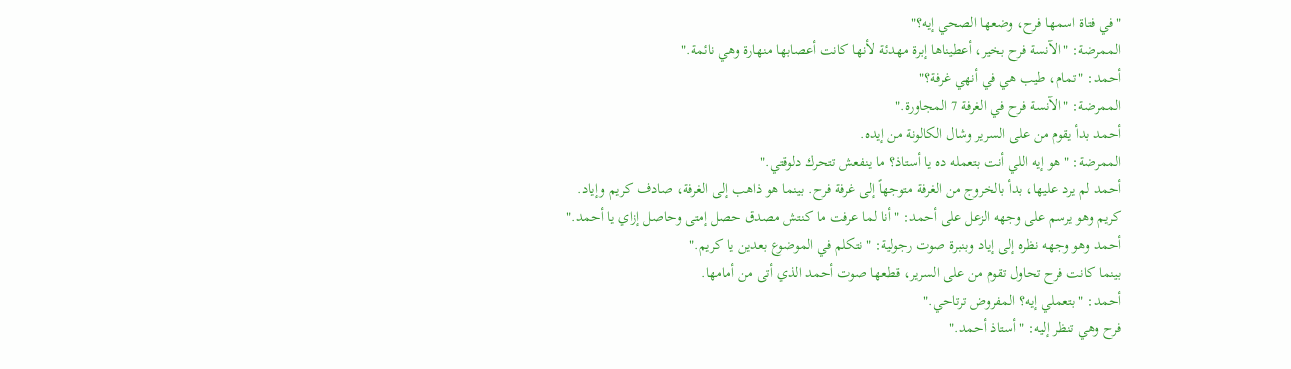"في فتاة اسمها فرح، وضعها الصحي إيه؟"
الممرضة: "الآنسة فرح بخير، أعطيناها إبرة مهدئة لأنها كانت أعصابها منهارة وهي نائمة."
أحمد: "تمام، طيب هي في أنهي غرفة؟"
الممرضة: "الآنسة فرح في الغرفة 7 المجاورة."
أحمد بدأ يقوم من على السرير وشال الكالونة من إيده.
الممرضة: "هو إيه اللي أنت بتعمله ده يا أستاذ؟ ما ينفعش تتحرك دلوقتي."
أحمد لم يرد عليها، بدأ بالخروج من الغرفة متوجهاً إلى غرفة فرح. بينما هو ذاهب إلى الغرفة، صادف كريم وإياد.
كريم وهو يرسم على وجهه الزعل على أحمد: "أنا لما عرفت ما كنتش مصدق حصل إمتى وحاصل إزاي يا أحمد."
أحمد وهو وجهه نظره إلى إياد وبنبرة صوت رجولية: "نتكلم في الموضوع بعدين يا كريم."
بينما كانت فرح تحاول تقوم من على السرير، قطعها صوت أحمد الذي أتى من أمامها.
أحمد: "بتعملي إيه؟ المفروض ترتاحي."
فرح وهي تنظر إليه: "أستاذ أحمد."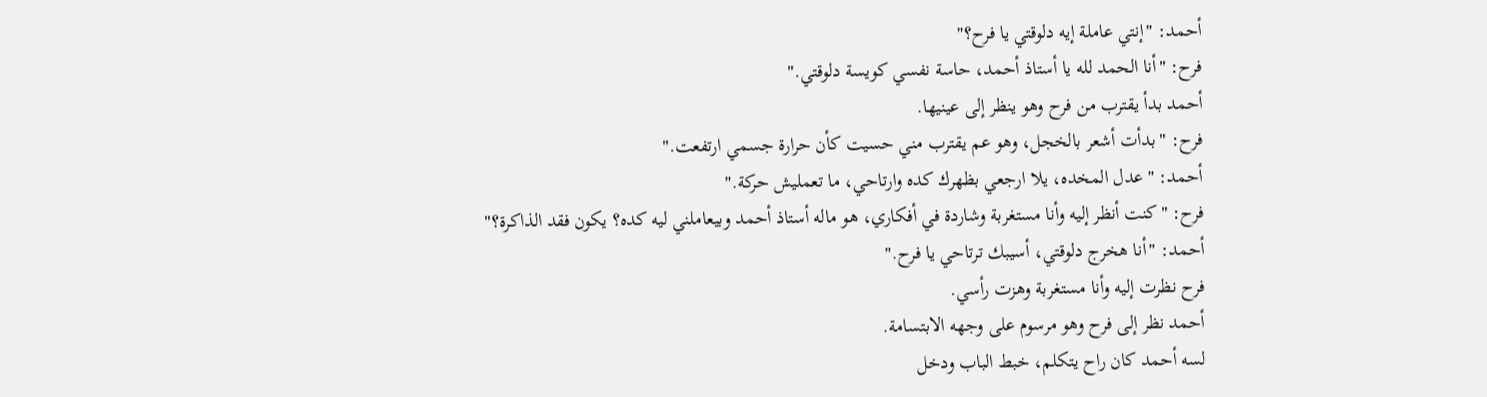أحمد: "إنتي عاملة إيه دلوقتي يا فرح؟"
فرح: "أنا الحمد لله يا أستاذ أحمد، حاسة نفسي كويسة دلوقتي."
أحمد بدأ يقترب من فرح وهو ينظر إلى عينيها.
فرح: "بدأت أشعر بالخجل، وهو عم يقترب مني حسيت كأن حرارة جسمي ارتفعت."
أحمد: "عدل المخده، يلا ارجعي بظهرك كده وارتاحي، ما تعمليش حركة."
فرح: "كنت أنظر إليه وأنا مستغربة وشاردة في أفكاري، هو ماله أستاذ أحمد وبيعاملني ليه كده؟ يكون فقد الذاكرة؟"
أحمد: "أنا هخرج دلوقتي، أسيبك ترتاحي يا فرح."
فرح نظرت إليه وأنا مستغربة وهزت رأسي.
أحمد نظر إلى فرح وهو مرسوم على وجهه الابتسامة.
لسه أحمد كان راح يتكلم، خبط الباب ودخل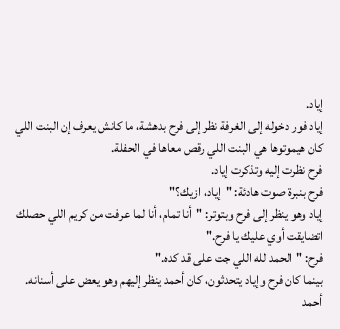إياد.
إياد فور دخوله إلى الغرفة نظر إلى فرح بدهشة، ما كانش يعرف إن البنت اللي كان هيموتوها هي البنت اللي رقص معاها في الحفلة.
فرح نظرت إليه وتذكرت إياد.
فرح بنبرة صوت هادئة: "إياد، ازيك؟"
إياد وهو ينظر إلى فرح وبتوتر: "أنا تمام، أنا لما عرفت من كريم اللي حصلك اتضايقت أوي عليك يا فرح."
فرح: "الحمد لله اللي جت على قد كده."
بينما كان فرح وإياد يتحدثون، كان أحمد ينظر إليهم وهو يعض على أسنانه.
أحمد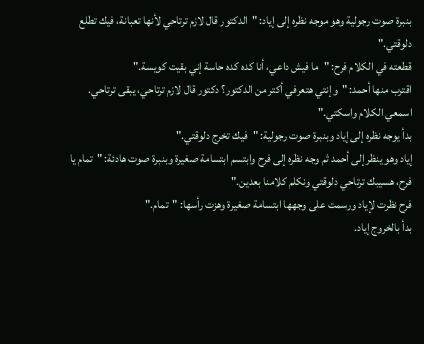بنبرة صوت رجولية وهو موجه نظره إلى إياد: "الدكتور قال لازم ترتاحي لأنها تعبانة، فيك تطلع دلوقتي."
قطعته في الكلام فرح: "ما فيش داعي، أنا كده كده حاسة إني بقيت كويسة."
اقترب منها أحمد: "وإنتي هتعرفي أكتر من الدكتور؟ دكتور قال لازم ترتاحي، يبقى ترتاحي. اسمعي الكلام واسكتي."
بدأ يوجه نظره إلى إياد وبنبرة صوت رجولية: "فيك تخرج دلوقتي."
إياد وهو ينظر إلى أحمد ثم وجه نظره إلى فرح وابتسم ابتسامة صغيرة وبنبرة صوت هادئة: "تمام يا فرح، هسيبك ترتاحي دلوقتي ونكلم كلامنا بعدين."
فرح نظرت لإياد ورسمت على وجهها ابتسامة صغيرة وهزت رأسها: "تمام."
بدأ بالخروج إياد.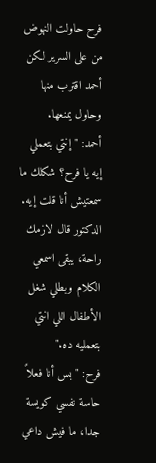فرح حاولت النهوض من على السرير لكن أحمد اقترب منها وحاول يمنعها.
أحمد: "إنتي بتعملي إيه يا فرح؟ شكلك ما سمعتيش أنا قلت إيه. الدكتور قال لازمك راحة، يبقى اسمعي الكلام وبطلي شغل الأطفال اللي انتي بتعمليه ده."
فرح: "بس أنا فعلاً حاسة نفسي كويسة جدا، ما فيش داعي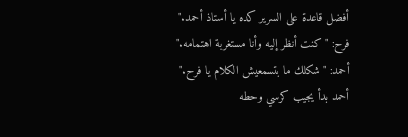أفضل قاعدة على السرير كده يا أستاذ أحمد."
فرح: "كنت أنظر إليه وأنا مستغربة اهتمامه."
أحمد: "شكلك ما بتسمعيش الكلام يا فرح."
أحمد بدأ يجيب كرسي وحطه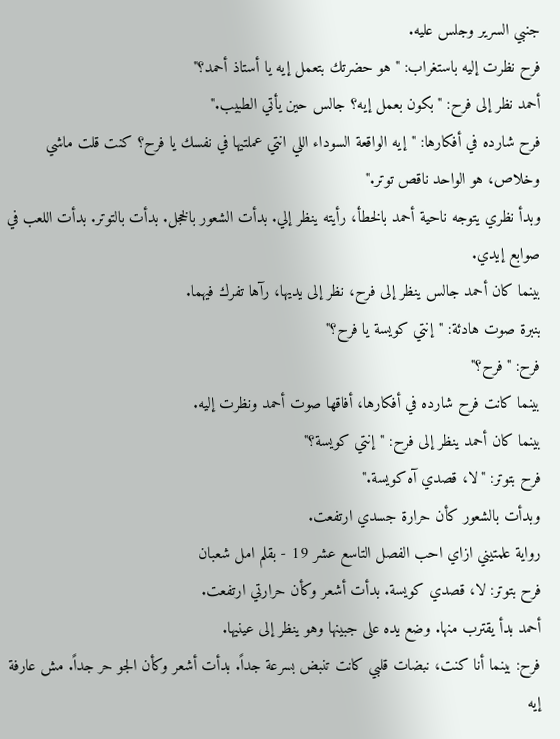جنبي السرير وجلس عليه.
فرح نظرت إليه باستغراب: "هو حضرتك بتعمل إيه يا أستاذ أحمد؟"
أحمد نظر إلى فرح: "بكون بعمل إيه؟ جالس حين يأتي الطبيب."
فرح شارده في أفكارها: "إيه الواقعة السوداء اللي انتي عملتيها في نفسك يا فرح؟ كنت قلت ماشي وخلاص، هو الواحد ناقص توتر."
وبدأ نظري يتوجه ناحية أحمد بالخطأ، رأيته ينظر إلي. بدأت الشعور بالخجل. بدأت بالتوتر. بدأت اللعب في صوابع إيدي.
بينما كان أحمد جالس ينظر إلى فرح، نظر إلى يديها، رآها تفرك فيهما.
بنبرة صوت هادئة: "إنتي كويسة يا فرح؟"
فرح: "فرح؟"
بينما كانت فرح شارده في أفكارها، أفاقها صوت أحمد ونظرت إليه.
بينما كان أحمد ينظر إلى فرح: "إنتي كويسة؟"
فرح بتوتر: "لا، قصدي آه كويسة."
وبدأت بالشعور كأن حرارة جسدي ارتفعت.
رواية علمتيني ازاي احب الفصل التاسع عشر 19 - بقلم امل شعبان
فرح بتوتر: لا، قصدي كويسة. بدأت أشعر وكأن حرارتي ارتفعت.
أحمد بدأ يقترب منها. وضع يده على جبينها وهو ينظر إلى عينيها.
فرح: بينما أنا كنت، نبضات قلبي كانت تنبض بسرعة جداً. بدأت أشعر وكأن الجو حر جداً. مش عارفة إيه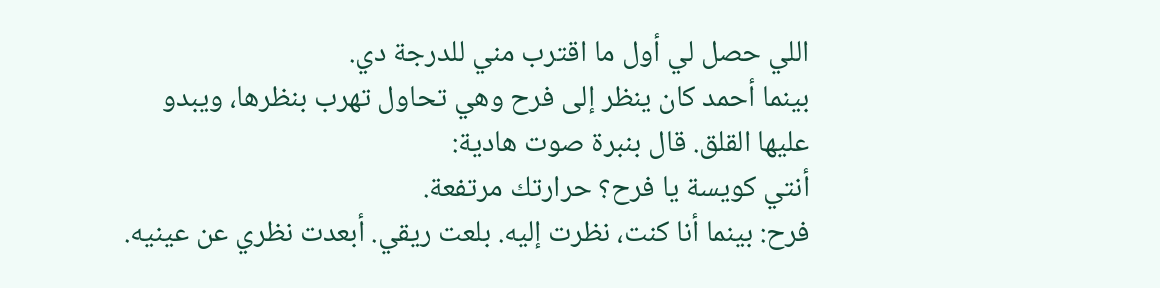اللي حصل لي أول ما اقترب مني للدرجة دي.
بينما أحمد كان ينظر إلى فرح وهي تحاول تهرب بنظرها، ويبدو عليها القلق. قال بنبرة صوت هادية:
أنتي كويسة يا فرح؟ حرارتك مرتفعة.
فرح: بينما أنا كنت، نظرت إليه. بلعت ريقي. أبعدت نظري عن عينيه.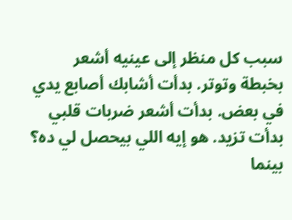سبب كل منظر إلى عينيه أشعر بخبطة وتوتر. بدأت أشابك أصابع يدي في بعض. بدأت أشعر ضربات قلبي بدأت تزيد. هو إيه اللي بيحصل لي ده؟
بينما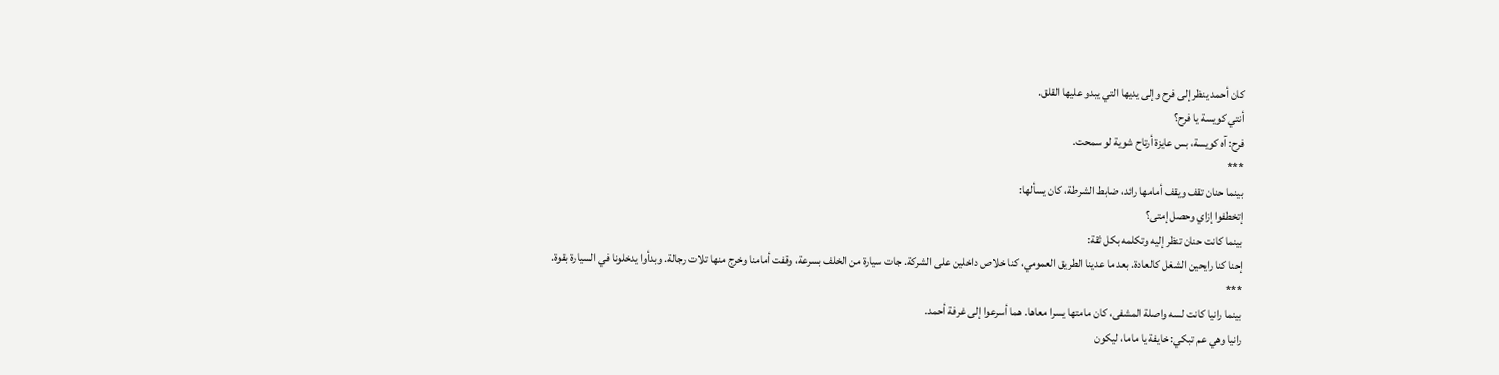كان أحمد ينظر إلى فرح وإلى يديها التي يبدو عليها القلق.
أنتي كويسة يا فرح؟
فرح: آه كويسة، بس عايزة أرتاح شوية لو سمحت.
***
بينما حنان تقف ويقف أمامها رائد، ضابط الشرطة، كان يسألها:
إتخطفوا إزاي وحصل إمتى؟
بينما كانت حنان تنظر إليه وتكلمه بكل ثقة:
إحنا كنا رايحين الشغل كالعادة. بعد ما عدينا الطريق العمومي، كنا خلاص داخلين على الشركة. جات سيارة من الخلف بسرعة، وقفت أمامنا وخرج منها تلات رجالة. وبدأوا يدخلونا في السيارة بقوة.
***
بينما رانيا كانت لسه واصلة المشفى، كان مامتها يسرا معاها. هما أسرعوا إلى غرفة أحمد.
رانيا وهي عم تبكي: خايفة يا ماما، ليكون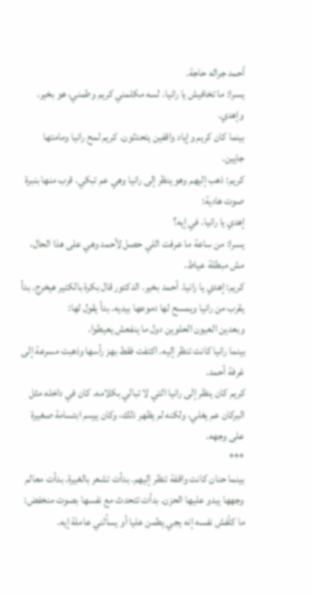أحمد جراله حاجة.
يسرا: ما تخافيش يا رانيا. لسه مكلمني كريم وطمني، هو بخير. وإهدي.
بينما كان كريم وإياد واقفين يتحدثون. كريم لمح رانيا ومامتها جايين.
كريم: ذهب إليهم وهو ينظر إلى رانيا وهي عم تبكي. قرب منها بنبرة صوت هادية:
إهدي يا رانيا. في إيه؟
يسرا: من ساعة ما عرفت اللي حصل لأحمد وهي على هذا الحال، مش مبطلة عياط.
كريم: إهدي يا رانيا. أحمد بخير. الدكتور قال بكرة بالكتير هيخرج. بدأ يقرب من رانيا ويمسح لها دموعها بيديه. بدأ يقول لها:
وبعدين العيون الحلوين دول ما ينفعش يعيطوا.
بينما رانيا كانت تنظر إليه. اكتفت فقط بهز رأسها وذهبت مسرعة إلى غرفة أحمد.
كريم كان ينظر إلى رانيا التي لا تبالي بكلامه. كان في داخله مثل البركان عم يغلي، ولكنه لم يظهر ذلك، وكان يرسم ابتسامة صغيرة على وجهه.
***
بينما حنان كانت واقفة تنظر إليهم. بدأت تشعر بالغيرة. بدأت معالم وجهها يبدو عليها الحزن. بدأت تتحدث مع نفسها بصوت منخفض:
ما كلّفش نفسه إنه يجي يطمن عليا أو يسألني عاملة إيه.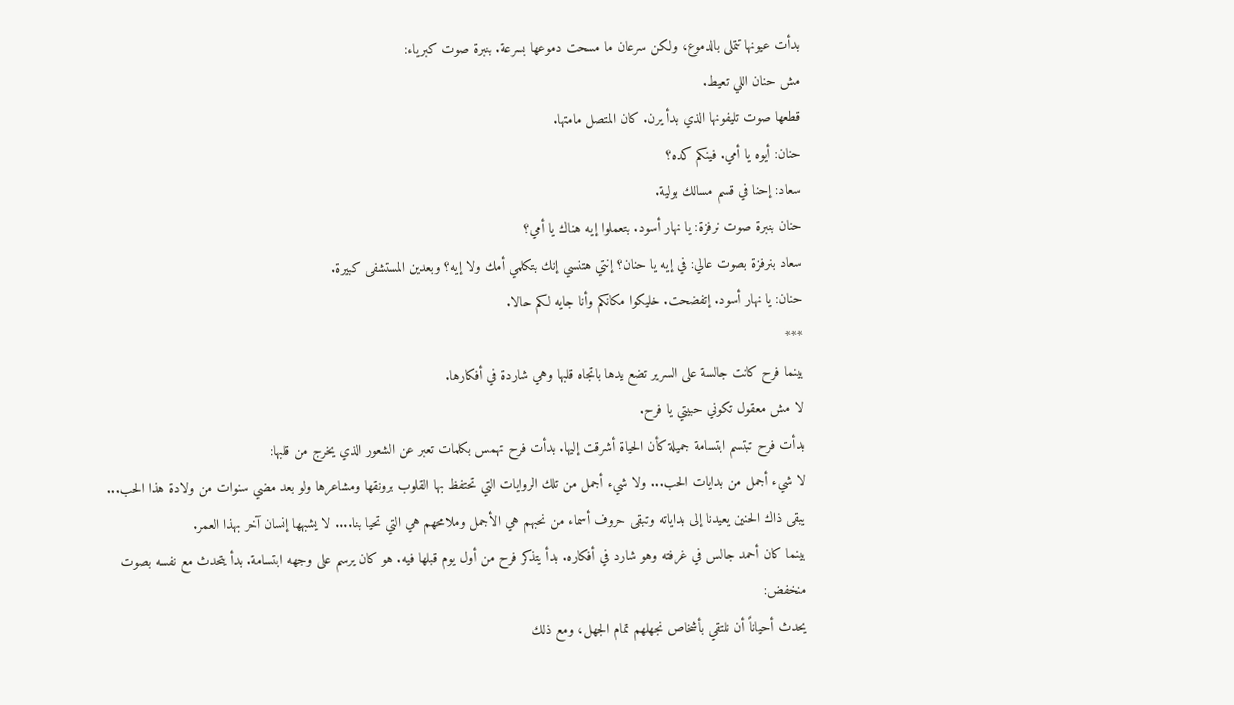بدأت عيونها تتملى بالدموع، ولكن سرعان ما مسحت دموعها بسرعة. بنبرة صوت كبرياء:
مش حنان اللي تعيط.
قطعها صوت تليفونها الذي بدأ يرن. كان المتصل مامتها.
حنان: أيوه يا أمي. فينكم كده؟
سعاد: إحنا في قسم مسالك بولية.
حنان بنبرة صوت نرفزة: يا نهار أسود. بتعملوا إيه هناك يا أمي؟
سعاد بنرفزة بصوت عالي: في إيه يا حنان؟ إنتي هتنسي إنك بتكلمي أمك ولا إيه؟ وبعدين المستشفى كبيرة.
حنان: يا نهار أسود. إتفضحت. خليكوا مكانكم وأنا جايه لكم حالا.
***
بينما فرح كانت جالسة على السرير تضع يدها باتجاه قلبها وهي شاردة في أفكارها.
لا مش معقول تكوني حبيتي يا فرح.
بدأت فرح تبتسم ابتسامة جميلة كأن الحياة أشرقت إليها. بدأت فرح تهمس بكلمات تعبر عن الشعور الذي يخرج من قلبها:
لا شيء أجمل من بدايات الحب... ولا شيء أجمل من تلك الروايات التي تحتفظ بها القلوب برونقها ومشاعرها ولو بعد مضي سنوات من ولادة هذا الحب... يبقى ذاك الحنين يعيدنا إلى بداياته وتبقى حروف أسماء من نحبهم هي الأجمل وملامحهم هي التي تحيا بنا.... لا يشبهها إنسان آخر بهذا العمر.
بينما كان أحمد جالس في غرفته وهو شارد في أفكاره. بدأ يتذكر فرح من أول يوم قبلها فيه. هو كان يرسم على وجهه ابتسامة. بدأ يتحدث مع نفسه بصوت منخفض:
يحدث أحياناً أن نلتقي بأشخاص نجهلهم تمام الجهل، ومع ذلك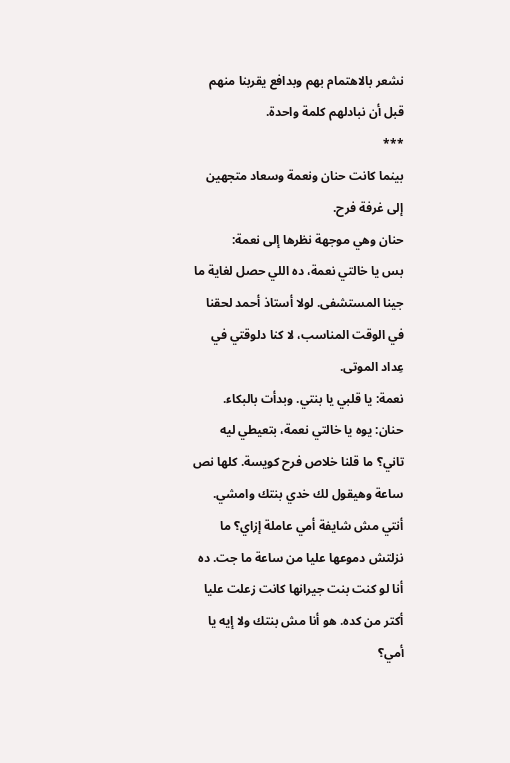نشعر بالاهتمام بهم وبدافع يقربنا منهم قبل أن نبادلهم كلمة واحدة.
***
بينما كانت حنان ونعمة وسعاد متجهين إلى غرفة فرح.
حنان وهي موجهة نظرها إلى نعمة:
بس يا خالتي نعمة، ده اللي حصل لغاية ما جينا المستشفى. لولا أستاذ أحمد لحقنا في الوقت المناسب، لا كنا دلوقتي في عِداد الموتى.
نعمة: يا قلبي يا بنتي. وبدأت بالبكاء.
حنان: يوه يا خالتي نعمة، بتعيطي ليه تاني؟ ما قلنا خلاص فرح كويسة. كلها نص ساعة وهيقول لك خدي بنتك وامشي. أنتي مش شايفة أمي عاملة إزاي؟ ما نزلتش دموعها عليا من ساعة ما جت. ده أنا لو كنت بنت جيرانها كانت زعلت عليا أكتر من كده. هو أنا مش بنتك ولا إيه يا أمي؟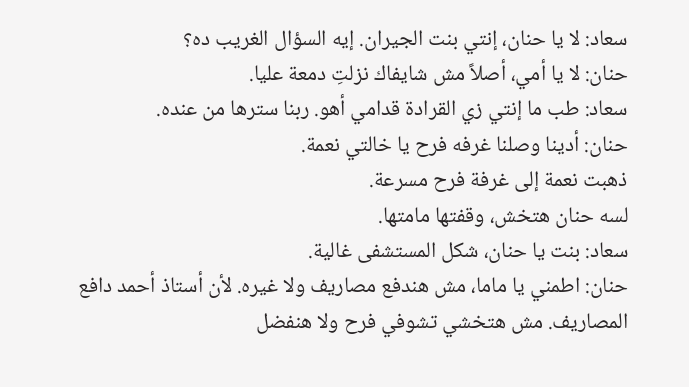سعاد: لا يا حنان، إنتي بنت الجيران. إيه السؤال الغريب ده؟
حنان: لا يا أمي، أصلاً مش شايفاك نزلتِ دمعة عليا.
سعاد: طب ما إنتي زي القرادة قدامي أهو. ربنا سترها من عنده.
حنان: أدينا وصلنا غرفه فرح يا خالتي نعمة.
ذهبت نعمة إلى غرفة فرح مسرعة.
لسه حنان هتخش، وقفتها مامتها.
سعاد: بنت يا حنان، شكل المستشفى غالية.
حنان: اطمني يا ماما، مش هندفع مصاريف ولا غيره. لأن أستاذ أحمد دافع المصاريف. مش هتخشي تشوفي فرح ولا هنفضل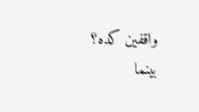واقفين كده؟
بينما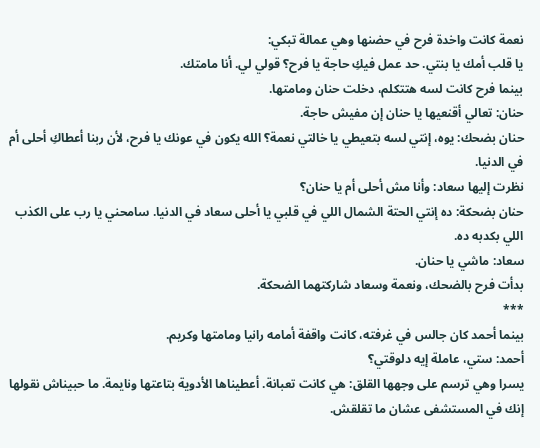نعمة كانت واخدة فرح في حضنها وهي عمالة تبكي:
يا قلب أمك يا بنتي. حد عمل فيكِ حاجة يا فرح؟ قولي لي. أنا مامتك.
بينما فرح كانت لسه هتتكلم، دخلت حنان ومامتها.
حنان: تعالي أقنعيها يا حنان إن مفيش حاجة.
حنان بضحك: يوه، إنتي لسه بتعيطي يا خالتي نعمة؟ الله يكون في عونك يا فرح، لأن ربنا أعطاكِ أحلى أم في الدنيا.
نظرت إليها سعاد: وأنا مش أحلى أم يا حنان؟
حنان بضحكة: ده إنتي الحتة الشمال اللي في قلبي يا أحلى سعاد في الدنيا. سامحني يا رب على الكذب اللي بكدبه ده.
سعاد: ماشي يا حنان.
بدأت فرح بالضحك، ونعمة وسعاد شاركتهما الضحكة.
***
بينما أحمد كان جالس في غرفته، كانت واقفة أمامه رانيا ومامتها وكريم.
أحمد: ستي، عاملة إيه دلوقتي؟
يسرا وهي ترسم على وجهها القلق: هي كانت تعبانة. أعطيناها الأدوية بتاعتها ونايمة. ما حبيناش نقولها إنك في المستشفى عشان ما تقلقش.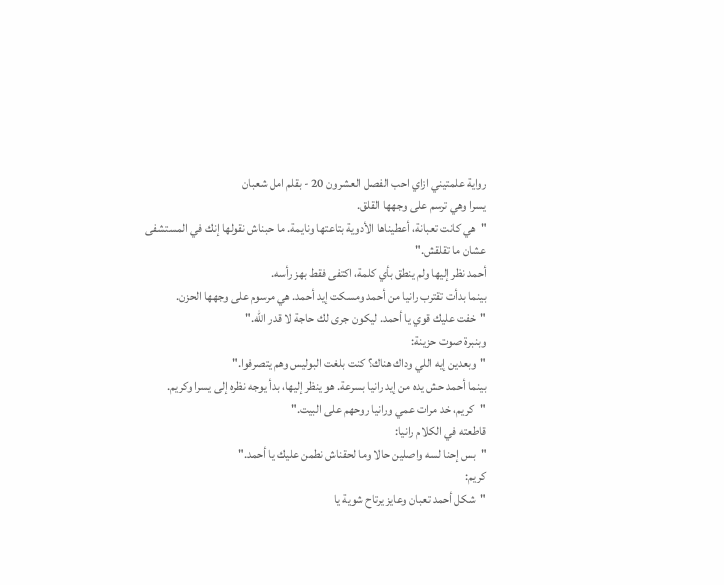رواية علمتيني ازاي احب الفصل العشرون 20 - بقلم امل شعبان
يسرا وهي ترسم على وجهها القلق.
"هي كانت تعبانة، أعطيناها الأدوية بتاعتها ونايمة. ما حبناش نقولها إنك في المستشفى عشان ما تقلقش."
أحمد نظر إليها ولم ينطق بأي كلمة، اكتفى فقط بهز رأسه.
بينما بدأت تقترب رانيا من أحمد ومسكت إيد أحمد. هي مرسوم على وجهها الحزن.
"خفت عليك قوي يا أحمد. ليكون جرى لك حاجة لا قدر الله."
وبنبرة صوت حزينة:
"وبعدين إيه اللي وداك هناك؟ كنت بلغت البوليس وهم يتصرفوا."
بينما أحمد حش يده من إيد رانيا بسرعة. هو ينظر إليها، بدأ يوجه نظره إلى يسرا وكريم.
"كريم، خد مرات عمي ورانيا روحهم على البيت."
قاطعته في الكلام رانيا:
"بس إحنا لسه واصلين حالا وما لحقناش نطمن عليك يا أحمد."
كريم:
"شكل أحمد تعبان وعايز يرتاح شوية يا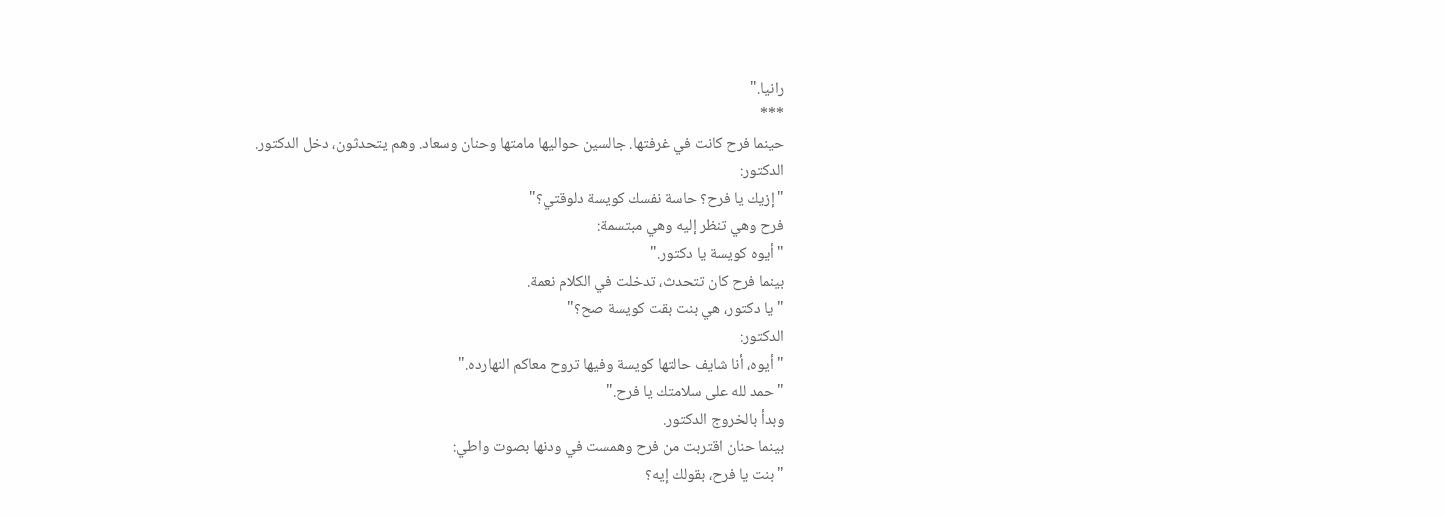رانيا."
***
حينما فرح كانت في غرفتها. جالسين حواليها مامتها وحنان وسعاد. وهم يتحدثون، دخل الدكتور.
الدكتور:
"إزيك يا فرح؟ حاسة نفسك كويسة دلوقتي؟"
فرح وهي تنظر إليه وهي مبتسمة:
"أيوه كويسة يا دكتور."
بينما فرح كان تتحدث، تدخلت في الكلام نعمة.
"يا دكتور، هي بنت بقت كويسة صح؟"
الدكتور:
"أيوه، أنا شايف حالتها كويسة وفيها تروح معاكم النهارده."
"حمد لله على سلامتك يا فرح."
وبدأ بالخروج الدكتور.
بينما حنان اقتربت من فرح وهمست في ودنها بصوت واطي:
"بنت يا فرح، بقولك إيه؟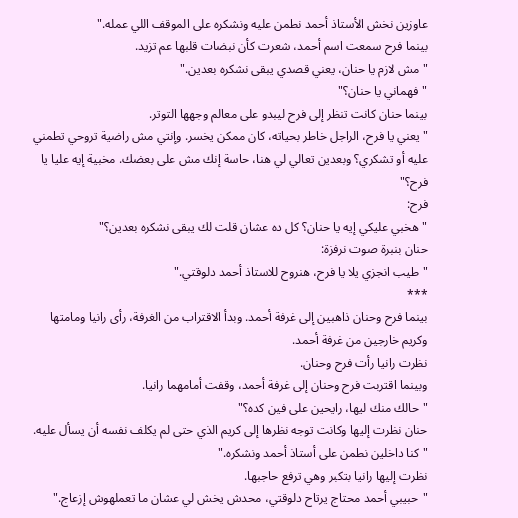عاوزين نخش الأستاذ أحمد نطمن عليه ونشكره على الموقف اللي عمله."
بينما فرح سمعت اسم أحمد، شعرت كأن نبضات قلبها عم تزيد.
"مش لازم يا حنان، يعني قصدي يبقى نشكره بعدين."
"فهماني يا حنان؟"
بينما حنان كانت تنظر إلى فرح ليبدو على معالم وجهها التوتر.
"يعني يا فرح، الراجل خاطر بحياته، كان ممكن يخسر. وإنتي مش راضية تروحي تطمني عليه أو تشكري؟ وبعدين تعالي لي هنا، حاسة إنك مش على بعضك. مخبية إيه عليا يا فرح؟"
فرح:
"هخبي عليكي إيه يا حنان؟ كل ده عشان قلت لك يبقى نشكره بعدين؟"
حنان بنبرة صوت نرفزة:
"طيب انجزي يلا يا فرح، هنروح للاستاذ أحمد دلوقتي."
***
بينما فرح وحنان ذاهبين إلى غرفة أحمد. وبدأ الاقتراب من الغرفة، رأى رانيا ومامتها وكريم خارجين من غرفة أحمد.
نظرت رانيا رأت فرح وحنان.
وبينما اقتربت فرح وحنان إلى غرفة أحمد، وقفت أمامهما رانيا.
"حالك منك ليها، رايحين على فين كده؟"
حنان نظرت إليها وكانت توجه نظرها إلى كريم الذي حتى لم يكلف نفسه أن يسأل عليه.
"كنا داخلين نطمن على أستاذ أحمد ونشكره."
نظرت إليها رانيا بتكبر وهي ترفع حاجبها.
"حبيبي أحمد محتاج يرتاح دلوقتي، محدش يخش لي عشان ما تعملهوش إزعاج."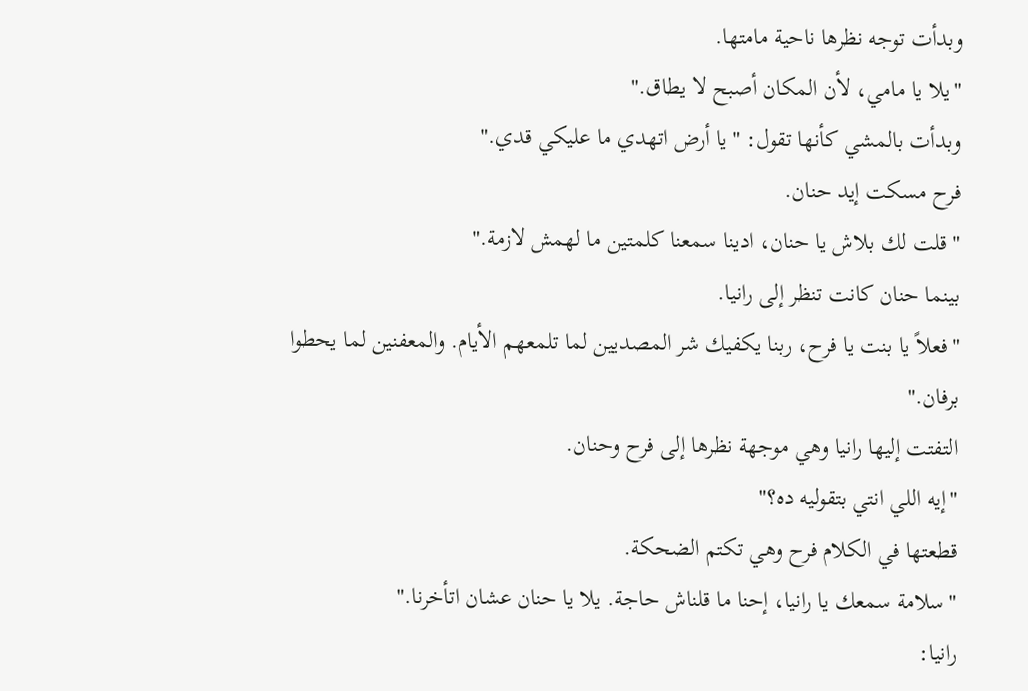وبدأت توجه نظرها ناحية مامتها.
"يلا يا مامي، لأن المكان أصبح لا يطاق."
وبدأت بالمشي كأنها تقول: "يا أرض اتهدي ما عليكي قدي."
فرح مسكت إيد حنان.
"قلت لك بلاش يا حنان، ادينا سمعنا كلمتين ما لهمش لازمة."
بينما حنان كانت تنظر إلى رانيا.
"فعلاً يا بنت يا فرح، ربنا يكفيك شر المصديين لما تلمعهم الأيام. والمعفنين لما يحطوا برفان."
التفتت إليها رانيا وهي موجهة نظرها إلى فرح وحنان.
"إيه اللي انتي بتقوليه ده؟"
قطعتها في الكلام فرح وهي تكتم الضحكة.
"سلامة سمعك يا رانيا، إحنا ما قلناش حاجة. يلا يا حنان عشان اتأخرنا."
رانيا: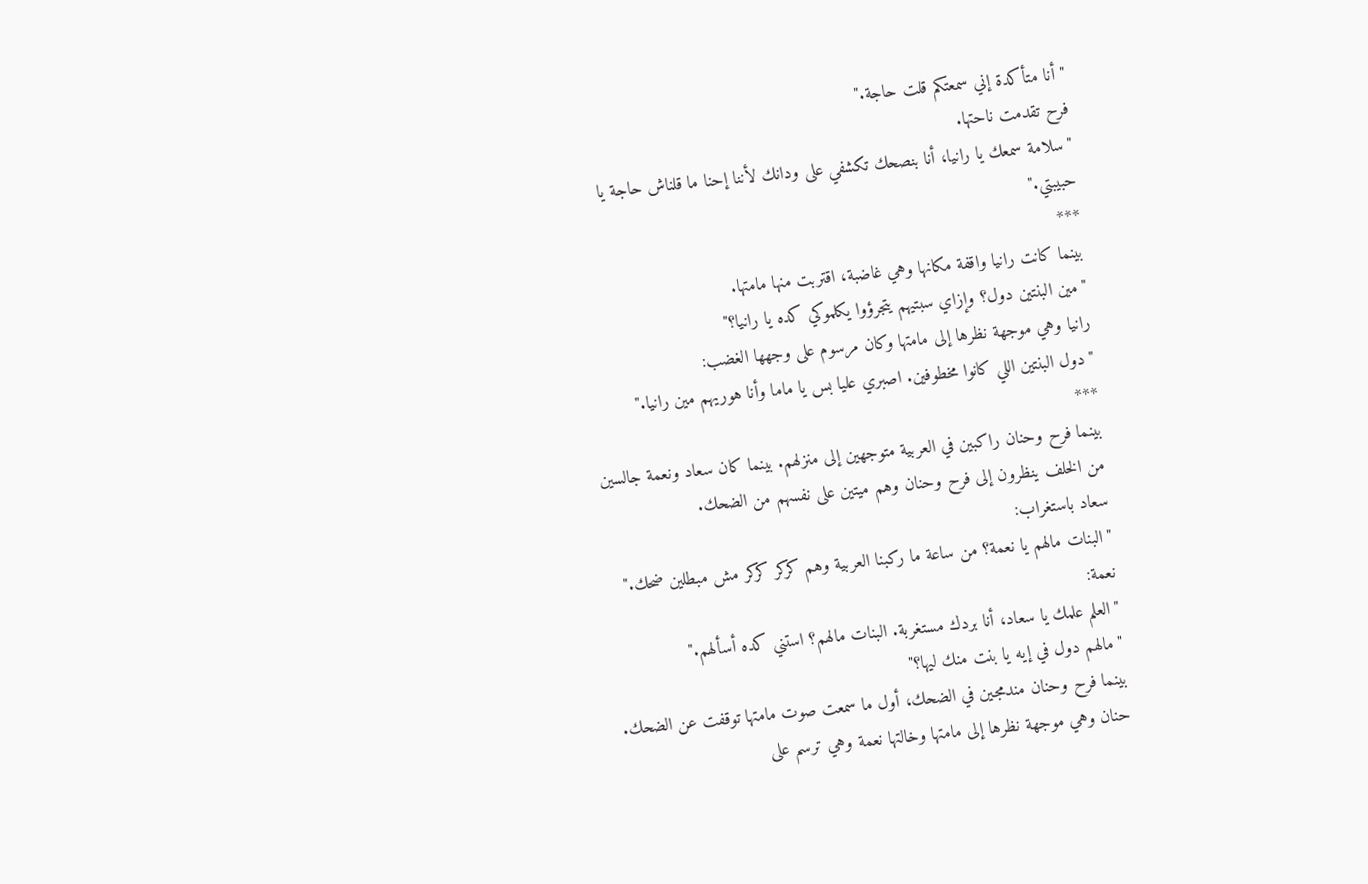"أنا متأكدة إني سمعتكم قلت حاجة."
فرح تقدمت ناحتها.
"سلامة سمعك يا رانيا، أنا بنصحك تكشفي على ودانك لأننا إحنا ما قلناش حاجة يا حبيبتي."
***
بينما كانت رانيا واقفة مكانها وهي غاضبة، اقتربت منها مامتها.
"مين البنتين دول؟ وإزاي سبتيهم يتجرؤوا يكلموكي كده يا رانيا؟"
رانيا وهي موجهة نظرها إلى مامتها وكان مرسوم على وجهها الغضب:
"دول البنتين اللي كانوا مخطوفين. اصبري عليا بس يا ماما وأنا هوريهم مين رانيا."
***
بينما فرح وحنان راكبين في العربية متوجهين إلى منزلهم. بينما كان سعاد ونعمة جالسين من الخلف ينظرون إلى فرح وحنان وهم ميتين على نفسهم من الضحك.
سعاد باستغراب:
"البنات مالهم يا نعمة؟ من ساعة ما ركبنا العربية وهم كركر كركر مش مبطلين ضحك."
نعمة:
"العلم علمك يا سعاد، أنا بردك مستغربة. البنات مالهم؟ استني كده أسألهم."
"مالهم دول في إيه يا بنت منك ليها؟"
بينما فرح وحنان مندمجين في الضحك، أول ما سمعت صوت مامتها توقفت عن الضحك.
حنان وهي موجهة نظرها إلى مامتها وخالتها نعمة وهي ترسم على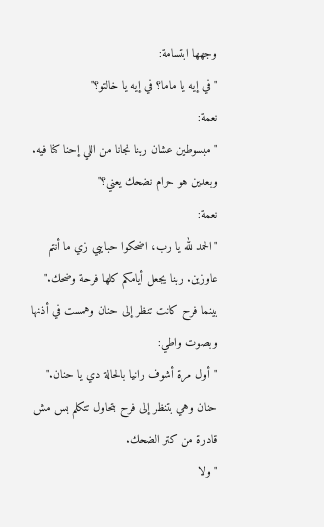وجهها ابتسامة:
"في إيه يا ماما؟ في إيه يا خالتو؟"
نعمة:
"مبسوطين عشان ربنا نجانا من اللي إحنا كنا فيه. وبعدين هو حرام نضحك يعني؟"
نعمة:
"الحمد لله يا رب، اضحكوا حبايبي زي ما أنتم عاوزين. ربنا يجعل أيامكم كلها فرحة وضحك."
بينما فرح كانت تنظر إلى حنان وهمست في أذنها وبصوت واطي:
"أول مرة أشوف رانيا بالحالة دي يا حنان."
حنان وهي بتنظر إلى فرح بتحاول تتكلم بس مش قادرة من كتر الضحك.
"ولا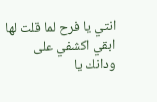انتي يا فرح لما قلت لها ابقي اكشفي على ودانك يا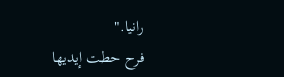رانيا."
فرح حطت إيديها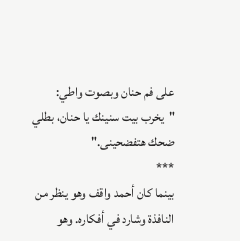على فم حنان وبصوت واطي:
"يخرب بيت سنينك يا حنان، بطلي ضحك هتفضحينى."
***
بينما كان أحمد واقف وهو ينظر من النافذة وشارد في أفكاره. وهو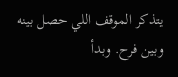يتذكر الموقف اللي حصل بينه وبين فرح. وبدأ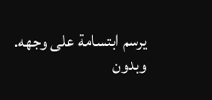يرسم ابتسامة على وجهه. وبدون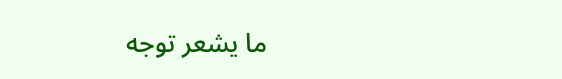ما يشعر توجه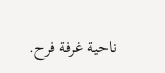ناحية غرفة فرح.